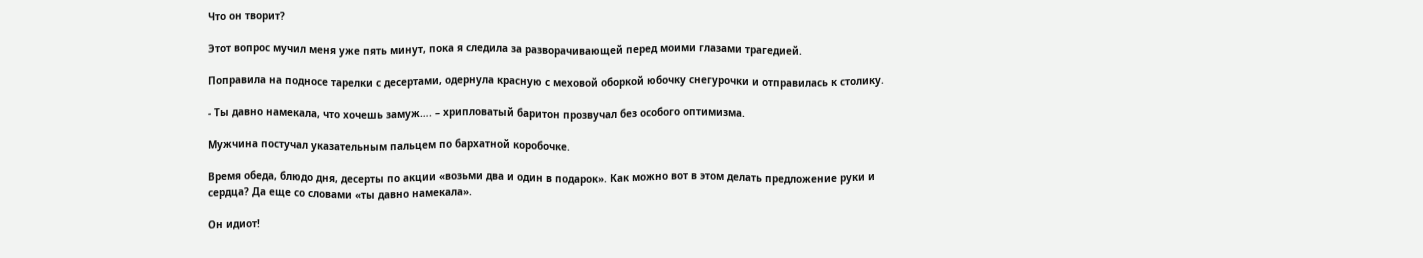Что он творит?

Этот вопрос мучил меня уже пять минут, пока я следила за разворачивающей перед моими глазами трагедией.

Поправила на подносе тарелки с десертами, одернула красную с меховой оборкой юбочку снегурочки и отправилась к столику.

- Ты давно намекала, что хочешь замуж…. – хрипловатый баритон прозвучал без особого оптимизма.

Мужчина постучал указательным пальцем по бархатной коробочке.

Время обеда, блюдо дня, десерты по акции «возьми два и один в подарок». Как можно вот в этом делать предложение руки и сердца? Да еще со словами «ты давно намекала».

Он идиот!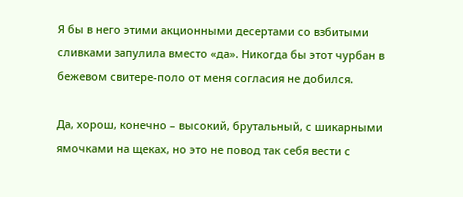Я бы в него этими акционными десертами со взбитыми сливками запулила вместо «да». Никогда бы этот чурбан в бежевом свитере-поло от меня согласия не добился.

Да, хорош, конечно – высокий, брутальный, с шикарными ямочками на щеках, но это не повод так себя вести с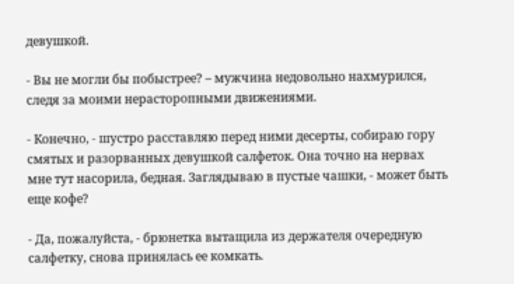девушкой.

- Вы не могли бы побыстрее? – мужчина недовольно нахмурился, следя за моими нерасторопными движениями.

- Конечно, - шустро расставляю перед ними десерты, собираю гору смятых и разорванных девушкой салфеток. Она точно на нервах мне тут насорила, бедная. Заглядываю в пустые чашки, - может быть еще кофе?

- Да, пожалуйста, - брюнетка вытащила из держателя очередную салфетку, снова принялась ее комкать.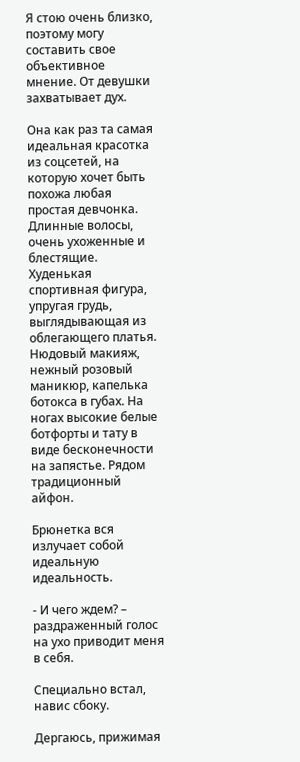Я стою очень близко, поэтому могу составить свое объективное мнение. От девушки захватывает дух.

Она как раз та самая идеальная красотка из соцсетей, на которую хочет быть похожа любая простая девчонка. Длинные волосы, очень ухоженные и блестящие. Худенькая спортивная фигура, упругая грудь, выглядывающая из облегающего платья. Нюдовый макияж, нежный розовый маникюр, капелька ботокса в губах. На ногах высокие белые ботфорты и тату в виде бесконечности на запястье. Рядом традиционный айфон.

Брюнетка вся излучает собой идеальную идеальность.

- И чего ждем? – раздраженный голос на ухо приводит меня в себя.

Специально встал, навис сбоку.

Дергаюсь, прижимая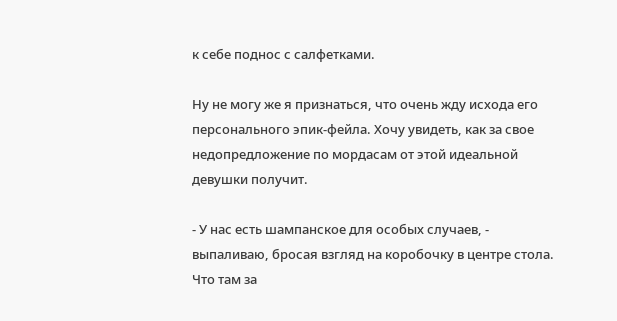к себе поднос с салфетками.

Ну не могу же я признаться, что очень жду исхода его персонального эпик-фейла. Хочу увидеть, как за свое недопредложение по мордасам от этой идеальной девушки получит.

- У нас есть шампанское для особых случаев, - выпаливаю, бросая взгляд на коробочку в центре стола. Что там за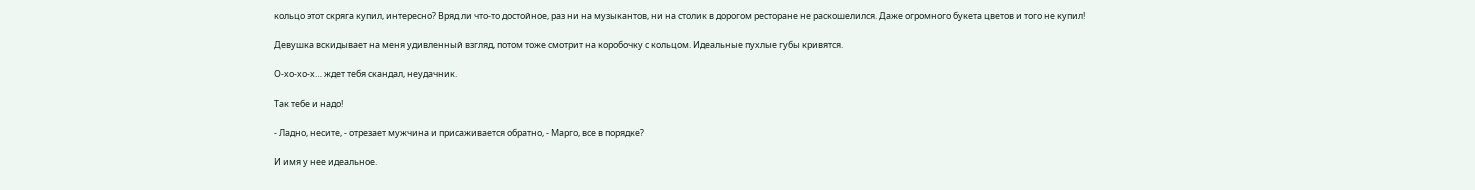кольцо этот скряга купил, интересно? Вряд ли что-то достойное, раз ни на музыкантов, ни на столик в дорогом ресторане не раскошелился. Даже огромного букета цветов и того не купил!

Девушка вскидывает на меня удивленный взгляд, потом тоже смотрит на коробочку с кольцом. Идеальные пухлые губы кривятся.

О-хо-хо-х… ждет тебя скандал, неудачник.

Так тебе и надо!

- Ладно, несите, - отрезает мужчина и присаживается обратно, - Марго, все в порядке?

И имя у нее идеальное.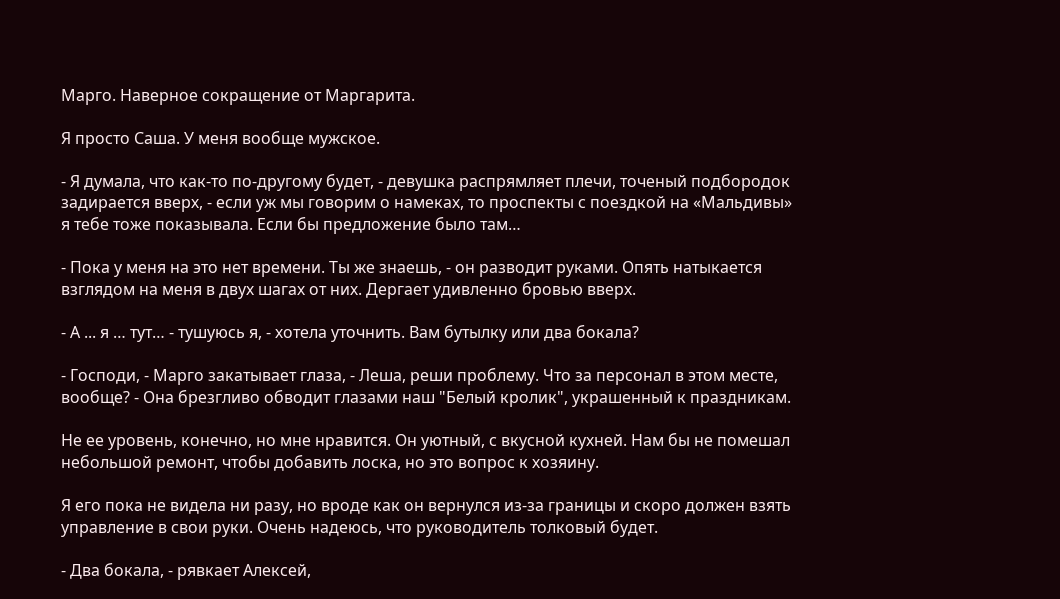Марго. Наверное сокращение от Маргарита.

Я просто Саша. У меня вообще мужское.

- Я думала, что как-то по-другому будет, - девушка распрямляет плечи, точеный подбородок задирается вверх, - если уж мы говорим о намеках, то проспекты с поездкой на «Мальдивы» я тебе тоже показывала. Если бы предложение было там…

- Пока у меня на это нет времени. Ты же знаешь, - он разводит руками. Опять натыкается взглядом на меня в двух шагах от них. Дергает удивленно бровью вверх.

- А ... я … тут… - тушуюсь я, - хотела уточнить. Вам бутылку или два бокала?

- Господи, - Марго закатывает глаза, - Леша, реши проблему. Что за персонал в этом месте, вообще? - Она брезгливо обводит глазами наш "Белый кролик", украшенный к праздникам.

Не ее уровень, конечно, но мне нравится. Он уютный, с вкусной кухней. Нам бы не помешал небольшой ремонт, чтобы добавить лоска, но это вопрос к хозяину.

Я его пока не видела ни разу, но вроде как он вернулся из-за границы и скоро должен взять управление в свои руки. Очень надеюсь, что руководитель толковый будет.

- Два бокала, - рявкает Алексей,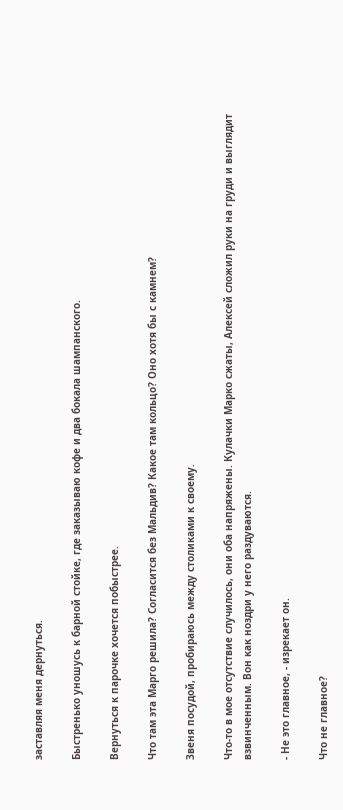заставляя меня дернуться.

Быстренько уношусь к барной стойке, где заказываю кофе и два бокала шампанского.

Вернуться к парочке хочется побыстрее.

Что там эта Марго решила? Согласится без Мальдив? Какое там кольцо? Оно хотя бы с камнем?

Звеня посудой, пробираюсь между столиками к своему.

Что-то в мое отсутствие случилось, они оба напряжены. Кулачки Марко сжаты, Алексей сложил руки на груди и выглядит взвинченным. Вон как ноздри у него раздуваются.

- Не это главное, - изрекает он.

Что не главное?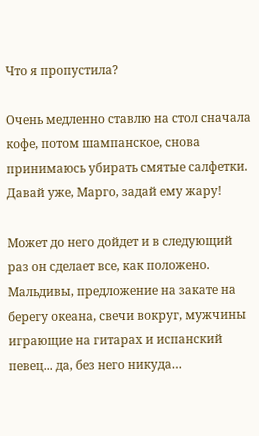Что я пропустила?

Очень медленно ставлю на стол сначала кофе, потом шампанское, снова принимаюсь убирать смятые салфетки. Давай уже, Марго, задай ему жару!

Может до него дойдет и в следующий раз он сделает все, как положено. Мальдивы, предложение на закате на берегу океана, свечи вокруг, мужчины играющие на гитарах и испанский певец... да, без него никуда…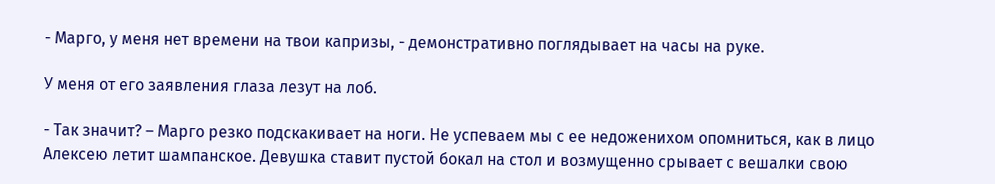- Марго, у меня нет времени на твои капризы, - демонстративно поглядывает на часы на руке.

У меня от его заявления глаза лезут на лоб.

- Так значит? – Марго резко подскакивает на ноги. Не успеваем мы с ее недоженихом опомниться, как в лицо Алексею летит шампанское. Девушка ставит пустой бокал на стол и возмущенно срывает с вешалки свою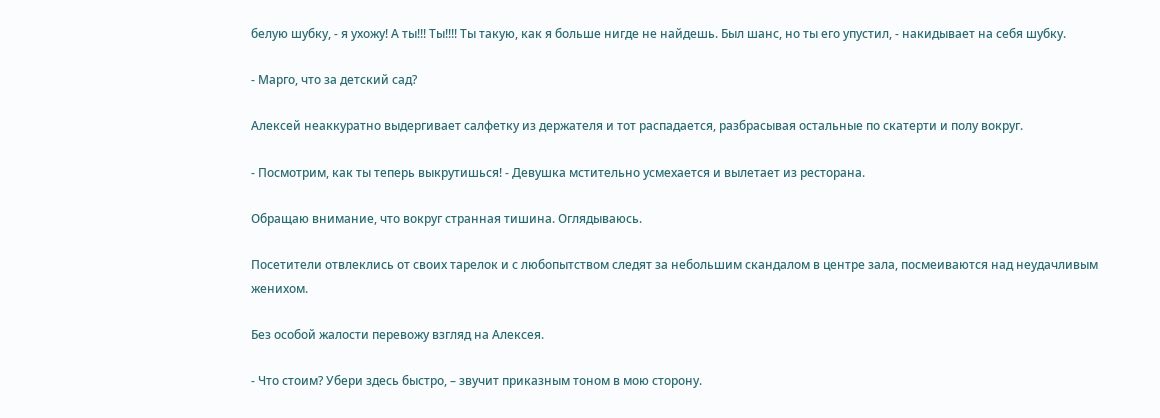белую шубку, - я ухожу! А ты!!! Ты!!!! Ты такую, как я больше нигде не найдешь. Был шанс, но ты его упустил, - накидывает на себя шубку.

- Марго, что за детский сад?

Алексей неаккуратно выдергивает салфетку из держателя и тот распадается, разбрасывая остальные по скатерти и полу вокруг.

- Посмотрим, как ты теперь выкрутишься! - Девушка мстительно усмехается и вылетает из ресторана.

Обращаю внимание, что вокруг странная тишина. Оглядываюсь.

Посетители отвлеклись от своих тарелок и с любопытством следят за небольшим скандалом в центре зала, посмеиваются над неудачливым женихом.

Без особой жалости перевожу взгляд на Алексея.

- Что стоим? Убери здесь быстро, – звучит приказным тоном в мою сторону.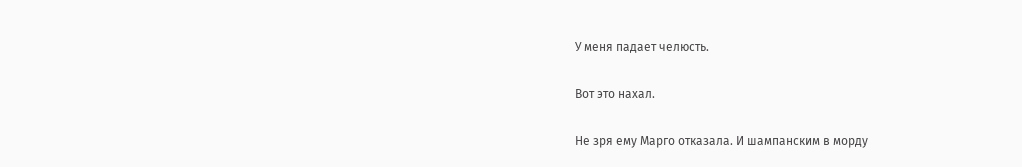У меня падает челюсть.

Вот это нахал.

Не зря ему Марго отказала. И шампанским в морду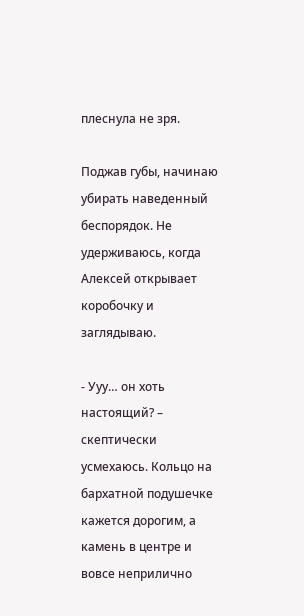плеснула не зря.

Поджав губы, начинаю убирать наведенный беспорядок. Не удерживаюсь, когда Алексей открывает коробочку и заглядываю.

- Ууу… он хоть настоящий? – скептически усмехаюсь. Кольцо на бархатной подушечке кажется дорогим, а камень в центре и вовсе неприлично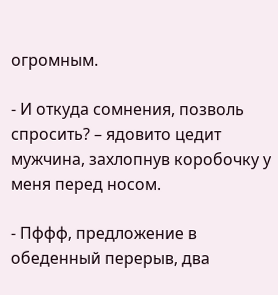огромным.

- И откуда сомнения, позволь спросить? – ядовито цедит мужчина, захлопнув коробочку у меня перед носом.

- Пффф, предложение в обеденный перерыв, два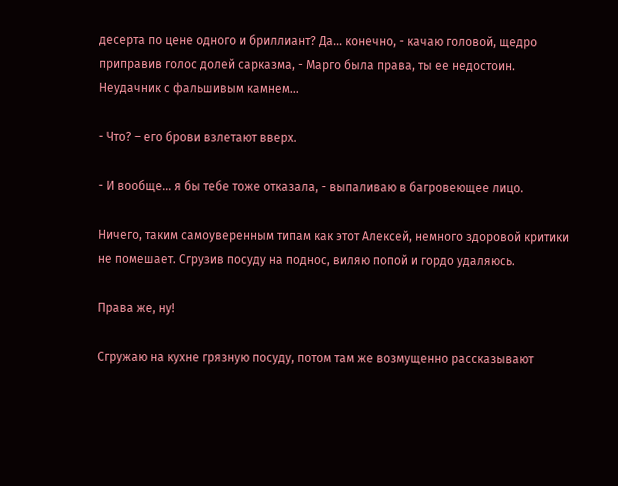десерта по цене одного и бриллиант? Да… конечно, - качаю головой, щедро приправив голос долей сарказма, - Марго была права, ты ее недостоин. Неудачник с фальшивым камнем…

- Что? – его брови взлетают вверх.

- И вообще… я бы тебе тоже отказала, - выпаливаю в багровеющее лицо.

Ничего, таким самоуверенным типам как этот Алексей, немного здоровой критики не помешает. Сгрузив посуду на поднос, виляю попой и гордо удаляюсь.

Права же, ну!

Сгружаю на кухне грязную посуду, потом там же возмущенно рассказывают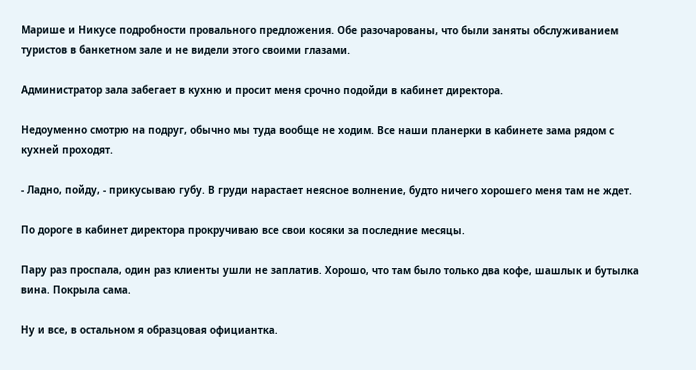Марише и Никусе подробности провального предложения. Обе разочарованы, что были заняты обслуживанием туристов в банкетном зале и не видели этого своими глазами.

Администратор зала забегает в кухню и просит меня срочно подойди в кабинет директора.

Недоуменно смотрю на подруг, обычно мы туда вообще не ходим. Все наши планерки в кабинете зама рядом с кухней проходят.

- Ладно, пойду, - прикусываю губу. В груди нарастает неясное волнение, будто ничего хорошего меня там не ждет.

По дороге в кабинет директора прокручиваю все свои косяки за последние месяцы.

Пару раз проспала, один раз клиенты ушли не заплатив. Хорошо, что там было только два кофе, шашлык и бутылка вина. Покрыла сама.

Ну и все, в остальном я образцовая официантка.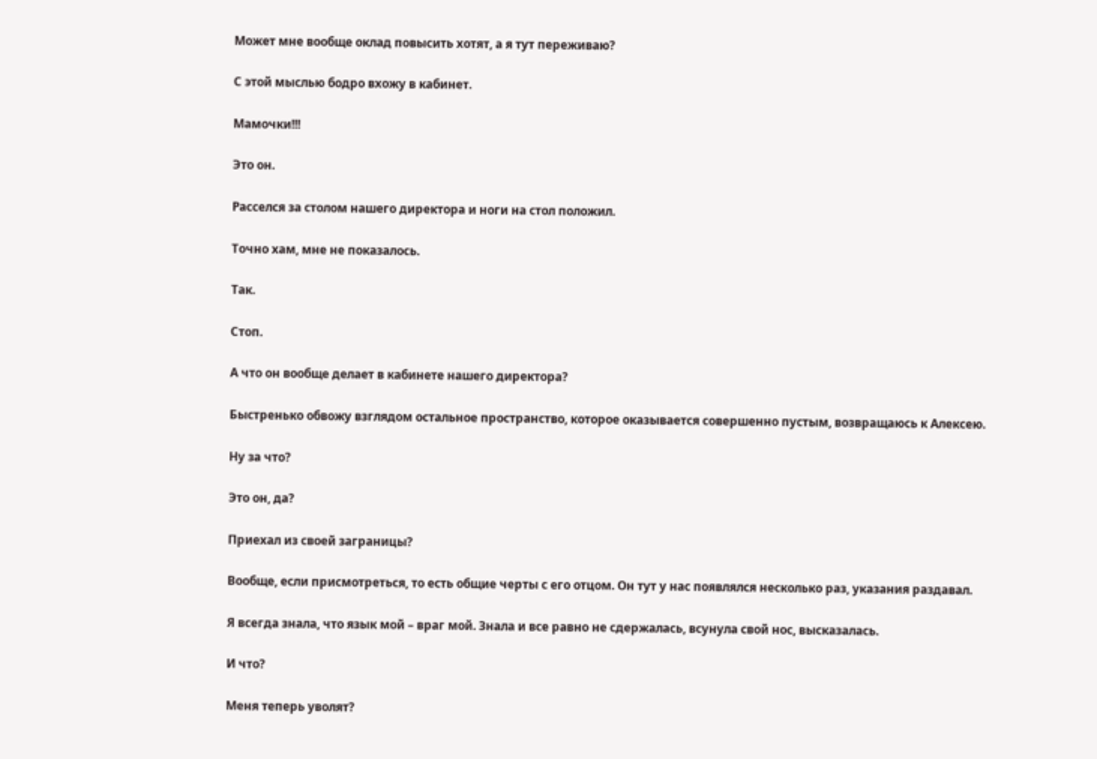Может мне вообще оклад повысить хотят, а я тут переживаю?

С этой мыслью бодро вхожу в кабинет.

Мамочки!!!

Это он.

Расселся за столом нашего директора и ноги на стол положил.

Точно хам, мне не показалось.

Так.

Стоп.

А что он вообще делает в кабинете нашего директора?

Быстренько обвожу взглядом остальное пространство, которое оказывается совершенно пустым, возвращаюсь к Алексею.

Ну за что?

Это он, да?

Приехал из своей заграницы?

Вообще, если присмотреться, то есть общие черты с его отцом. Он тут у нас появлялся несколько раз, указания раздавал.

Я всегда знала, что язык мой – враг мой. Знала и все равно не сдержалась, всунула свой нос, высказалась.

И что?

Меня теперь уволят?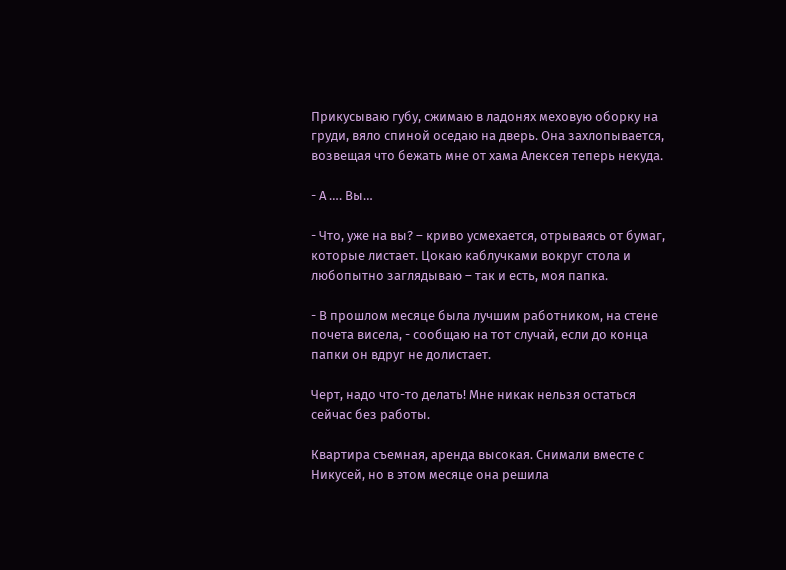Прикусываю губу, сжимаю в ладонях меховую оборку на груди, вяло спиной оседаю на дверь. Она захлопывается, возвещая что бежать мне от хама Алексея теперь некуда.

- А …. Вы…

- Что, уже на вы? – криво усмехается, отрываясь от бумаг, которые листает. Цокаю каблучками вокруг стола и любопытно заглядываю – так и есть, моя папка.

- В прошлом месяце была лучшим работником, на стене почета висела, - сообщаю на тот случай, если до конца папки он вдруг не долистает.

Черт, надо что-то делать! Мне никак нельзя остаться сейчас без работы.

Квартира съемная, аренда высокая. Снимали вместе с Никусей, но в этом месяце она решила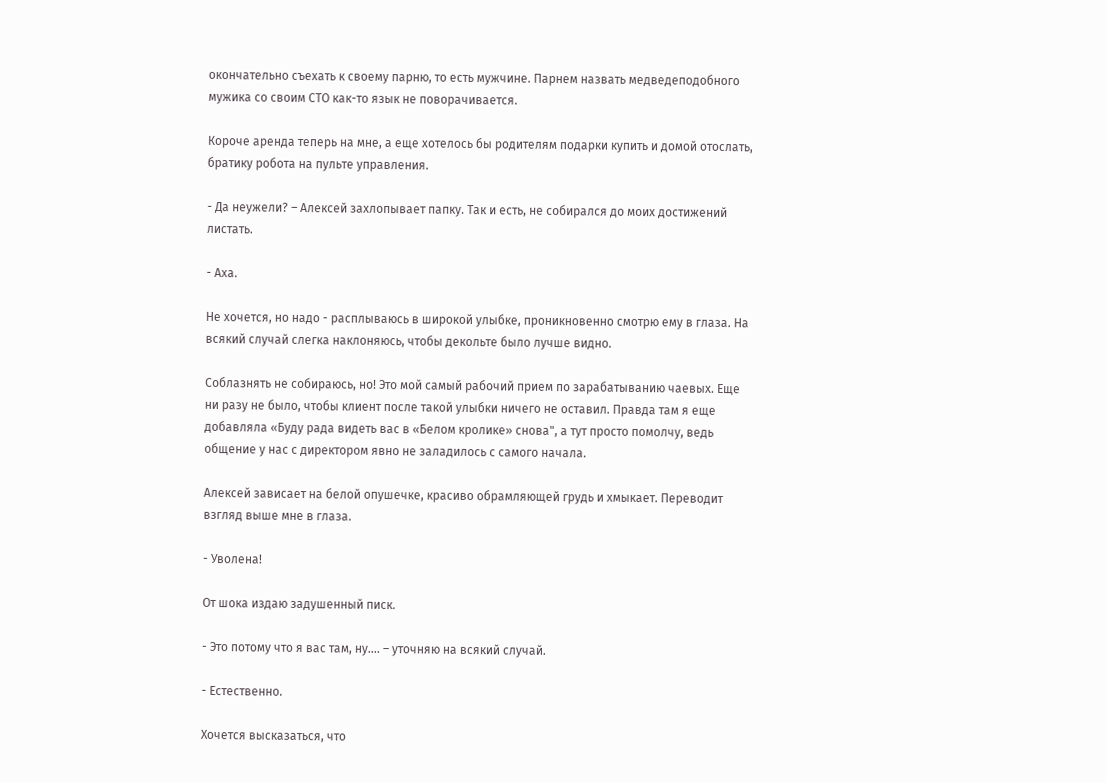окончательно съехать к своему парню, то есть мужчине. Парнем назвать медведеподобного мужика со своим СТО как-то язык не поворачивается.

Короче аренда теперь на мне, а еще хотелось бы родителям подарки купить и домой отослать, братику робота на пульте управления.

- Да неужели? – Алексей захлопывает папку. Так и есть, не собирался до моих достижений листать.

- Аха.

Не хочется, но надо - расплываюсь в широкой улыбке, проникновенно смотрю ему в глаза. На всякий случай слегка наклоняюсь, чтобы декольте было лучше видно.

Соблазнять не собираюсь, но! Это мой самый рабочий прием по зарабатыванию чаевых. Еще ни разу не было, чтобы клиент после такой улыбки ничего не оставил. Правда там я еще добавляла «Буду рада видеть вас в «Белом кролике» снова", а тут просто помолчу, ведь общение у нас с директором явно не заладилось с самого начала.

Алексей зависает на белой опушечке, красиво обрамляющей грудь и хмыкает. Переводит взгляд выше мне в глаза.

- Уволена!

От шока издаю задушенный писк.

- Это потому что я вас там, ну…. – уточняю на всякий случай.

- Естественно.

Хочется высказаться, что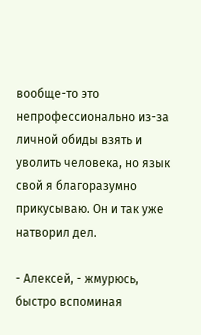вообще-то это непрофессионально из-за личной обиды взять и уволить человека, но язык свой я благоразумно прикусываю. Он и так уже натворил дел.

- Алексей, - жмурюсь, быстро вспоминая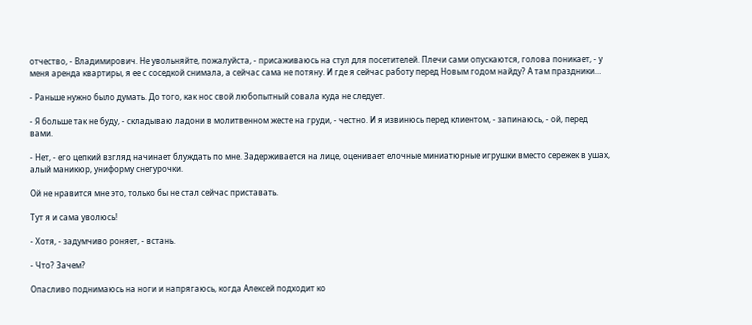отчество, - Владимирович. Не увольняйте, пожалуйста, - присаживаюсь на стул для посетителей. Плечи сами опускаются, голова поникает, - у меня аренда квартиры, я ее с соседкой снимала, а сейчас сама не потяну. И где я сейчас работу перед Новым годом найду? А там праздники…

- Раньше нужно было думать. До того, как нос свой любопытный совала куда не следует.

- Я больше так не буду, - складываю ладони в молитвенном жесте на груди, - честно. И я извинюсь перед клиентом, - запинаюсь, - ой, перед вами.

- Нет, - его цепкий взгляд начинает блуждать по мне. Задерживается на лице, оценивает елочные миниатюрные игрушки вместо сережек в ушах, алый маникюр, униформу снегурочки.

Ой не нравится мне это, только бы не стал сейчас приставать.

Тут я и сама уволюсь!

- Хотя, - задумчиво роняет, - встань.

- Что? Зачем?

Опасливо поднимаюсь на ноги и напрягаюсь, когда Алексей подходит ко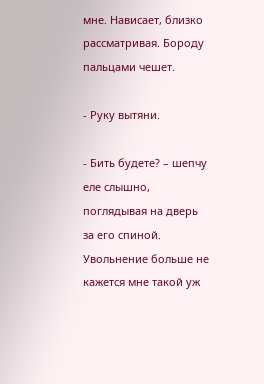мне. Нависает, близко рассматривая. Бороду пальцами чешет.

- Руку вытяни.

- Бить будете? – шепчу еле слышно, поглядывая на дверь за его спиной. Увольнение больше не кажется мне такой уж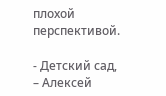плохой перспективой.

- Детский сад, – Алексей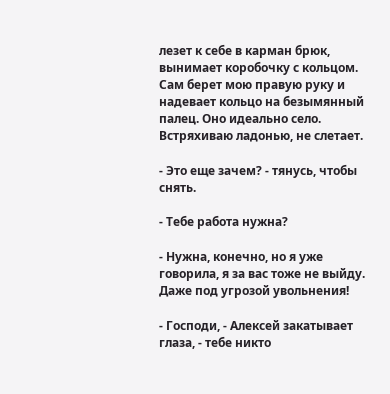лезет к себе в карман брюк, вынимает коробочку с кольцом. Сам берет мою правую руку и надевает кольцо на безымянный палец. Оно идеально село. Встряхиваю ладонью, не слетает.

- Это еще зачем? - тянусь, чтобы снять.

- Тебе работа нужна?

- Нужна, конечно, но я уже говорила, я за вас тоже не выйду. Даже под угрозой увольнения!

- Господи, - Алексей закатывает глаза, - тебе никто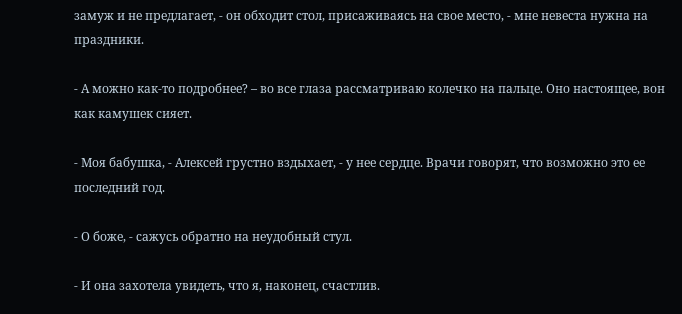замуж и не предлагает, - он обходит стол, присаживаясь на свое место, - мне невеста нужна на праздники.

- А можно как-то подробнее? – во все глаза рассматриваю колечко на пальце. Оно настоящее, вон как камушек сияет.

- Моя бабушка, - Алексей грустно вздыхает, - у нее сердце. Врачи говорят, что возможно это ее последний год.

- О боже, - сажусь обратно на неудобный стул.

- И она захотела увидеть, что я, наконец, счастлив.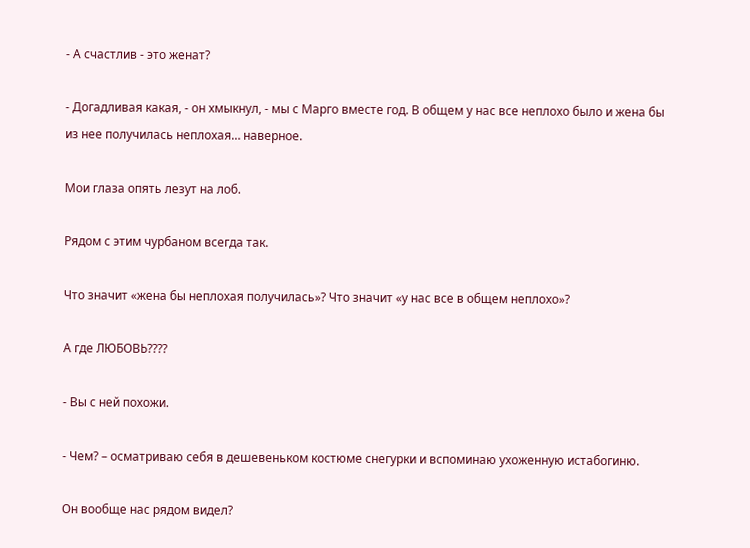- А счастлив - это женат?

- Догадливая какая, - он хмыкнул, - мы с Марго вместе год. В общем у нас все неплохо было и жена бы из нее получилась неплохая… наверное.

Мои глаза опять лезут на лоб.

Рядом с этим чурбаном всегда так.

Что значит «жена бы неплохая получилась»? Что значит «у нас все в общем неплохо»?

А где ЛЮБОВЬ????

- Вы с ней похожи.

- Чем? – осматриваю себя в дешевеньком костюме снегурки и вспоминаю ухоженную истабогиню.

Он вообще нас рядом видел?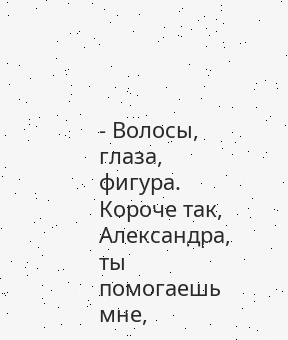- Волосы, глаза, фигура. Короче так, Александра, ты помогаешь мне,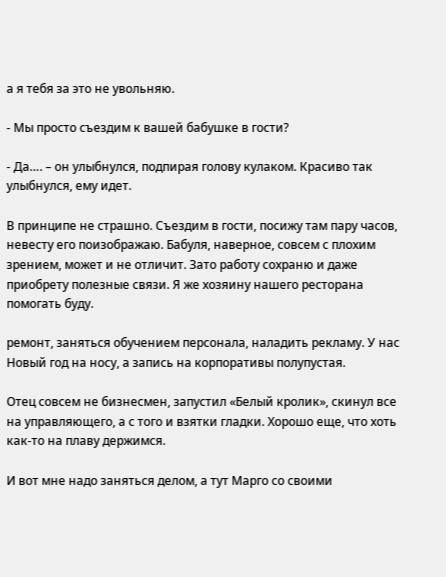а я тебя за это не увольняю.

- Мы просто съездим к вашей бабушке в гости?

- Да…. – он улыбнулся, подпирая голову кулаком. Красиво так улыбнулся, ему идет.

В принципе не страшно. Съездим в гости, посижу там пару часов, невесту его поизображаю. Бабуля, наверное, совсем с плохим зрением, может и не отличит. Зато работу сохраню и даже приобрету полезные связи. Я же хозяину нашего ресторана помогать буду.

ремонт, заняться обучением персонала, наладить рекламу. У нас Новый год на носу, а запись на корпоративы полупустая.

Отец совсем не бизнесмен, запустил «Белый кролик», скинул все на управляющего, а с того и взятки гладки. Хорошо еще, что хоть как-то на плаву держимся.

И вот мне надо заняться делом, а тут Марго со своими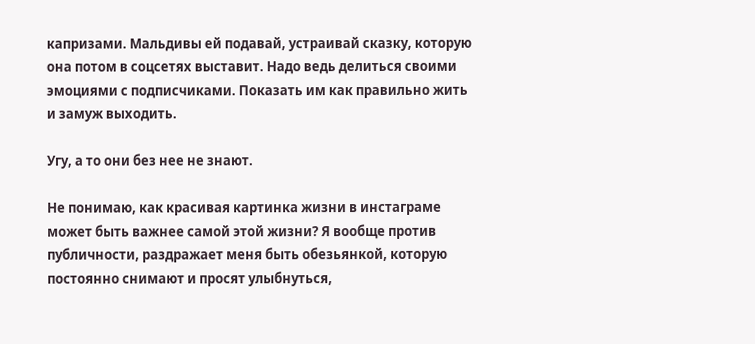капризами. Мальдивы ей подавай, устраивай сказку, которую она потом в соцсетях выставит. Надо ведь делиться своими эмоциями с подписчиками. Показать им как правильно жить и замуж выходить.

Угу, а то они без нее не знают.

Не понимаю, как красивая картинка жизни в инстаграме может быть важнее самой этой жизни? Я вообще против публичности, раздражает меня быть обезьянкой, которую постоянно снимают и просят улыбнуться,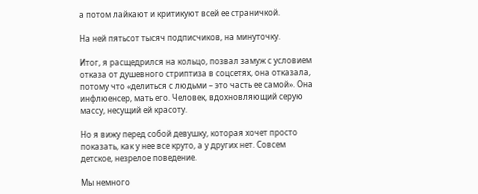а потом лайкают и критикуют всей ее страничкой.

На ней пятьсот тысяч подписчиков, на минуточку.

Итог, я расщедрился на кольцо, позвал замуж с условием отказа от душевного стриптиза в соцсетях, она отказала, потому что «делиться с людьми – это часть ее самой». Она инфлюенсер, мать его. Человек, вдохновляющий серую массу, несущий ей красоту.

Но я вижу перед собой девушку, которая хочет просто показать, как у нее все круто, а у других нет. Совсем детское, незрелое поведение.

Мы немного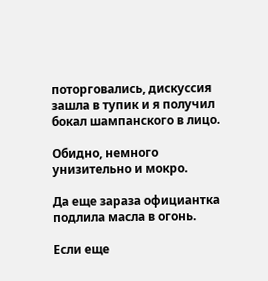поторговались, дискуссия зашла в тупик и я получил бокал шампанского в лицо.

Обидно, немного унизительно и мокро.

Да еще зараза официантка подлила масла в огонь.

Если еще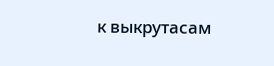к выкрутасам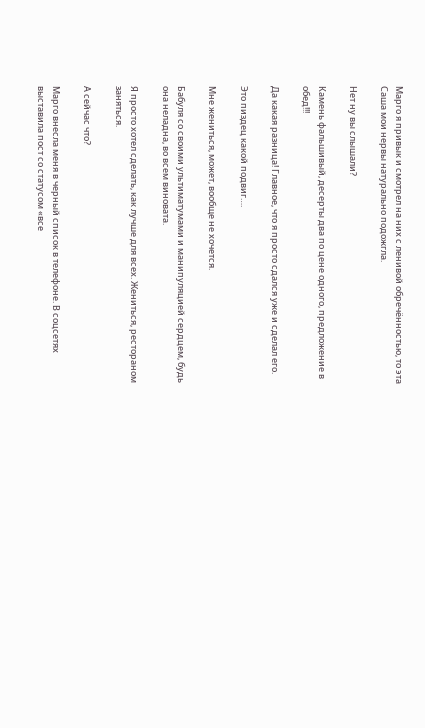Марго я привык и смотрел на них с ленивой обречённостью, то эта Саша мои нервы натурально подожгла.

Нет ну вы слышали?

Камень фальшивый, десерты два по цене одного, предложение в обед!!!

Да какая разница! Главное, что я просто сдался уже и сделал его.

Это пиздец какой подвиг….

Мне жениться, может, вообще не хочется.

Бабуля со своими ультиматумами и манипуляцией сердцем, будь она неладна, во всем виновата.

Я просто хотел сделать, как лучше для всех. Жениться, рестораном заняться.

А сейчас что?

Марго внесла меня в черный список в телефоне. В соцсетях выставила пост со статусом «все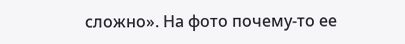сложно». На фото почему-то ее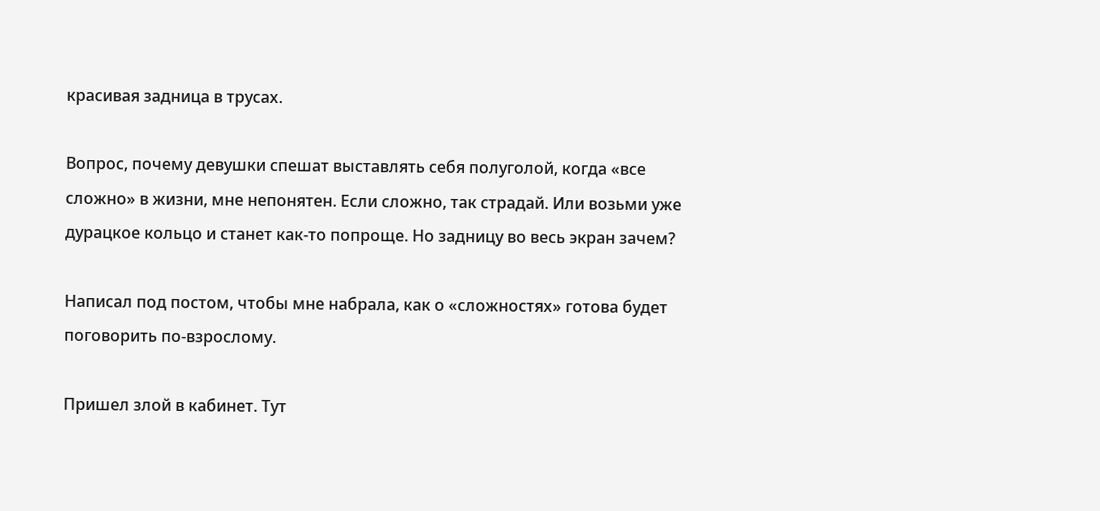красивая задница в трусах.

Вопрос, почему девушки спешат выставлять себя полуголой, когда «все сложно» в жизни, мне непонятен. Если сложно, так страдай. Или возьми уже дурацкое кольцо и станет как-то попроще. Но задницу во весь экран зачем?

Написал под постом, чтобы мне набрала, как о «сложностях» готова будет поговорить по-взрослому.

Пришел злой в кабинет. Тут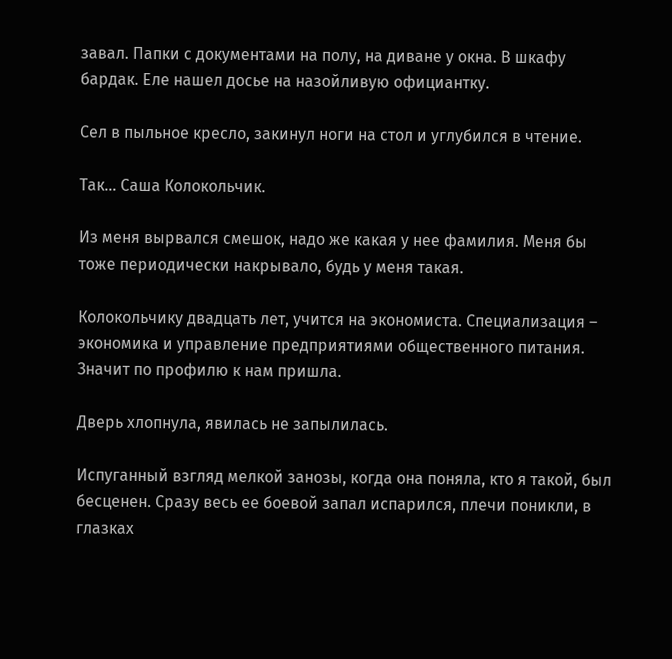завал. Папки с документами на полу, на диване у окна. В шкафу бардак. Еле нашел досье на назойливую официантку.

Сел в пыльное кресло, закинул ноги на стол и углубился в чтение.

Так… Саша Колокольчик.

Из меня вырвался смешок, надо же какая у нее фамилия. Меня бы тоже периодически накрывало, будь у меня такая.

Колокольчику двадцать лет, учится на экономиста. Специализация – экономика и управление предприятиями общественного питания. Значит по профилю к нам пришла.

Дверь хлопнула, явилась не запылилась.

Испуганный взгляд мелкой занозы, когда она поняла, кто я такой, был бесценен. Сразу весь ее боевой запал испарился, плечи поникли, в глазках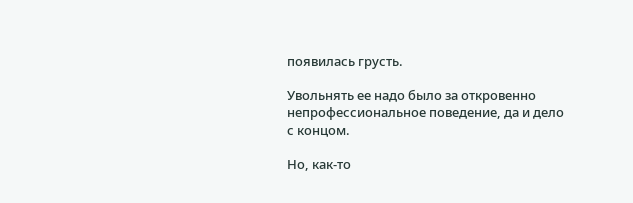появилась грусть.

Увольнять ее надо было за откровенно непрофессиональное поведение, да и дело с концом.

Но, как-то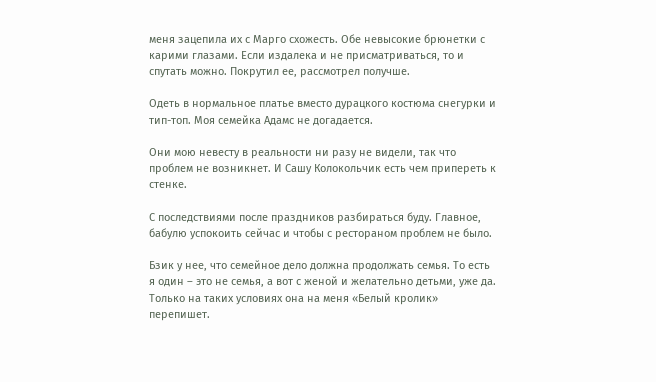меня зацепила их с Марго схожесть. Обе невысокие брюнетки с карими глазами. Если издалека и не присматриваться, то и спутать можно. Покрутил ее, рассмотрел получше.

Одеть в нормальное платье вместо дурацкого костюма снегурки и тип-топ. Моя семейка Адамс не догадается.

Они мою невесту в реальности ни разу не видели, так что проблем не возникнет. И Сашу Колокольчик есть чем припереть к стенке.

С последствиями после праздников разбираться буду. Главное, бабулю успокоить сейчас и чтобы с рестораном проблем не было.

Бзик у нее, что семейное дело должна продолжать семья. То есть я один – это не семья, а вот с женой и желательно детьми, уже да. Только на таких условиях она на меня «Белый кролик» перепишет.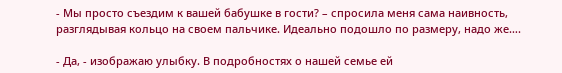- Мы просто съездим к вашей бабушке в гости? – спросила меня сама наивность, разглядывая кольцо на своем пальчике. Идеально подошло по размеру, надо же….

- Да, - изображаю улыбку. В подробностях о нашей семье ей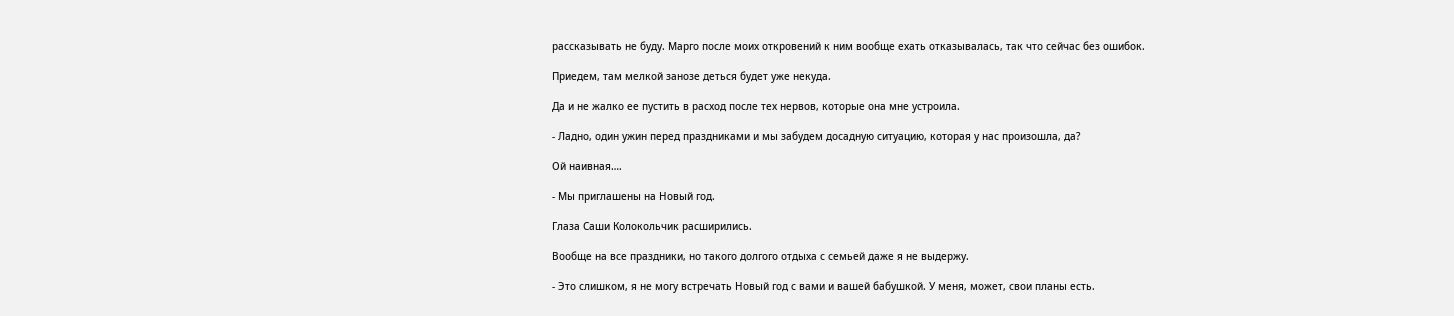рассказывать не буду. Марго после моих откровений к ним вообще ехать отказывалась, так что сейчас без ошибок.

Приедем, там мелкой занозе деться будет уже некуда.

Да и не жалко ее пустить в расход после тех нервов, которые она мне устроила.

- Ладно, один ужин перед праздниками и мы забудем досадную ситуацию, которая у нас произошла, да?

Ой наивная….

- Мы приглашены на Новый год.

Глаза Саши Колокольчик расширились.

Вообще на все праздники, но такого долгого отдыха с семьей даже я не выдержу.

- Это слишком, я не могу встречать Новый год с вами и вашей бабушкой. У меня, может, свои планы есть.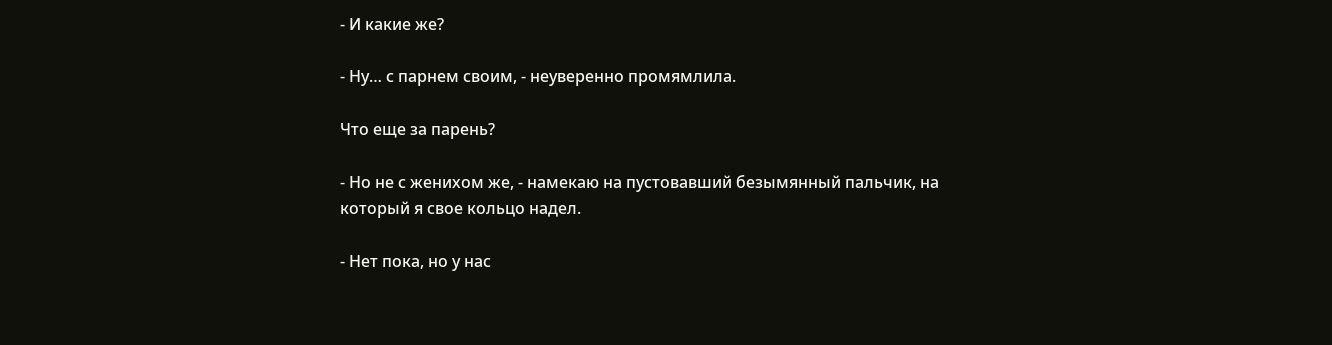- И какие же?

- Ну… с парнем своим, - неуверенно промямлила.

Что еще за парень?

- Но не с женихом же, - намекаю на пустовавший безымянный пальчик, на который я свое кольцо надел.

- Нет пока, но у нас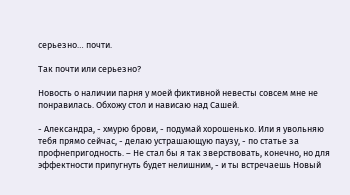серьезно… почти.

Так почти или серьезно?

Новость о наличии парня у моей фиктивной невесты совсем мне не понравилась. Обхожу стол и нависаю над Сашей.

- Александра, - хмурю брови, - подумай хорошенько. Или я увольняю тебя прямо сейчас, - делаю устрашающую паузу, - по статье за профнепригодность. – Не стал бы я так зверствовать, конечно, но для эффектности припугнуть будет нелишним, - и ты встречаешь Новый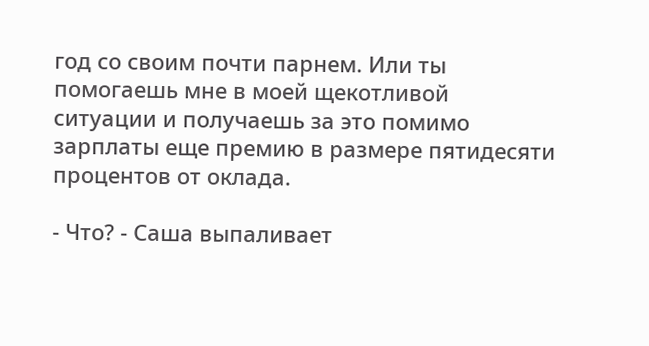год со своим почти парнем. Или ты помогаешь мне в моей щекотливой ситуации и получаешь за это помимо зарплаты еще премию в размере пятидесяти процентов от оклада.

- Что? - Саша выпаливает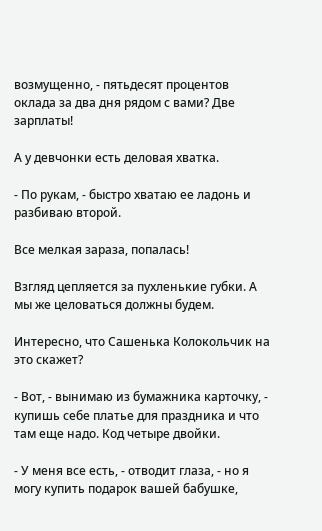возмущенно, - пятьдесят процентов оклада за два дня рядом с вами? Две зарплаты!

А у девчонки есть деловая хватка.

- По рукам, - быстро хватаю ее ладонь и разбиваю второй.

Все мелкая зараза, попалась!

Взгляд цепляется за пухленькие губки. А мы же целоваться должны будем.

Интересно, что Сашенька Колокольчик на это скажет?

- Вот, - вынимаю из бумажника карточку, - купишь себе платье для праздника и что там еще надо. Код четыре двойки.

- У меня все есть, - отводит глаза, - но я могу купить подарок вашей бабушке,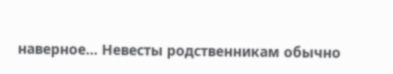наверное... Невесты родственникам обычно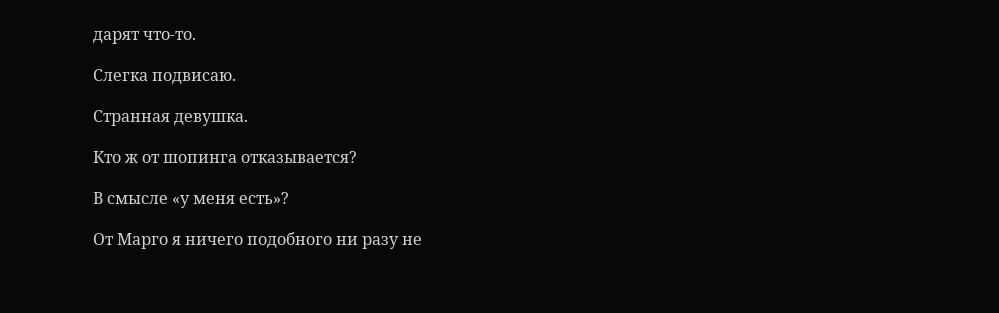дарят что-то.

Слегка подвисаю.

Странная девушка.

Кто ж от шопинга отказывается?

В смысле «у меня есть»?

От Марго я ничего подобного ни разу не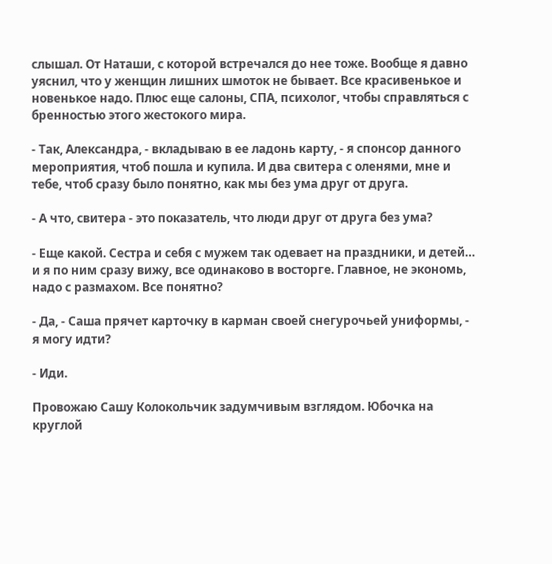слышал. От Наташи, с которой встречался до нее тоже. Вообще я давно уяснил, что у женщин лишних шмоток не бывает. Все красивенькое и новенькое надо. Плюс еще салоны, СПА, психолог, чтобы справляться с бренностью этого жестокого мира.

- Так, Александра, - вкладываю в ее ладонь карту, - я спонсор данного мероприятия, чтоб пошла и купила. И два свитера с оленями, мне и тебе, чтоб сразу было понятно, как мы без ума друг от друга.

- А что, свитера - это показатель, что люди друг от друга без ума?

- Еще какой. Сестра и себя с мужем так одевает на праздники, и детей… и я по ним сразу вижу, все одинаково в восторге. Главное, не экономь, надо с размахом. Все понятно?

- Да, - Саша прячет карточку в карман своей снегурочьей униформы, - я могу идти?

- Иди.

Провожаю Сашу Колокольчик задумчивым взглядом. Юбочка на круглой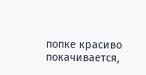попке красиво покачивается,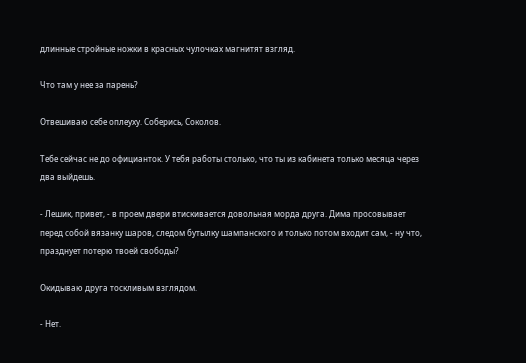длинные стройные ножки в красных чулочках магнитят взгляд.

Что там у нее за парень?

Отвешиваю себе оплеуху. Соберись, Соколов.

Тебе сейчас не до официанток. У тебя работы столько, что ты из кабинета только месяца через два выйдешь.

- Лешик, привет, - в проем двери втискивается довольная морда друга. Дима просовывает перед собой вязанку шаров, следом бутылку шампанского и только потом входит сам, - ну что, празднует потерю твоей свободы?

Окидываю друга тоскливым взглядом.

- Нет.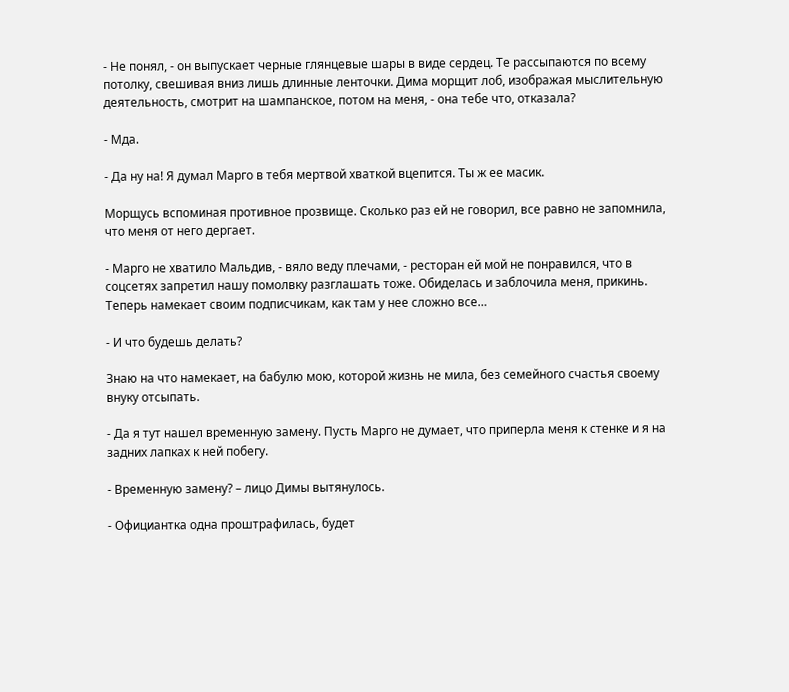- Не понял, - он выпускает черные глянцевые шары в виде сердец. Те рассыпаются по всему потолку, свешивая вниз лишь длинные ленточки. Дима морщит лоб, изображая мыслительную деятельность, смотрит на шампанское, потом на меня, - она тебе что, отказала?

- Мда.

- Да ну на! Я думал Марго в тебя мертвой хваткой вцепится. Ты ж ее масик.

Морщусь вспоминая противное прозвище. Сколько раз ей не говорил, все равно не запомнила, что меня от него дергает.

- Марго не хватило Мальдив, - вяло веду плечами, - ресторан ей мой не понравился, что в соцсетях запретил нашу помолвку разглашать тоже. Обиделась и заблочила меня, прикинь. Теперь намекает своим подписчикам, как там у нее сложно все…

- И что будешь делать?

Знаю на что намекает, на бабулю мою, которой жизнь не мила, без семейного счастья своему внуку отсыпать.

- Да я тут нашел временную замену. Пусть Марго не думает, что приперла меня к стенке и я на задних лапках к ней побегу.

- Временную замену? – лицо Димы вытянулось.

- Официантка одна проштрафилась, будет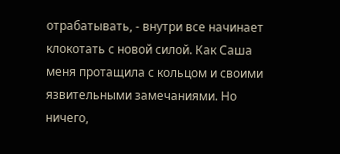отрабатывать, - внутри все начинает клокотать с новой силой. Как Саша меня протащила с кольцом и своими язвительными замечаниями. Но ничего,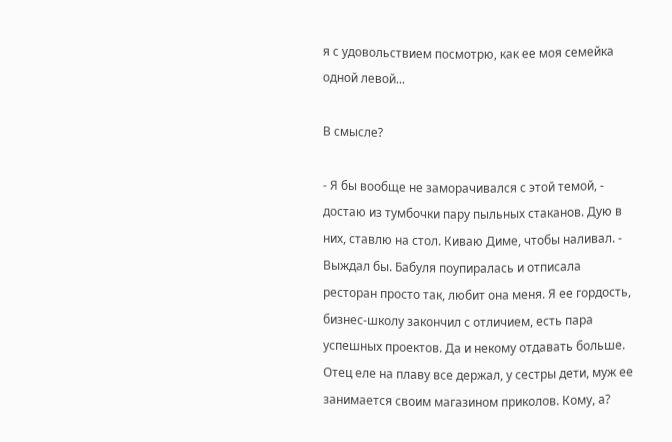я с удовольствием посмотрю, как ее моя семейка одной левой...

В смысле?

- Я бы вообще не заморачивался с этой темой, - достаю из тумбочки пару пыльных стаканов. Дую в них, ставлю на стол. Киваю Диме, чтобы наливал. - Выждал бы. Бабуля поупиралась и отписала ресторан просто так, любит она меня. Я ее гордость, бизнес-школу закончил с отличием, есть пара успешных проектов. Да и некому отдавать больше. Отец еле на плаву все держал, у сестры дети, муж ее занимается своим магазином приколов. Кому, а?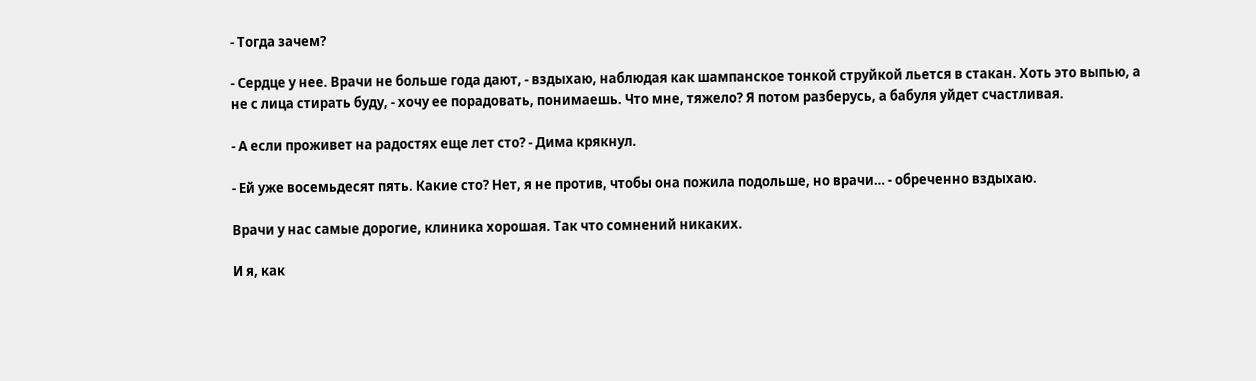- Тогда зачем?

- Сердце у нее. Врачи не больше года дают, - вздыхаю, наблюдая как шампанское тонкой струйкой льется в стакан. Хоть это выпью, а не с лица стирать буду, - хочу ее порадовать, понимаешь. Что мне, тяжело? Я потом разберусь, а бабуля уйдет счастливая.

- А если проживет на радостях еще лет сто? - Дима крякнул.

- Ей уже восемьдесят пять. Какие сто? Нет, я не против, чтобы она пожила подольше, но врачи… - обреченно вздыхаю.

Врачи у нас самые дорогие, клиника хорошая. Так что сомнений никаких.

И я, как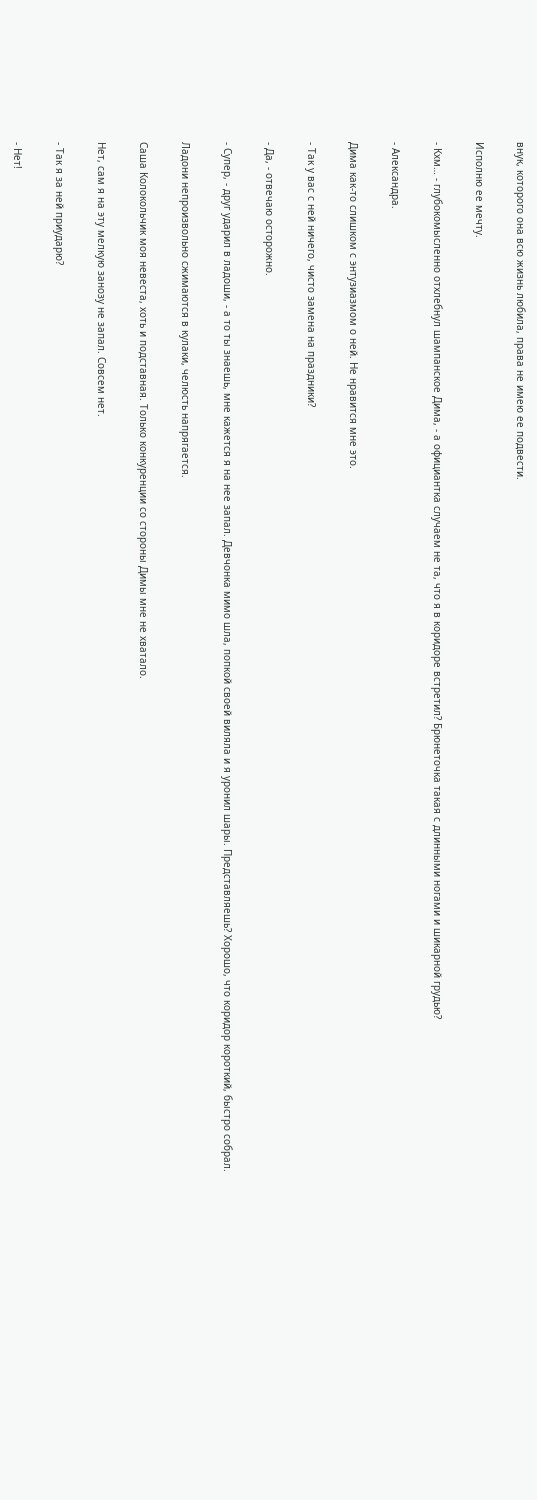внук, которого она всю жизнь любила, права не имею ее подвести.

Исполню ее мечту.

- Кхм… - глубокомысленно отхлебнул шампанское Дима, - а официантка случаем не та, что я в коридоре встретил? Брюнеточка такая с длинными ногами и шикарной грудью?

- Александра.

Дима как-то слишком с энтузиазмом о ней. Не нравится мне это.

- Так у вас с ней ничего, чисто замена на праздники?

- Да, - отвечаю осторожно.

- Супер, - друг ударил в ладоши, - а то ты знаешь, мне кажется я на нее запал. Девчонка мимо шла, попкой своей виляла и я уронил шары. Представляешь? Хорошо, что коридор короткий, быстро собрал.

Ладони непроизвольно сжимаются в кулаки, челюсть напрягается.

Саша Колокольчик моя невеста, хоть и подставная. Только конкуренции со стороны Димы мне не хватало.

Нет, сам я на эту мелкую занозу не запал. Совсем нет.

- Так я за ней приударю?

- Нет!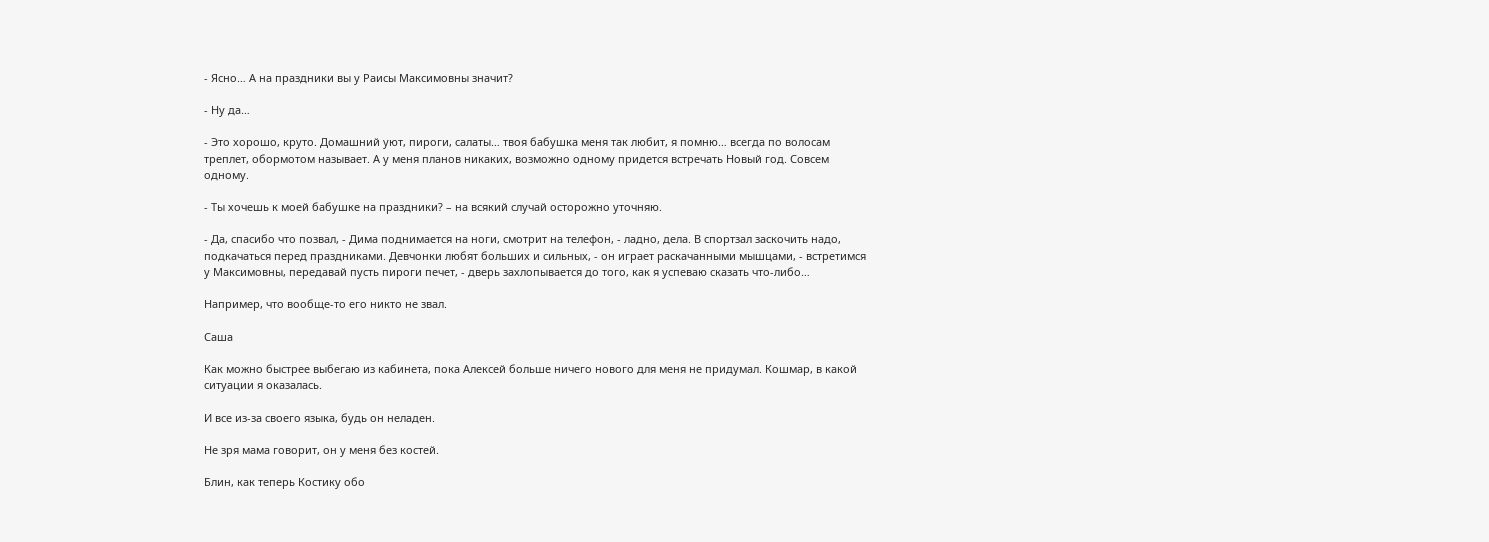- Ясно… А на праздники вы у Раисы Максимовны значит?

- Ну да…

- Это хорошо, круто. Домашний уют, пироги, салаты… твоя бабушка меня так любит, я помню… всегда по волосам треплет, обормотом называет. А у меня планов никаких, возможно одному придется встречать Новый год. Совсем одному.

- Ты хочешь к моей бабушке на праздники? – на всякий случай осторожно уточняю.

- Да, спасибо что позвал, - Дима поднимается на ноги, смотрит на телефон, - ладно, дела. В спортзал заскочить надо, подкачаться перед праздниками. Девчонки любят больших и сильных, - он играет раскачанными мышцами, - встретимся у Максимовны, передавай пусть пироги печет, - дверь захлопывается до того, как я успеваю сказать что-либо…

Например, что вообще-то его никто не звал.

Саша

Как можно быстрее выбегаю из кабинета, пока Алексей больше ничего нового для меня не придумал. Кошмар, в какой ситуации я оказалась.

И все из-за своего языка, будь он неладен.

Не зря мама говорит, он у меня без костей.

Блин, как теперь Костику обо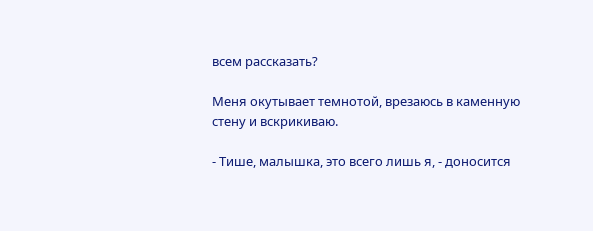всем рассказать?

Меня окутывает темнотой, врезаюсь в каменную стену и вскрикиваю.

- Тише, малышка, это всего лишь я, - доносится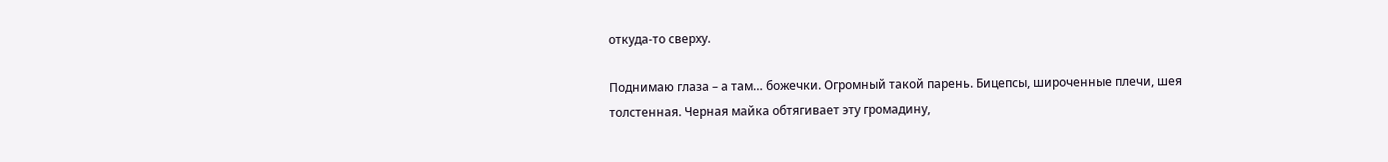откуда-то сверху.

Поднимаю глаза – а там… божечки. Огромный такой парень. Бицепсы, широченные плечи, шея толстенная. Черная майка обтягивает эту громадину,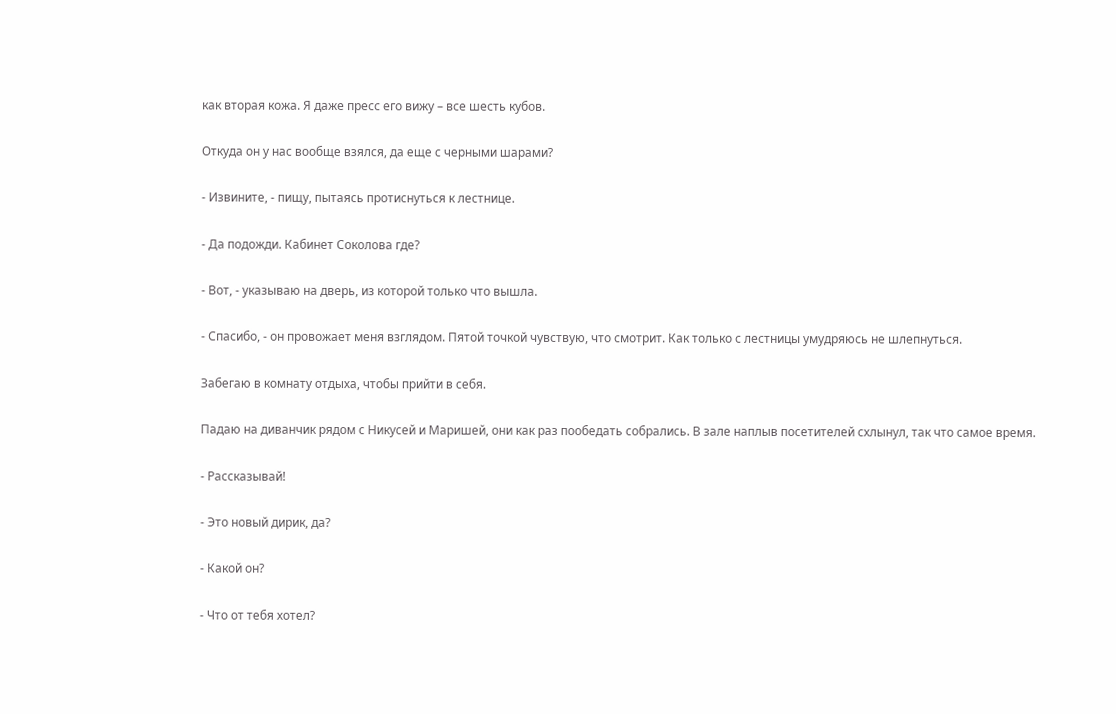как вторая кожа. Я даже пресс его вижу – все шесть кубов.

Откуда он у нас вообще взялся, да еще с черными шарами?

- Извините, - пищу, пытаясь протиснуться к лестнице.

- Да подожди. Кабинет Соколова где?

- Вот, - указываю на дверь, из которой только что вышла.

- Спасибо, - он провожает меня взглядом. Пятой точкой чувствую, что смотрит. Как только с лестницы умудряюсь не шлепнуться.

Забегаю в комнату отдыха, чтобы прийти в себя.

Падаю на диванчик рядом с Никусей и Маришей, они как раз пообедать собрались. В зале наплыв посетителей схлынул, так что самое время.

- Рассказывай!

- Это новый дирик, да?

- Какой он?

- Что от тебя хотел?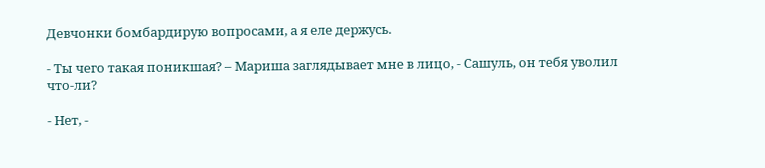Девчонки бомбардирую вопросами, а я еле держусь.

- Ты чего такая поникшая? – Мариша заглядывает мне в лицо, - Сашуль, он тебя уволил что-ли?

- Нет, -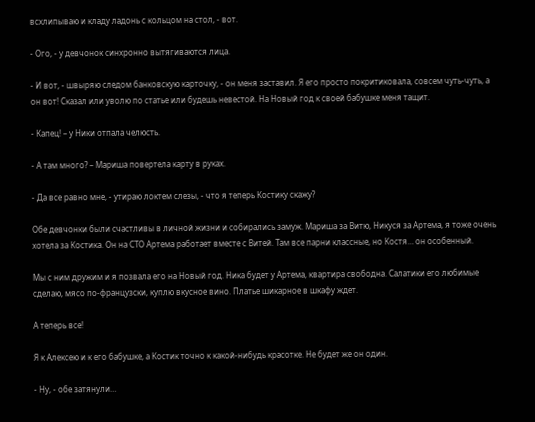всхлипываю и кладу ладонь с кольцом на стол, - вот.

- Ого, - у девчонок синхронно вытягиваются лица.

- И вот, - швыряю следом банковскую карточку, - он меня заставил. Я его просто покритиковала, совсем чуть-чуть, а он вот! Сказал или уволю по статье или будешь невестой. На Новый год к своей бабушке меня тащит.

- Капец! – у Ники отпала челюсть.

- А там много? – Мариша повертела карту в руках.

- Да все равно мне, - утираю локтем слезы, - что я теперь Костику скажу?

Обе девчонки были счастливы в личной жизни и собирались замуж. Мариша за Витю, Никуся за Артема, я тоже очень хотела за Костика. Он на СТО Артема работает вместе с Витей. Там все парни классные, но Костя… он особенный.

Мы с ним дружим и я позвала его на Новый год. Ника будет у Артема, квартира свободна. Салатики его любимые сделаю, мясо по-французски, куплю вкусное вино. Платье шикарное в шкафу ждет.

А теперь все!

Я к Алексею и к его бабушке, а Костик точно к какой-нибудь красотке. Не будет же он один.

- Ну, - обе затянули…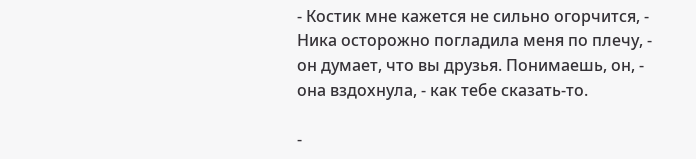- Костик мне кажется не сильно огорчится, - Ника осторожно погладила меня по плечу, - он думает, что вы друзья. Понимаешь, он, - она вздохнула, - как тебе сказать-то.

-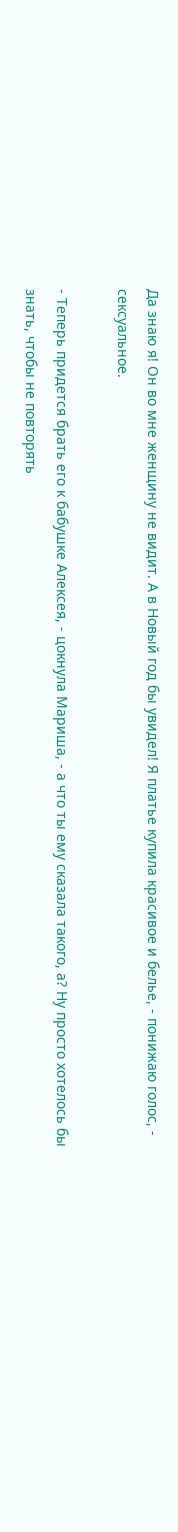Да знаю я! Он во мне женщину не видит. А в Новый год бы увидел! Я платье купила красивое и белье, - понижаю голос, - сексуальное.

- Теперь придется брать его к бабушке Алексея, - цокнула Мариша, - а что ты ему сказала такого, а? Ну просто хотелось бы знать, чтобы не повторять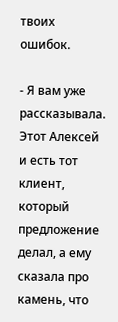твоих ошибок.

- Я вам уже рассказывала. Этот Алексей и есть тот клиент, который предложение делал, а ему сказала про камень, что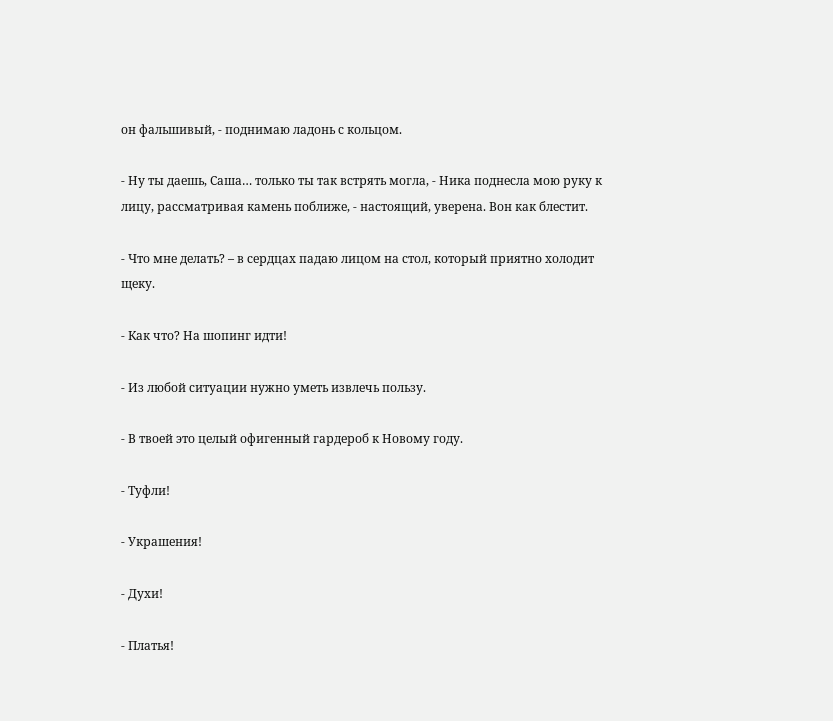он фальшивый, - поднимаю ладонь с кольцом.

- Ну ты даешь, Саша… только ты так встрять могла, - Ника поднесла мою руку к лицу, рассматривая камень поближе, - настоящий, уверена. Вон как блестит.

- Что мне делать? – в сердцах падаю лицом на стол, который приятно холодит щеку.

- Как что? На шопинг идти!

- Из любой ситуации нужно уметь извлечь пользу.

- В твоей это целый офигенный гардероб к Новому году.

- Туфли!

- Украшения!

- Духи!

- Платья!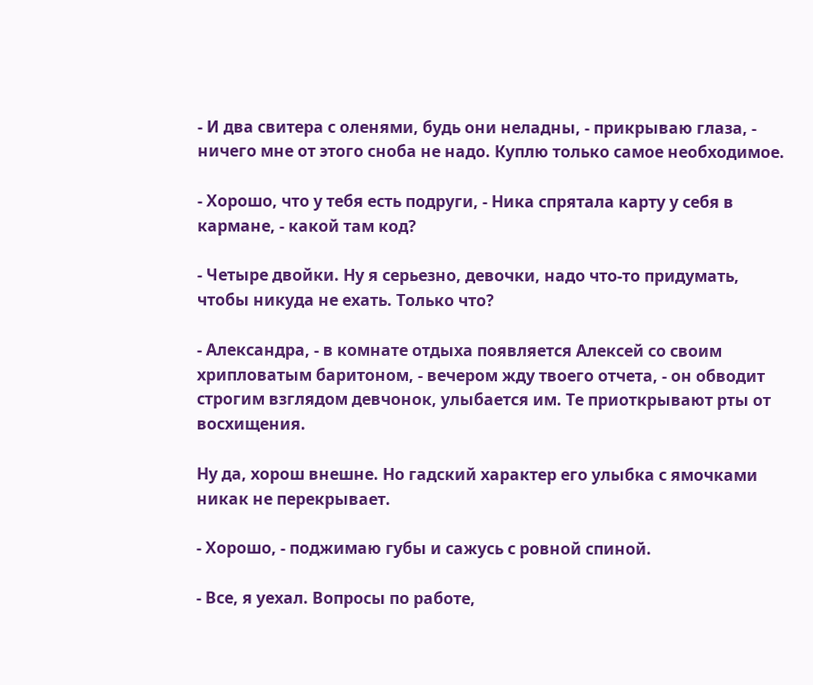- И два свитера с оленями, будь они неладны, - прикрываю глаза, - ничего мне от этого сноба не надо. Куплю только самое необходимое.

- Хорошо, что у тебя есть подруги, - Ника спрятала карту у себя в кармане, - какой там код?

- Четыре двойки. Ну я серьезно, девочки, надо что-то придумать, чтобы никуда не ехать. Только что?

- Александра, - в комнате отдыха появляется Алексей со своим хрипловатым баритоном, - вечером жду твоего отчета, - он обводит строгим взглядом девчонок, улыбается им. Те приоткрывают рты от восхищения.

Ну да, хорош внешне. Но гадский характер его улыбка с ямочками никак не перекрывает.

- Хорошо, - поджимаю губы и сажусь с ровной спиной.

- Все, я уехал. Вопросы по работе,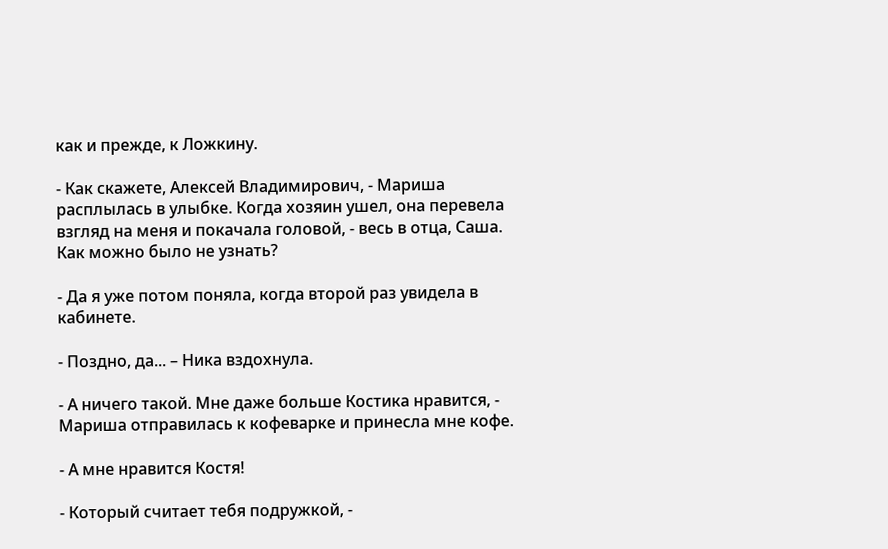как и прежде, к Ложкину.

- Как скажете, Алексей Владимирович, - Мариша расплылась в улыбке. Когда хозяин ушел, она перевела взгляд на меня и покачала головой, - весь в отца, Саша. Как можно было не узнать?

- Да я уже потом поняла, когда второй раз увидела в кабинете.

- Поздно, да... – Ника вздохнула.

- А ничего такой. Мне даже больше Костика нравится, - Мариша отправилась к кофеварке и принесла мне кофе.

- А мне нравится Костя!

- Который считает тебя подружкой, -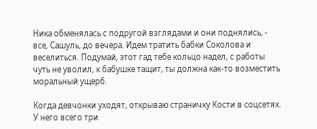Ника обменялась с подругой взглядами и они поднялись, - все, Сашуль, до вечера. Идем тратить бабки Соколова и веселиться. Подумай, этот гад тебе кольцо надел, с работы чуть не уволил, к бабушке тащит, ты должна как-то возместить моральный ущерб.

Когда девчонки уходят, открываю страничку Кости в соцсетях. У него всего три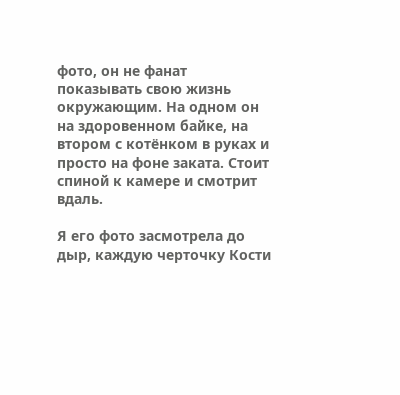фото, он не фанат показывать свою жизнь окружающим. На одном он на здоровенном байке, на втором с котёнком в руках и просто на фоне заката. Стоит спиной к камере и смотрит вдаль.

Я его фото засмотрела до дыр, каждую черточку Кости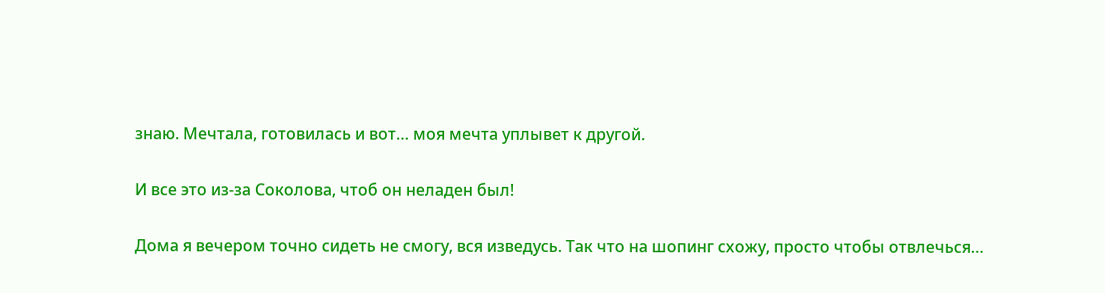знаю. Мечтала, готовилась и вот… моя мечта уплывет к другой.

И все это из-за Соколова, чтоб он неладен был!

Дома я вечером точно сидеть не смогу, вся изведусь. Так что на шопинг схожу, просто чтобы отвлечься…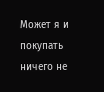Может я и покупать ничего не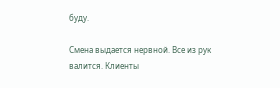буду.

Смена выдается нервной. Все из рук валится. Клиенты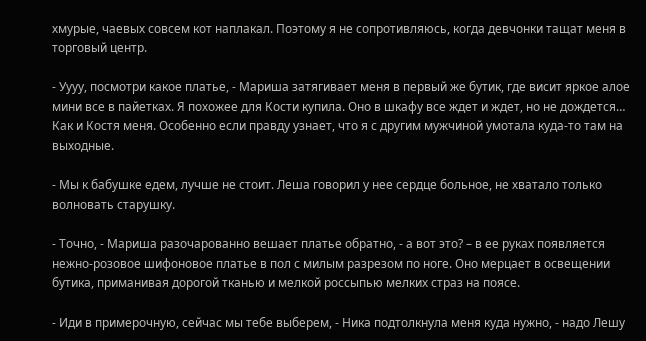хмурые, чаевых совсем кот наплакал. Поэтому я не сопротивляюсь, когда девчонки тащат меня в торговый центр.

- Уууу, посмотри какое платье, - Мариша затягивает меня в первый же бутик, где висит яркое алое мини все в пайетках. Я похожее для Кости купила. Оно в шкафу все ждет и ждет, но не дождется… Как и Костя меня. Особенно если правду узнает, что я с другим мужчиной умотала куда-то там на выходные.

- Мы к бабушке едем, лучше не стоит. Леша говорил у нее сердце больное, не хватало только волновать старушку.

- Точно, - Мариша разочарованно вешает платье обратно, - а вот это? – в ее руках появляется нежно-розовое шифоновое платье в пол с милым разрезом по ноге. Оно мерцает в освещении бутика, приманивая дорогой тканью и мелкой россыпью мелких страз на поясе.

- Иди в примерочную, сейчас мы тебе выберем, - Ника подтолкнула меня куда нужно, - надо Лешу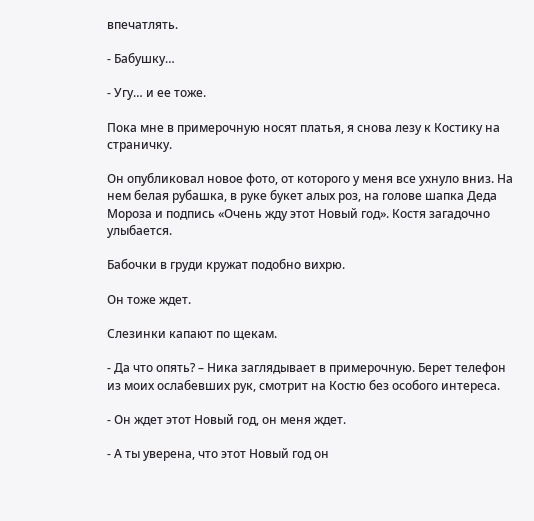впечатлять.

- Бабушку…

- Угу… и ее тоже.

Пока мне в примерочную носят платья, я снова лезу к Костику на страничку.

Он опубликовал новое фото, от которого у меня все ухнуло вниз. На нем белая рубашка, в руке букет алых роз, на голове шапка Деда Мороза и подпись «Очень жду этот Новый год». Костя загадочно улыбается.

Бабочки в груди кружат подобно вихрю.

Он тоже ждет.

Слезинки капают по щекам.

- Да что опять? – Ника заглядывает в примерочную. Берет телефон из моих ослабевших рук, смотрит на Костю без особого интереса.

- Он ждет этот Новый год, он меня ждет.

- А ты уверена, что этот Новый год он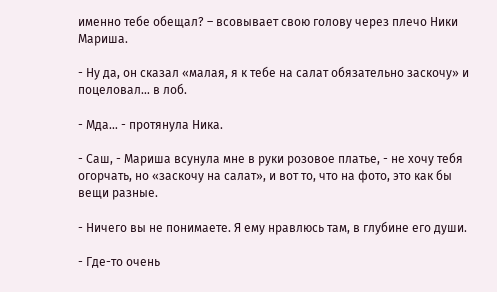именно тебе обещал? – всовывает свою голову через плечо Ники Мариша.

- Ну да, он сказал «малая, я к тебе на салат обязательно заскочу» и поцеловал… в лоб.

- Мда… - протянула Ника.

- Саш, - Мариша всунула мне в руки розовое платье, - не хочу тебя огорчать, но «заскочу на салат», и вот то, что на фото, это как бы вещи разные.

- Ничего вы не понимаете. Я ему нравлюсь там, в глубине его души.

- Где-то очень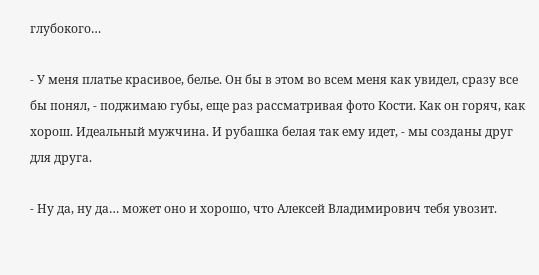глубокого…

- У меня платье красивое, белье. Он бы в этом во всем меня как увидел, сразу все бы понял, - поджимаю губы, еще раз рассматривая фото Кости. Как он горяч, как хорош. Идеальный мужчина. И рубашка белая так ему идет, - мы созданы друг для друга.

- Ну да, ну да… может оно и хорошо, что Алексей Владимирович тебя увозит.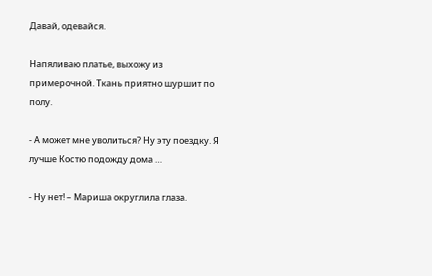Давай, одевайся.

Напяливаю платье, выхожу из примерочной. Ткань приятно шуршит по полу.

- А может мне уволиться? Ну эту поездку. Я лучше Костю подожду дома …

- Ну нет! – Мариша округлила глаза.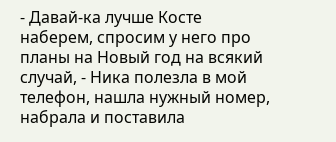- Давай-ка лучше Косте наберем, спросим у него про планы на Новый год на всякий случай, - Ника полезла в мой телефон, нашла нужный номер, набрала и поставила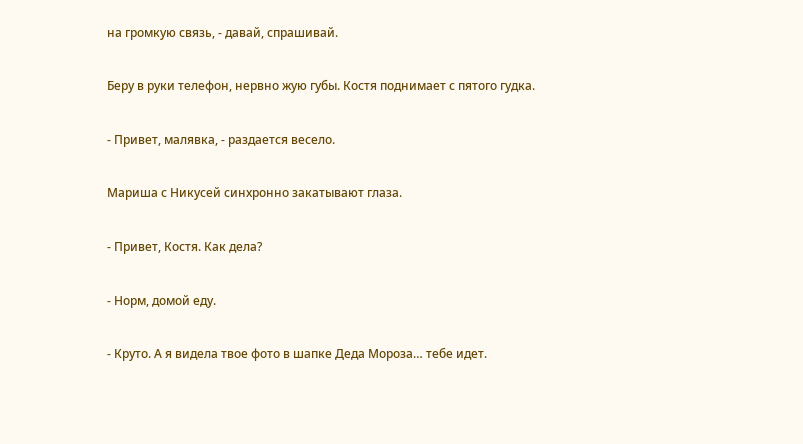на громкую связь, - давай, спрашивай.

Беру в руки телефон, нервно жую губы. Костя поднимает с пятого гудка.

- Привет, малявка, - раздается весело.

Мариша с Никусей синхронно закатывают глаза.

- Привет, Костя. Как дела?

- Норм, домой еду.

- Круто. А я видела твое фото в шапке Деда Мороза… тебе идет.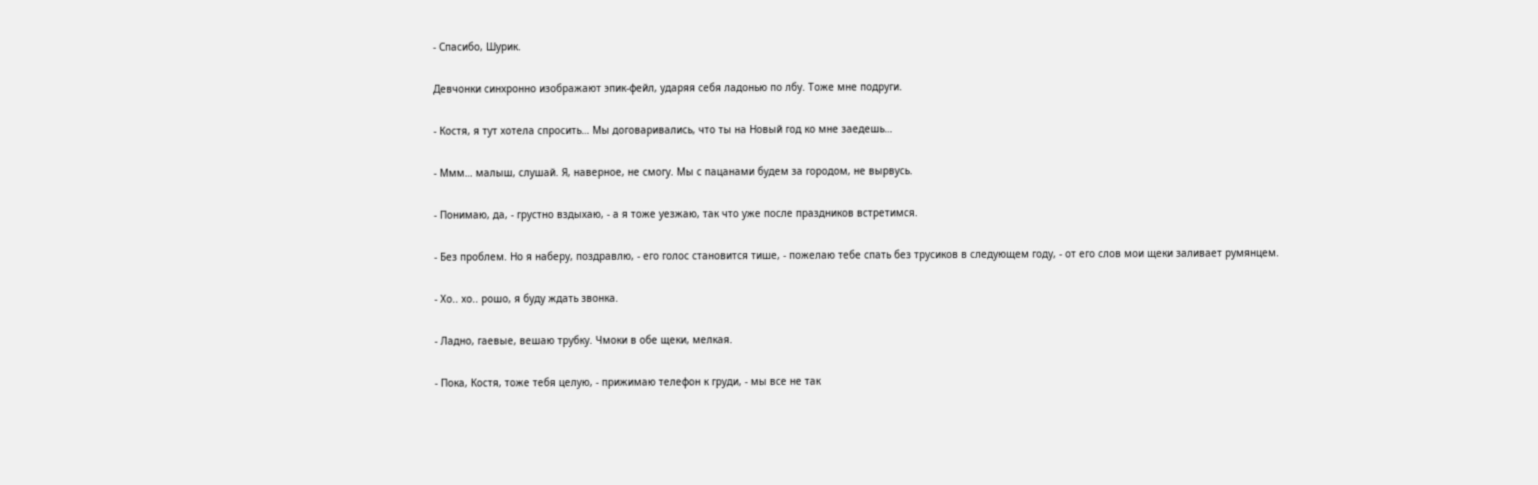- Спасибо, Шурик.

Девчонки синхронно изображают эпик-фейл, ударяя себя ладонью по лбу. Тоже мне подруги.

- Костя, я тут хотела спросить… Мы договаривались, что ты на Новый год ко мне заедешь…

- Ммм… малыш, слушай. Я, наверное, не смогу. Мы с пацанами будем за городом, не вырвусь.

- Понимаю, да, - грустно вздыхаю, - а я тоже уезжаю, так что уже после праздников встретимся.

- Без проблем. Но я наберу, поздравлю, - его голос становится тише, - пожелаю тебе спать без трусиков в следующем году, - от его слов мои щеки заливает румянцем.

- Хо.. хо.. рошо, я буду ждать звонка.

- Ладно, гаевые, вешаю трубку. Чмоки в обе щеки, мелкая.

- Пока, Костя, тоже тебя целую, - прижимаю телефон к груди, - мы все не так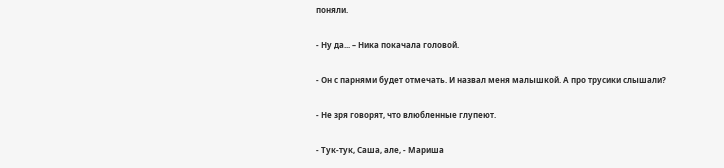поняли.

- Ну да... – Ника покачала головой.

- Он с парнями будет отмечать. И назвал меня малышкой. А про трусики слышали?

- Не зря говорят, что влюбленные глупеют.

- Тук-тук, Саша, але, - Мариша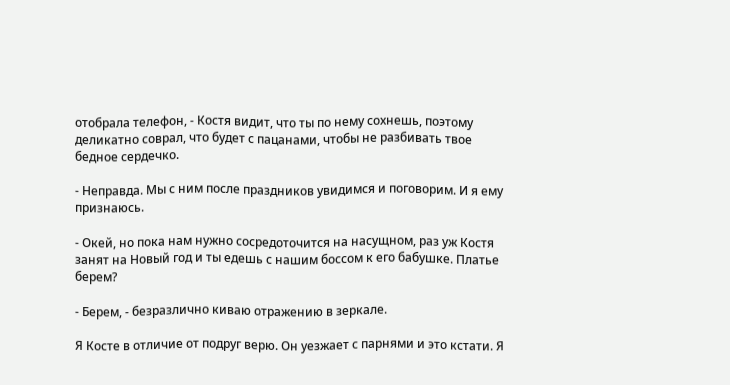отобрала телефон, - Костя видит, что ты по нему сохнешь, поэтому деликатно соврал, что будет с пацанами, чтобы не разбивать твое бедное сердечко.

- Неправда. Мы с ним после праздников увидимся и поговорим. И я ему признаюсь.

- Окей, но пока нам нужно сосредоточится на насущном, раз уж Костя занят на Новый год и ты едешь с нашим боссом к его бабушке. Платье берем?

- Берем, - безразлично киваю отражению в зеркале.

Я Косте в отличие от подруг верю. Он уезжает с парнями и это кстати. Я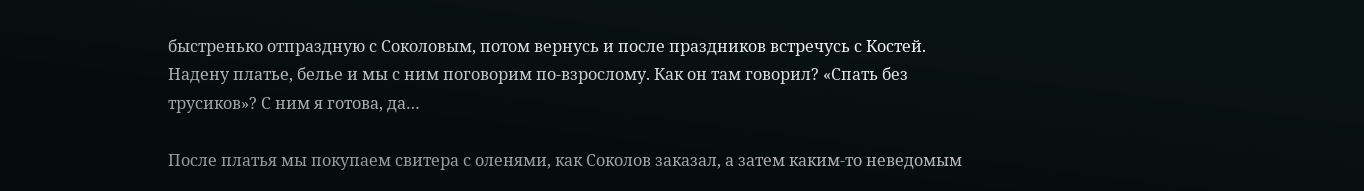быстренько отпраздную с Соколовым, потом вернусь и после праздников встречусь с Костей. Надену платье, белье и мы с ним поговорим по-взрослому. Как он там говорил? «Спать без трусиков»? С ним я готова, да…

После платья мы покупаем свитера с оленями, как Соколов заказал, а затем каким-то неведомым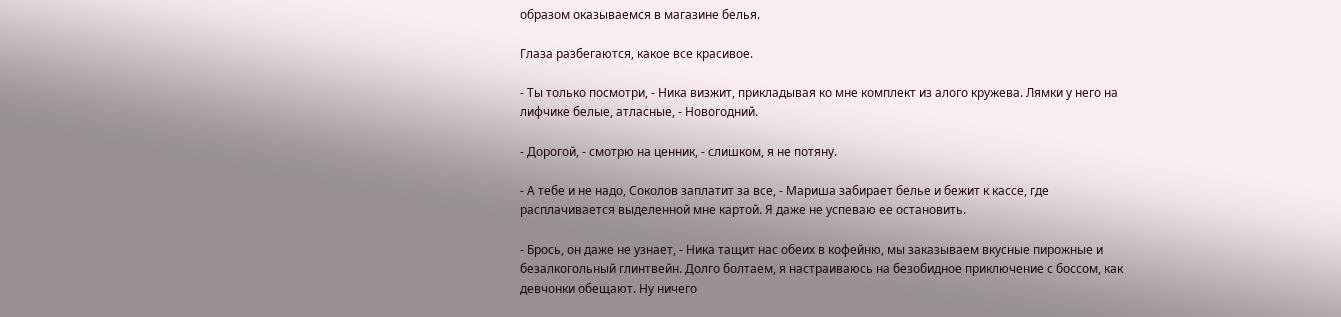образом оказываемся в магазине белья.

Глаза разбегаются, какое все красивое.

- Ты только посмотри, - Ника визжит, прикладывая ко мне комплект из алого кружева. Лямки у него на лифчике белые, атласные, - Новогодний.

- Дорогой, - смотрю на ценник, - слишком, я не потяну.

- А тебе и не надо, Соколов заплатит за все, - Мариша забирает белье и бежит к кассе, где расплачивается выделенной мне картой. Я даже не успеваю ее остановить.

- Брось, он даже не узнает, - Ника тащит нас обеих в кофейню, мы заказываем вкусные пирожные и безалкогольный глинтвейн. Долго болтаем, я настраиваюсь на безобидное приключение с боссом, как девчонки обещают. Ну ничего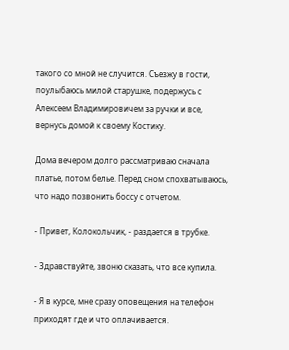такого со мной не случится. Съезжу в гости, поулыбаюсь милой старушке, подержусь с Алексеем Владимировичем за ручки и все, вернусь домой к своему Костику.

Дома вечером долго рассматриваю сначала платье, потом белье. Перед сном спохватываюсь, что надо позвонить боссу с отчетом.

- Привет, Колокольчик, - раздается в трубке.

- Здравствуйте, звоню сказать, что все купила.

- Я в курсе, мне сразу оповещения на телефон приходят где и что оплачивается.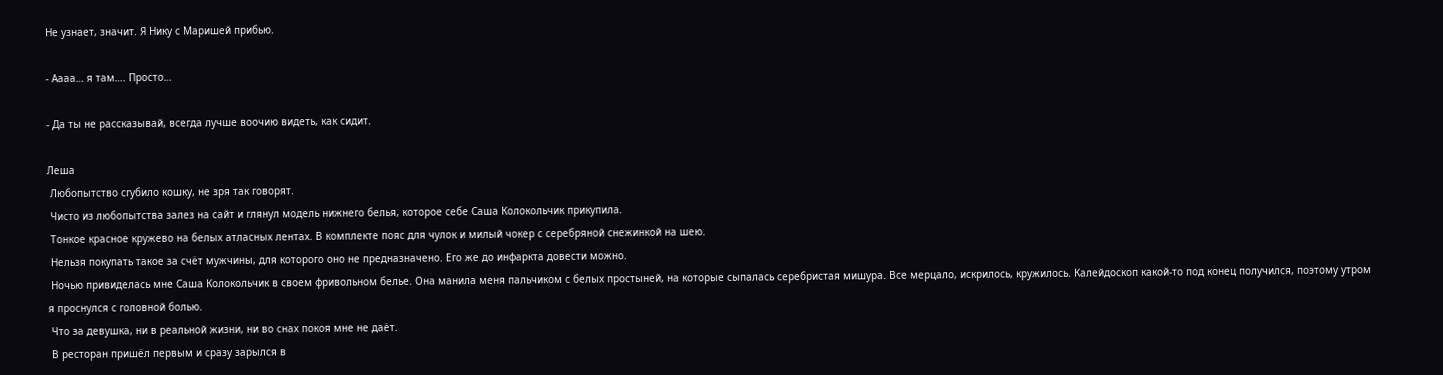Не узнает, значит. Я Нику с Маришей прибью.

- Аааа… я там…. Просто…

- Да ты не рассказывай, всегда лучше воочию видеть, как сидит.

Леша
 Любопытство сгубило кошку, не зря так говорят.
 Чисто из любопытства залез на сайт и глянул модель нижнего белья, которое себе Саша Колокольчик прикупила.
 Тонкое красное кружево на белых атласных лентах. В комплекте пояс для чулок и милый чокер с серебряной снежинкой на шею.
 Нельзя покупать такое за счёт мужчины, для которого оно не предназначено. Его же до инфаркта довести можно.
 Ночью привиделась мне Саша Колокольчик в своем фривольном белье. Она манила меня пальчиком с белых простыней, на которые сыпалась серебристая мишура. Все мерцало, искрилось, кружилось. Калейдоскоп какой-то под конец получился, поэтому утром я проснулся с головной болью.
 Что за девушка, ни в реальной жизни, ни во снах покоя мне не даёт.
 В ресторан пришёл первым и сразу зарылся в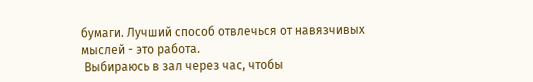бумаги. Лучший способ отвлечься от навязчивых мыслей - это работа.
 Выбираюсь в зал через час, чтобы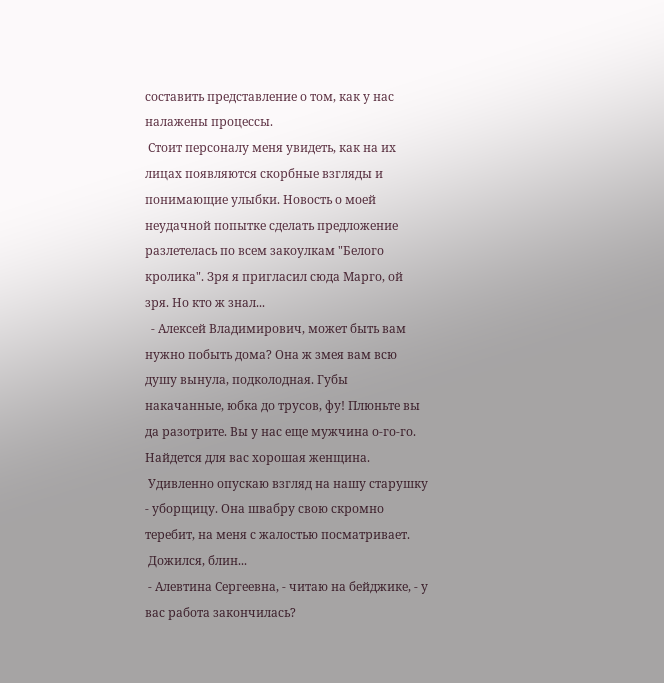составить представление о том, как у нас налажены процессы.
 Стоит персоналу меня увидеть, как на их лицах появляются скорбные взгляды и понимающие улыбки. Новость о моей неудачной попытке сделать предложение разлетелась по всем закоулкам "Белого кролика". Зря я пригласил сюда Марго, ой зря. Но кто ж знал...
  - Алексей Владимирович, может быть вам нужно побыть дома? Она ж змея вам всю душу вынула, подколодная. Губы накачанные, юбка до трусов, фу! Плюньте вы да разотрите. Вы у нас еще мужчина о-го-го. Найдется для вас хорошая женщина.
 Удивленно опускаю взгляд на нашу старушку - уборщицу. Она швабру свою скромно теребит, на меня с жалостью посматривает.
 Дожился, блин...
 - Алевтина Сергеевна, - читаю на бейджике, - у вас работа закончилась?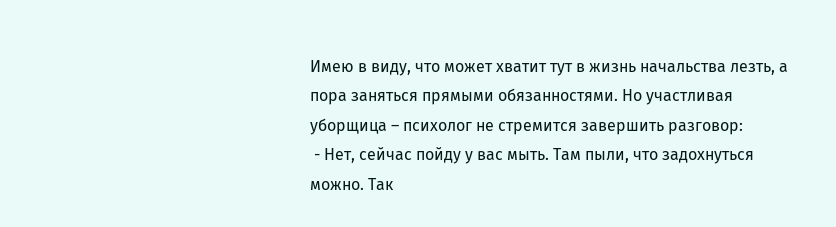Имею в виду, что может хватит тут в жизнь начальства лезть, а пора заняться прямыми обязанностями. Но участливая уборщица – психолог не стремится завершить разговор:
 - Нет, сейчас пойду у вас мыть. Там пыли, что задохнуться можно. Так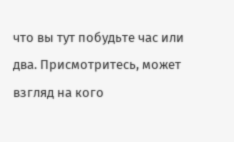что вы тут побудьте час или два. Присмотритесь, может взгляд на кого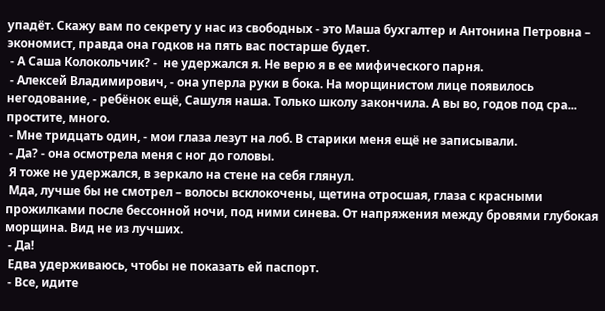упадёт. Скажу вам по секрету у нас из свободных - это Маша бухгалтер и Антонина Петровна – экономист, правда она годков на пять вас постарше будет.
 - А Саша Колокольчик? -  не удержался я. Не верю я в ее мифического парня.
 - Алексей Владимирович, - она уперла руки в бока. На морщинистом лице появилось негодование, - ребёнок ещё, Сашуля наша. Только школу закончила. А вы во, годов под сра... простите, много.
 - Мне тридцать один, - мои глаза лезут на лоб. В старики меня ещё не записывали.
 - Да? - она осмотрела меня с ног до головы.
 Я тоже не удержался, в зеркало на стене на себя глянул.
 Мда, лучше бы не смотрел – волосы всклокочены, щетина отросшая, глаза с красными прожилками после бессонной ночи, под ними синева. От напряжения между бровями глубокая морщина. Вид не из лучших.
 - Да!
 Едва удерживаюсь, чтобы не показать ей паспорт.
 - Все, идите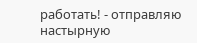работать! - отправляю настырную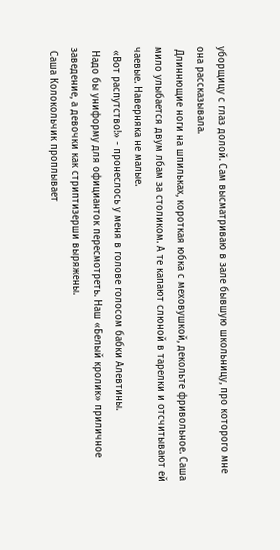уборщицу с глаз долой. Сам высматриваю в зале бывшую школьницу, про которого мне она рассказывала.
 Длиннющие ноги на шпильках, короткая юбка с меховушкой, декольте фривольное. Саша мило улыбается двум лбам за столиком. А те капают слюной в тарелки и отсчитывают ей чаевые. Наверняка не малые.
 «Вот распутство!» - пронеслось у меня в голове голосом бабки Алевтины.
 Надо бы униформу для официанток пересмотреть. Наш «Белый кролик» приличное заведение, а девочки как стриптизерши выряжены.
 Саша Колокольчик проплывает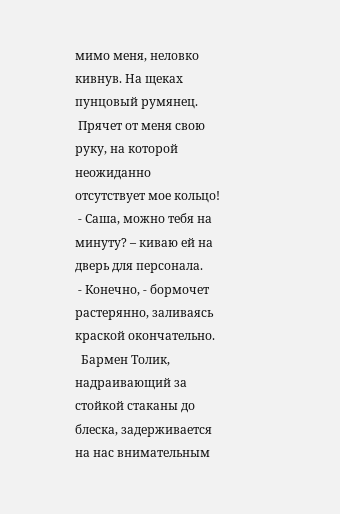мимо меня, неловко кивнув. На щеках пунцовый румянец.
 Прячет от меня свою руку, на которой неожиданно отсутствует мое кольцо!
 - Саша, можно тебя на минуту? – киваю ей на дверь для персонала.
 - Конечно, - бормочет растерянно, заливаясь краской окончательно.
  Бармен Толик, надраивающий за стойкой стаканы до блеска, задерживается на нас внимательным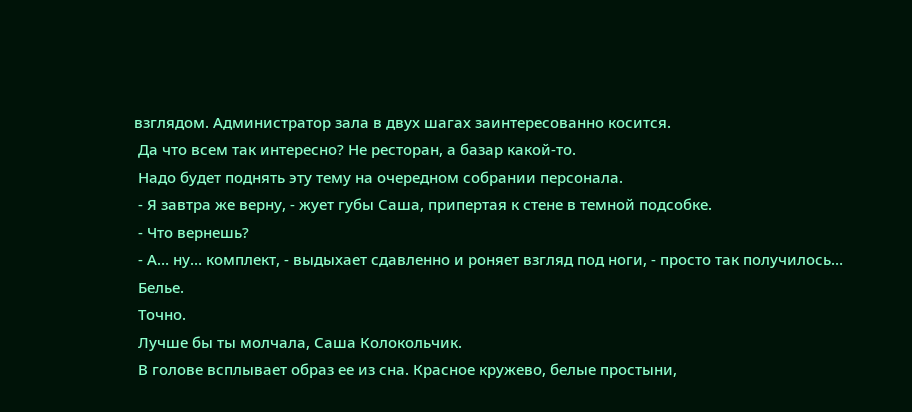взглядом. Администратор зала в двух шагах заинтересованно косится.
 Да что всем так интересно? Не ресторан, а базар какой-то.
 Надо будет поднять эту тему на очередном собрании персонала.
 - Я завтра же верну, - жует губы Саша, припертая к стене в темной подсобке.
 - Что вернешь?
 - А… ну… комплект, - выдыхает сдавленно и роняет взгляд под ноги, - просто так получилось…
 Белье.
 Точно.
 Лучше бы ты молчала, Саша Колокольчик.
 В голове всплывает образ ее из сна. Красное кружево, белые простыни,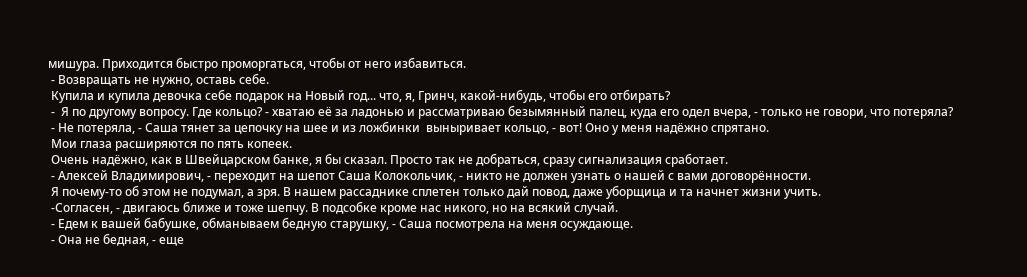мишура. Приходится быстро проморгаться, чтобы от него избавиться.
 - Возвращать не нужно, оставь себе.
 Купила и купила девочка себе подарок на Новый год... что, я, Гринч, какой-нибудь, чтобы его отбирать?
 -  Я по другому вопросу. Где кольцо? - хватаю её за ладонью и рассматриваю безымянный палец, куда его одел вчера, - только не говори, что потеряла?
 - Не потеряла, - Саша тянет за цепочку на шее и из ложбинки  выныривает кольцо, - вот! Оно у меня надёжно спрятано.
 Мои глаза расширяются по пять копеек.
 Очень надёжно, как в Швейцарском банке, я бы сказал. Просто так не добраться, сразу сигнализация сработает.
 - Алексей Владимирович, - переходит на шепот Саша Колокольчик, - никто не должен узнать о нашей с вами договорённости.
 Я почему-то об этом не подумал, а зря. В нашем рассаднике сплетен только дай повод, даже уборщица и та начнет жизни учить.
 -Согласен, - двигаюсь ближе и тоже шепчу. В подсобке кроме нас никого, но на всякий случай.
 - Едем к вашей бабушке, обманываем бедную старушку, - Саша посмотрела на меня осуждающе.
 - Она не бедная, - еще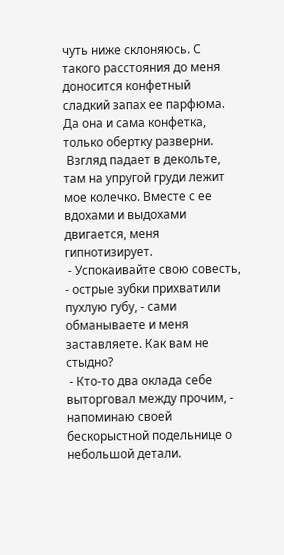чуть ниже склоняюсь. С такого расстояния до меня доносится конфетный сладкий запах ее парфюма. Да она и сама конфетка, только обертку разверни.
 Взгляд падает в декольте, там на упругой груди лежит мое колечко. Вместе с ее вдохами и выдохами двигается, меня гипнотизирует.
 - Успокаивайте свою совесть, - острые зубки прихватили пухлую губу, - сами обманываете и меня заставляете. Как вам не стыдно?
 - Кто-то два оклада себе выторговал между прочим, - напоминаю своей бескорыстной подельнице о небольшой детали.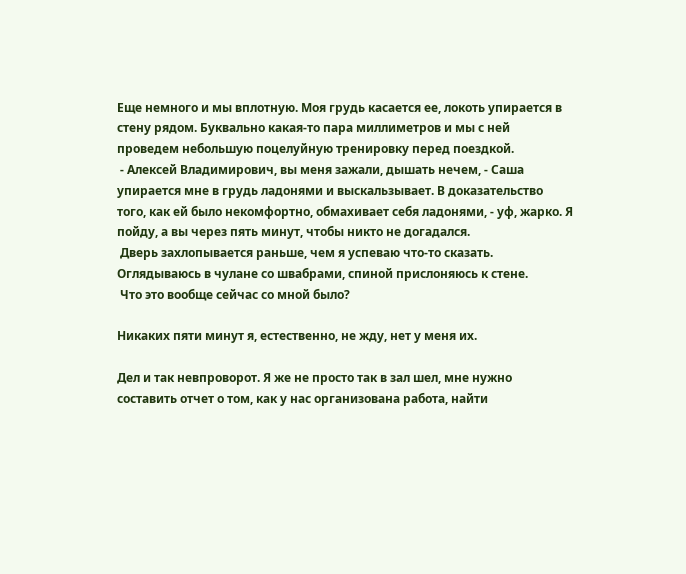Еще немного и мы вплотную. Моя грудь касается ее, локоть упирается в стену рядом. Буквально какая-то пара миллиметров и мы с ней проведем небольшую поцелуйную тренировку перед поездкой.
 - Алексей Владимирович, вы меня зажали, дышать нечем, - Саша упирается мне в грудь ладонями и выскальзывает. В доказательство того, как ей было некомфортно, обмахивает себя ладонями, - уф, жарко. Я пойду, а вы через пять минут, чтобы никто не догадался.
 Дверь захлопывается раньше, чем я успеваю что-то сказать. Оглядываюсь в чулане со швабрами, спиной прислоняюсь к стене.
 Что это вообще сейчас со мной было?

Никаких пяти минут я, естественно, не жду, нет у меня их.

Дел и так невпроворот. Я же не просто так в зал шел, мне нужно составить отчет о том, как у нас организована работа, найти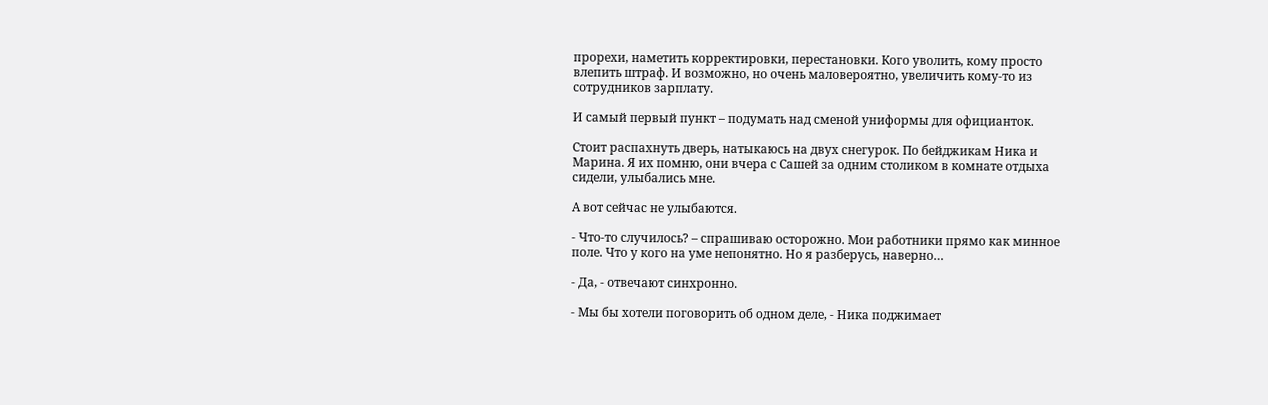прорехи, наметить корректировки, перестановки. Кого уволить, кому просто влепить штраф. И возможно, но очень маловероятно, увеличить кому-то из сотрудников зарплату.

И самый первый пункт – подумать над сменой униформы для официанток.

Стоит распахнуть дверь, натыкаюсь на двух снегурок. По бейджикам Ника и Марина. Я их помню, они вчера с Сашей за одним столиком в комнате отдыха сидели, улыбались мне.

А вот сейчас не улыбаются.

- Что-то случилось? – спрашиваю осторожно. Мои работники прямо как минное поле. Что у кого на уме непонятно. Но я разберусь, наверно…

- Да, - отвечают синхронно.

- Мы бы хотели поговорить об одном деле, - Ника поджимает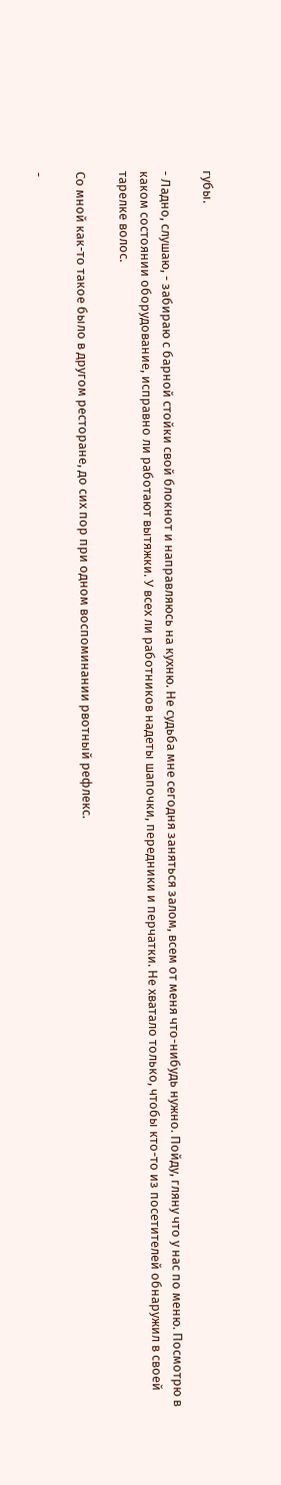губы.

- Ладно, слушаю, - забираю с барной стойки свой блокнот и направляюсь на кухню. Не судьба мне сегодня заняться залом, всем от меня что-нибудь нужно. Пойду, гляну что у нас по меню. Посмотрю в каком состоянии оборудование, исправно ли работают вытяжки. У всех ли работников надеты шапочки, передники и перчатки. Не хватало только, чтобы кто-то из посетителей обнаружил в своей тарелке волос.

Со мной как-то такое было в другом ресторане, до сих пор при одном воспоминании рвотный рефлекс.

-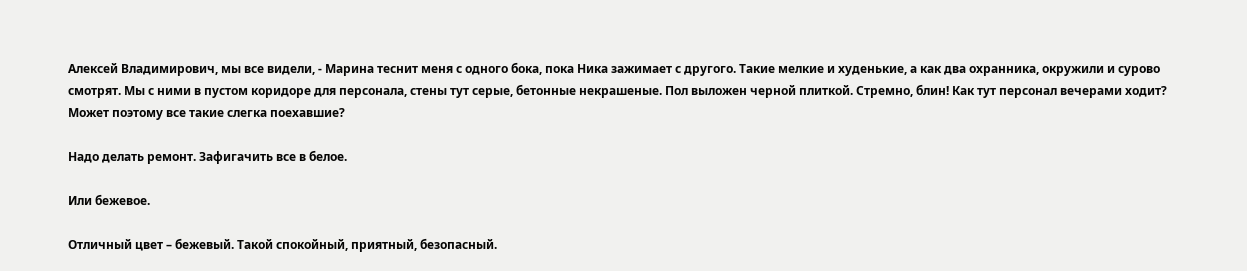Алексей Владимирович, мы все видели, - Марина теснит меня с одного бока, пока Ника зажимает с другого. Такие мелкие и худенькие, а как два охранника, окружили и сурово смотрят. Мы с ними в пустом коридоре для персонала, стены тут серые, бетонные некрашеные. Пол выложен черной плиткой. Стремно, блин! Как тут персонал вечерами ходит? Может поэтому все такие слегка поехавшие?

Надо делать ремонт. Зафигачить все в белое.

Или бежевое.

Отличный цвет – бежевый. Такой спокойный, приятный, безопасный.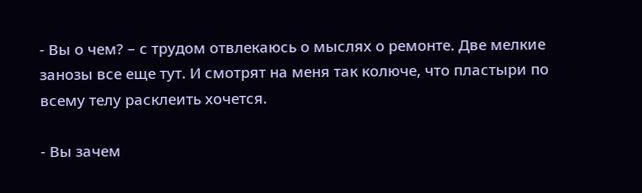- Вы о чем? – с трудом отвлекаюсь о мыслях о ремонте. Две мелкие занозы все еще тут. И смотрят на меня так колюче, что пластыри по всему телу расклеить хочется.

- Вы зачем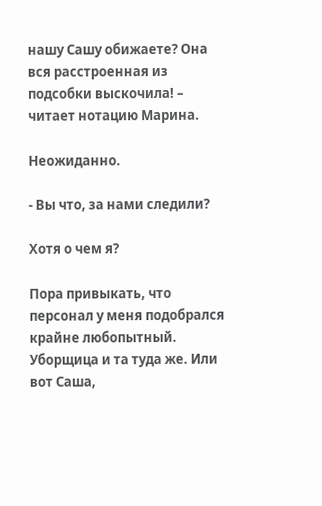нашу Сашу обижаете? Она вся расстроенная из подсобки выскочила! – читает нотацию Марина.

Неожиданно.

- Вы что, за нами следили?

Хотя о чем я?

Пора привыкать, что персонал у меня подобрался крайне любопытный. Уборщица и та туда же. Или вот Саша,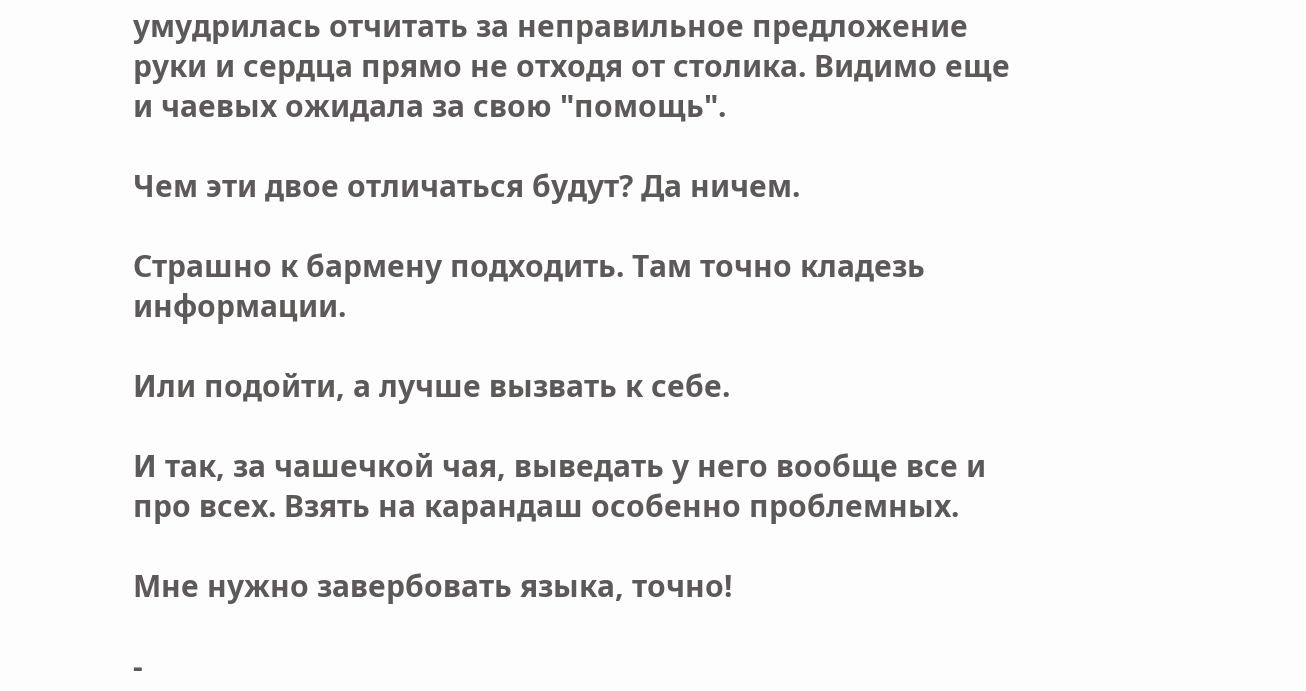умудрилась отчитать за неправильное предложение руки и сердца прямо не отходя от столика. Видимо еще и чаевых ожидала за свою "помощь".

Чем эти двое отличаться будут? Да ничем.

Страшно к бармену подходить. Там точно кладезь информации.

Или подойти, а лучше вызвать к себе.

И так, за чашечкой чая, выведать у него вообще все и про всех. Взять на карандаш особенно проблемных.

Мне нужно завербовать языка, точно!

-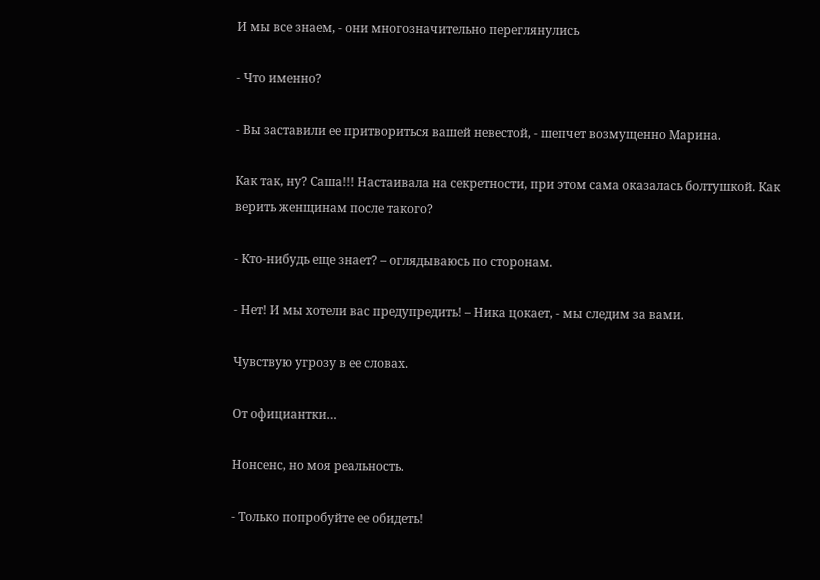И мы все знаем, - они многозначительно переглянулись

- Что именно?

- Вы заставили ее притвориться вашей невестой, - шепчет возмущенно Марина.

Как так, ну? Саша!!! Настаивала на секретности, при этом сама оказалась болтушкой. Как верить женщинам после такого?

- Кто-нибудь еще знает? – оглядываюсь по сторонам.

- Нет! И мы хотели вас предупредить! – Ника цокает, - мы следим за вами.

Чувствую угрозу в ее словах.

От официантки…

Нонсенс, но моя реальность.

- Только попробуйте ее обидеть!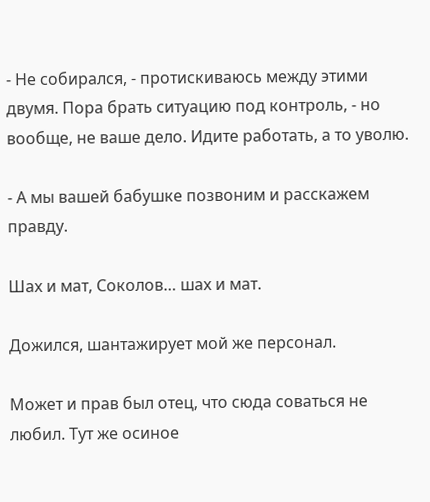- Не собирался, - протискиваюсь между этими двумя. Пора брать ситуацию под контроль, - но вообще, не ваше дело. Идите работать, а то уволю.

- А мы вашей бабушке позвоним и расскажем правду.

Шах и мат, Соколов… шах и мат.

Дожился, шантажирует мой же персонал.

Может и прав был отец, что сюда соваться не любил. Тут же осиное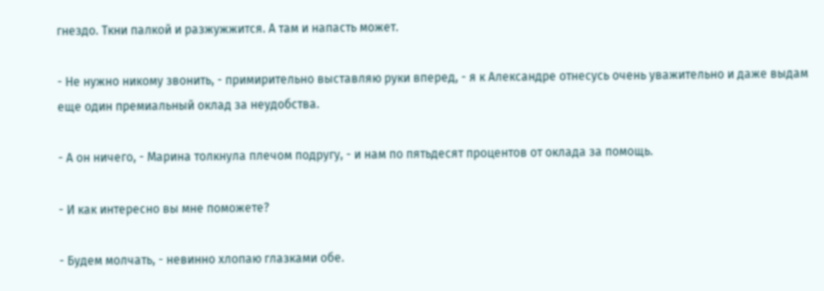гнездо. Ткни палкой и разжужжится. А там и напасть может.

- Не нужно никому звонить, - примирительно выставляю руки вперед, - я к Александре отнесусь очень уважительно и даже выдам еще один премиальный оклад за неудобства.

- А он ничего, - Марина толкнула плечом подругу, - и нам по пятьдесят процентов от оклада за помощь.

- И как интересно вы мне поможете?

- Будем молчать, - невинно хлопаю глазками обе.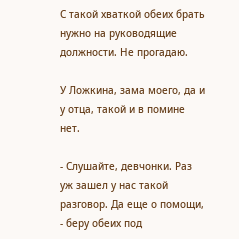С такой хваткой обеих брать нужно на руководящие должности. Не прогадаю.

У Ложкина, зама моего, да и у отца, такой и в помине нет.

- Слушайте, девчонки. Раз уж зашел у нас такой разговор. Да еще о помощи, - беру обеих под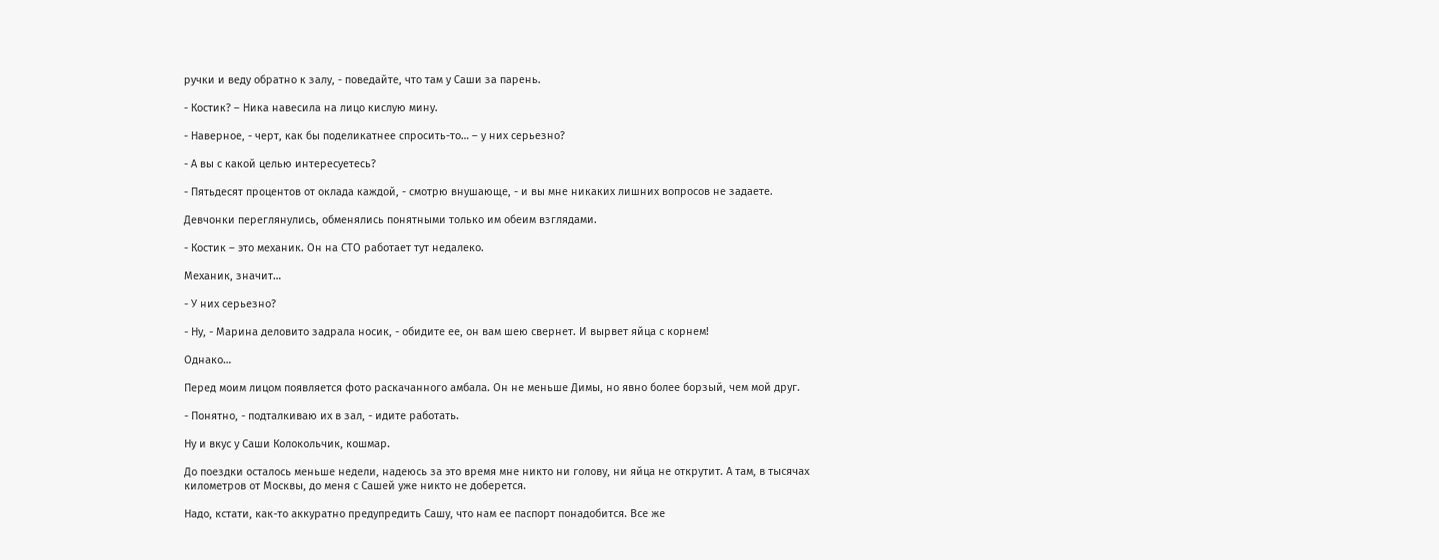ручки и веду обратно к залу, - поведайте, что там у Саши за парень.

- Костик? – Ника навесила на лицо кислую мину.

- Наверное, - черт, как бы поделикатнее спросить-то… – у них серьезно?

- А вы с какой целью интересуетесь?

- Пятьдесят процентов от оклада каждой, - смотрю внушающе, - и вы мне никаких лишних вопросов не задаете.

Девчонки переглянулись, обменялись понятными только им обеим взглядами.

- Костик – это механик. Он на СТО работает тут недалеко.

Механик, значит…

- У них серьезно?

- Ну, - Марина деловито задрала носик, - обидите ее, он вам шею свернет. И вырвет яйца с корнем!

Однако…

Перед моим лицом появляется фото раскачанного амбала. Он не меньше Димы, но явно более борзый, чем мой друг.

- Понятно, - подталкиваю их в зал, - идите работать.

Ну и вкус у Саши Колокольчик, кошмар.

До поездки осталось меньше недели, надеюсь за это время мне никто ни голову, ни яйца не открутит. А там, в тысячах километров от Москвы, до меня с Сашей уже никто не доберется.

Надо, кстати, как-то аккуратно предупредить Сашу, что нам ее паспорт понадобится. Все же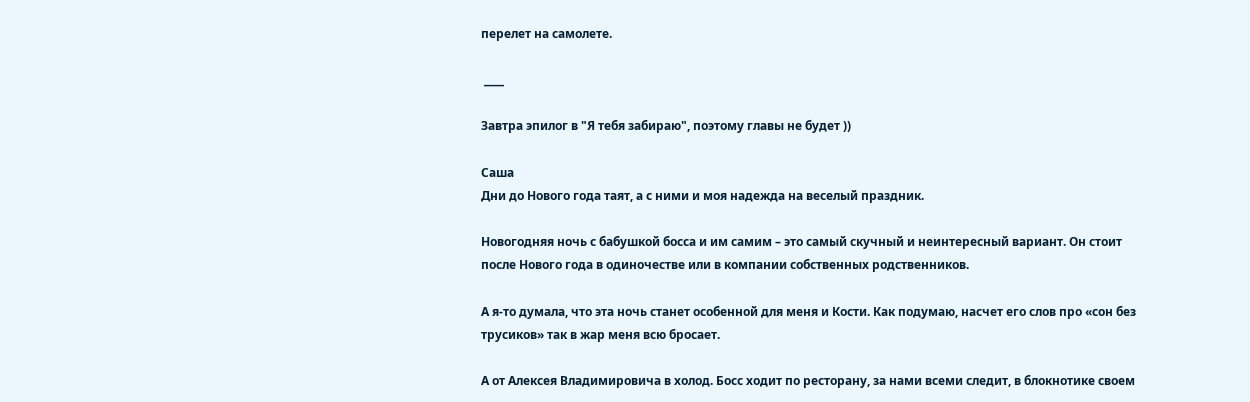перелет на самолете.

 ____

Завтра эпилог в "Я тебя забираю", поэтому главы не будет ))

Саша
Дни до Нового года таят, а с ними и моя надежда на веселый праздник.

Новогодняя ночь с бабушкой босса и им самим – это самый скучный и неинтересный вариант. Он стоит после Нового года в одиночестве или в компании собственных родственников.

А я-то думала, что эта ночь станет особенной для меня и Кости. Как подумаю, насчет его слов про «сон без трусиков» так в жар меня всю бросает.

А от Алексея Владимировича в холод. Босс ходит по ресторану, за нами всеми следит, в блокнотике своем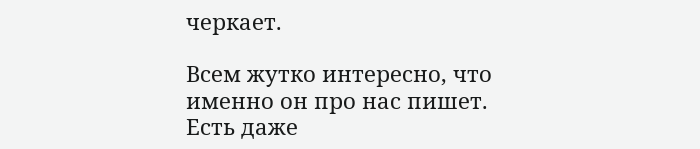черкает.

Всем жутко интересно, что именно он про нас пишет. Есть даже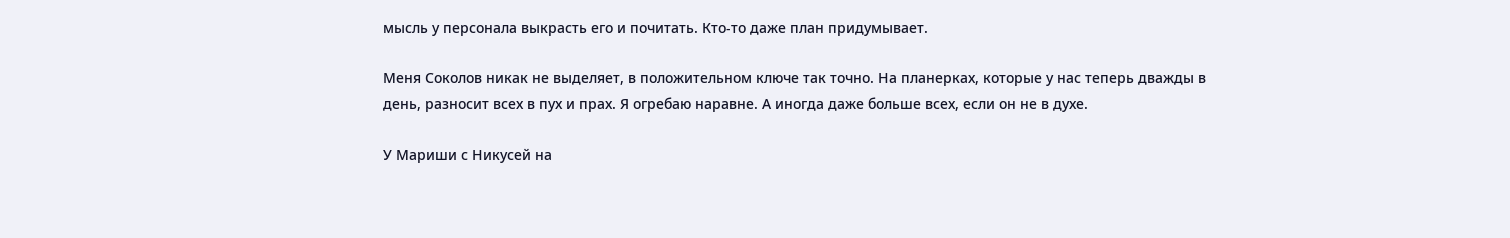мысль у персонала выкрасть его и почитать. Кто-то даже план придумывает.

Меня Соколов никак не выделяет, в положительном ключе так точно. На планерках, которые у нас теперь дважды в день, разносит всех в пух и прах. Я огребаю наравне. А иногда даже больше всех, если он не в духе.

У Мариши с Никусей на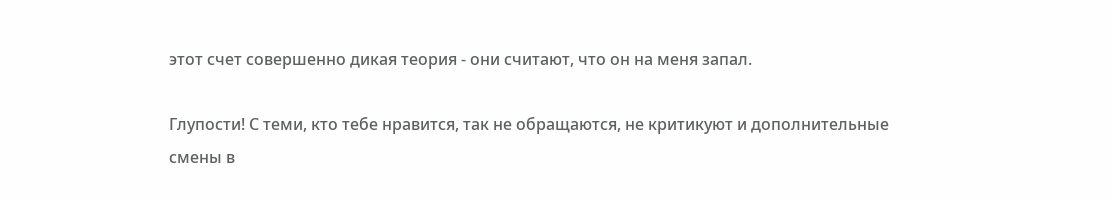этот счет совершенно дикая теория - они считают, что он на меня запал.

Глупости! С теми, кто тебе нравится, так не обращаются, не критикуют и дополнительные смены в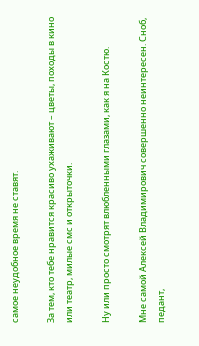самое неудобное время не ставят.

За тем, кто тебе нравится красиво ухаживают – цветы, походы в кино или театр, милые смс и открыточки.

Ну или просто смотрят влюбленными глазами, как я на Костю.

Мне самой Алексей Владимирович совершенно неинтересен. Сноб, педант,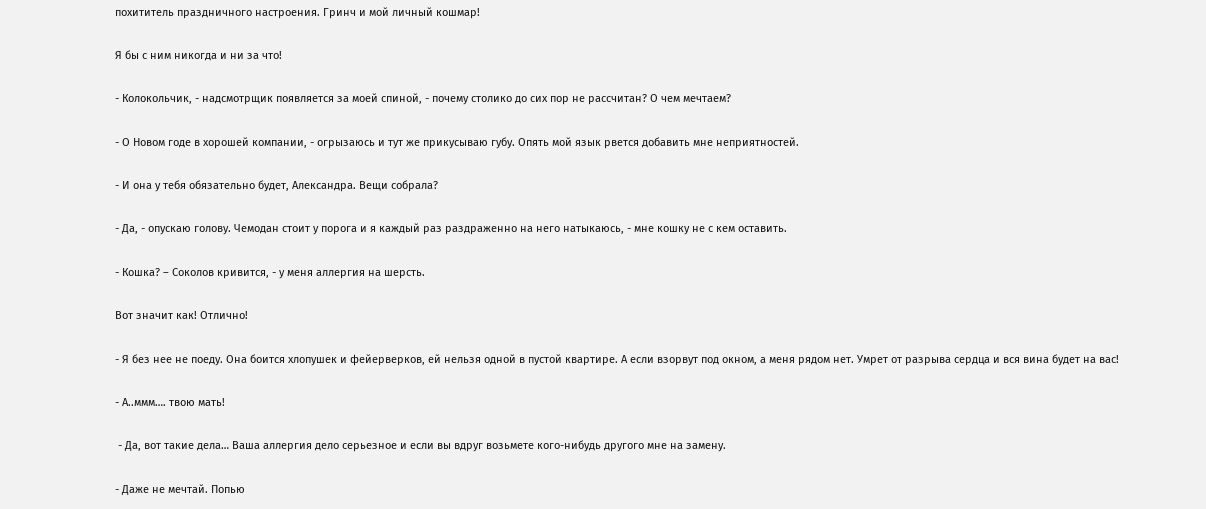похититель праздничного настроения. Гринч и мой личный кошмар!

Я бы с ним никогда и ни за что!

- Колокольчик, - надсмотрщик появляется за моей спиной, - почему столико до сих пор не рассчитан? О чем мечтаем?

- О Новом годе в хорошей компании, - огрызаюсь и тут же прикусываю губу. Опять мой язык рвется добавить мне неприятностей.

- И она у тебя обязательно будет, Александра. Вещи собрала?

- Да, - опускаю голову. Чемодан стоит у порога и я каждый раз раздраженно на него натыкаюсь, - мне кошку не с кем оставить.

- Кошка? – Соколов кривится, - у меня аллергия на шерсть.

Вот значит как! Отлично!

- Я без нее не поеду. Она боится хлопушек и фейерверков, ей нельзя одной в пустой квартире. А если взорвут под окном, а меня рядом нет. Умрет от разрыва сердца и вся вина будет на вас!

- А..ммм…. твою мать!

 - Да, вот такие дела… Ваша аллергия дело серьезное и если вы вдруг возьмете кого-нибудь другого мне на замену.

- Даже не мечтай. Попью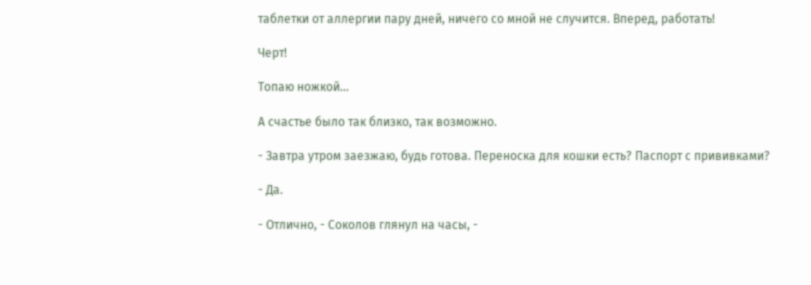таблетки от аллергии пару дней, ничего со мной не случится. Вперед, работать!

Черт!

Топаю ножкой…

А счастье было так близко, так возможно.

- Завтра утром заезжаю, будь готова. Переноска для кошки есть? Паспорт с прививками?

- Да.

- Отлично, - Соколов глянул на часы, -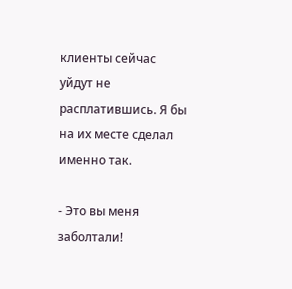клиенты сейчас уйдут не расплатившись. Я бы на их месте сделал именно так.

- Это вы меня заболтали!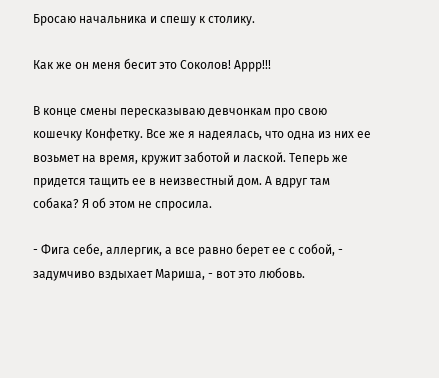Бросаю начальника и спешу к столику.

Как же он меня бесит это Соколов! Аррр!!!

В конце смены пересказываю девчонкам про свою кошечку Конфетку. Все же я надеялась, что одна из них ее возьмет на время, кружит заботой и лаской. Теперь же придется тащить ее в неизвестный дом. А вдруг там собака? Я об этом не спросила.

- Фига себе, аллергик, а все равно берет ее с собой, - задумчиво вздыхает Мариша, - вот это любовь.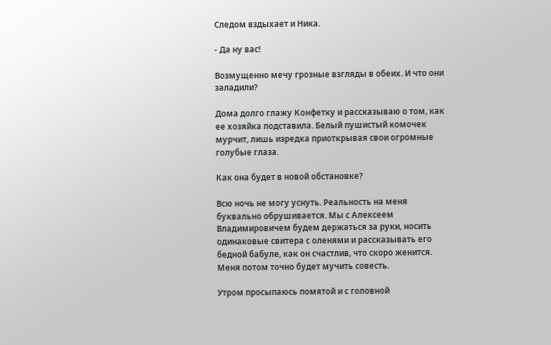Следом вздыхает и Ника.

- Да ну вас!

Возмущенно мечу грозные взгляды в обеих. И что они заладили?

Дома долго глажу Конфетку и рассказываю о том, как ее хозяйка подставила. Белый пушистый комочек мурчит, лишь изредка приоткрывая свои огромные голубые глаза.

Как она будет в новой обстановке?

Всю ночь не могу уснуть. Реальность на меня буквально обрушивается. Мы с Алексеем Владимировичем будем держаться за руки, носить одинаковые свитера с оленями и рассказывать его бедной бабуле, как он счастлив, что скоро женится. Меня потом точно будет мучить совесть.

Утром просыпаюсь помятой и с головной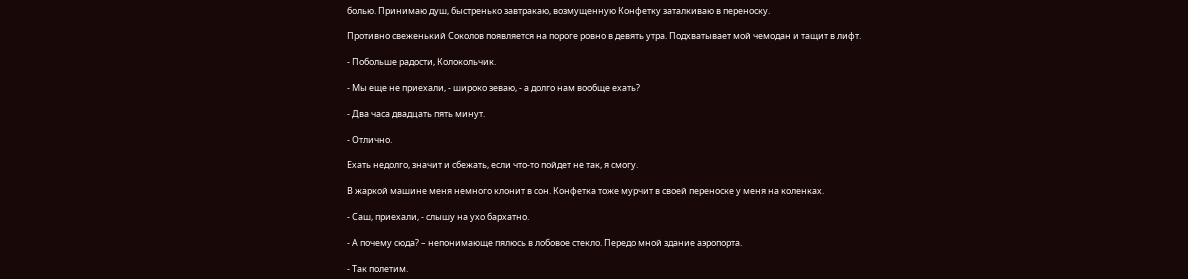болью. Принимаю душ, быстренько завтракаю, возмущенную Конфетку заталкиваю в переноску.

Противно свеженький Соколов появляется на пороге ровно в девять утра. Подхватывает мой чемодан и тащит в лифт.

- Побольше радости, Колокольчик.

- Мы еще не приехали, - широко зеваю, - а долго нам вообще ехать?

- Два часа двадцать пять минут.

- Отлично.

Ехать недолго, значит и сбежать, если что-то пойдет не так, я смогу.

В жаркой машине меня немного клонит в сон. Конфетка тоже мурчит в своей переноске у меня на коленках.

- Саш, приехали, - слышу на ухо бархатно.

- А почему сюда? – непонимающе пялюсь в лобовое стекло. Передо мной здание аэропорта.

- Так полетим.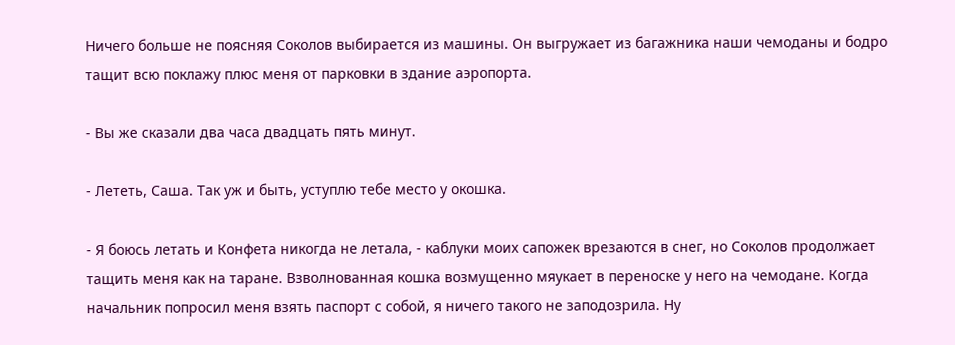Ничего больше не поясняя Соколов выбирается из машины. Он выгружает из багажника наши чемоданы и бодро тащит всю поклажу плюс меня от парковки в здание аэропорта.

- Вы же сказали два часа двадцать пять минут.

- Лететь, Саша. Так уж и быть, уступлю тебе место у окошка.

- Я боюсь летать и Конфета никогда не летала, - каблуки моих сапожек врезаются в снег, но Соколов продолжает тащить меня как на таране. Взволнованная кошка возмущенно мяукает в переноске у него на чемодане. Когда начальник попросил меня взять паспорт с собой, я ничего такого не заподозрила. Ну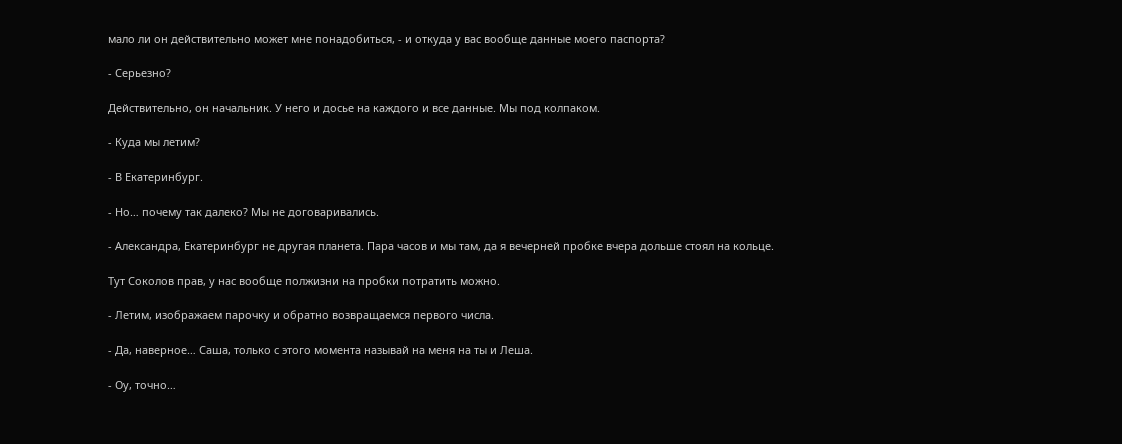мало ли он действительно может мне понадобиться, - и откуда у вас вообще данные моего паспорта?

- Серьезно?

Действительно, он начальник. У него и досье на каждого и все данные. Мы под колпаком.

- Куда мы летим?

- В Екатеринбург.

- Но… почему так далеко? Мы не договаривались.

- Александра, Екатеринбург не другая планета. Пара часов и мы там, да я вечерней пробке вчера дольше стоял на кольце.

Тут Соколов прав, у нас вообще полжизни на пробки потратить можно.

- Летим, изображаем парочку и обратно возвращаемся первого числа.

- Да, наверное… Саша, только с этого момента называй на меня на ты и Леша.

- Оу, точно…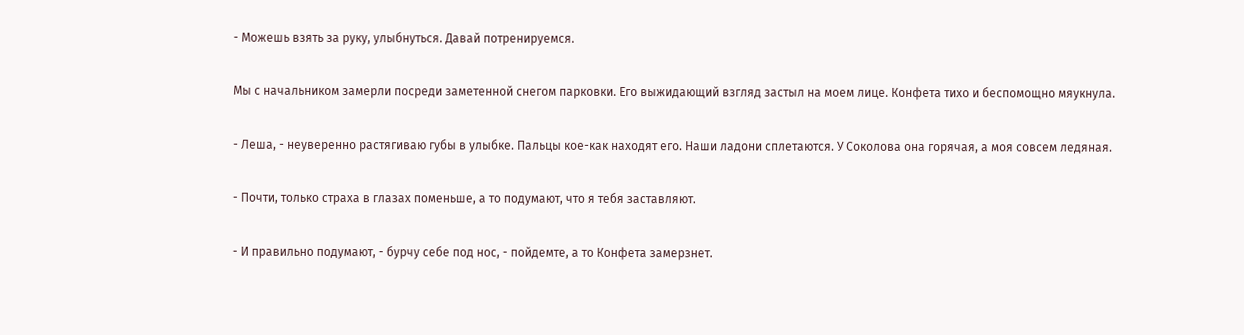- Можешь взять за руку, улыбнуться. Давай потренируемся.

Мы с начальником замерли посреди заметенной снегом парковки. Его выжидающий взгляд застыл на моем лице. Конфета тихо и беспомощно мяукнула.

- Леша, - неуверенно растягиваю губы в улыбке. Пальцы кое-как находят его. Наши ладони сплетаются. У Соколова она горячая, а моя совсем ледяная.

- Почти, только страха в глазах поменьше, а то подумают, что я тебя заставляют.

- И правильно подумают, - бурчу себе под нос, - пойдемте, а то Конфета замерзнет.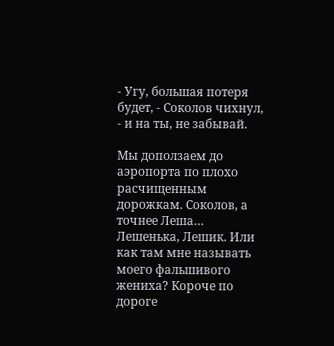- Угу, большая потеря будет, - Соколов чихнул, - и на ты, не забывай.

Мы доползаем до аэропорта по плохо расчищенным дорожкам. Соколов, а точнее Леша… Лешенька, Лешик. Или как там мне называть моего фальшивого жениха? Короче по дороге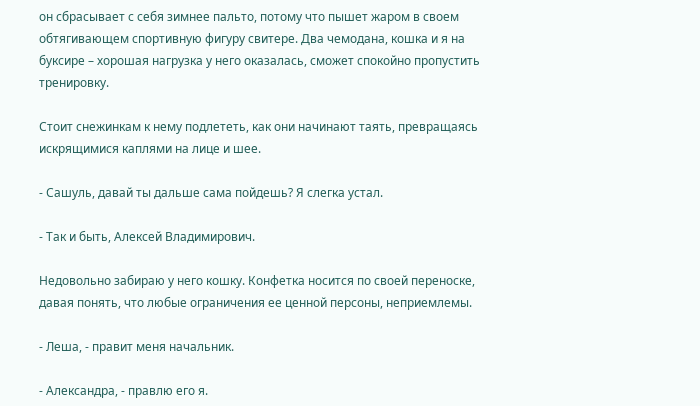он сбрасывает с себя зимнее пальто, потому что пышет жаром в своем обтягивающем спортивную фигуру свитере. Два чемодана, кошка и я на буксире – хорошая нагрузка у него оказалась, сможет спокойно пропустить тренировку.

Стоит снежинкам к нему подлететь, как они начинают таять, превращаясь искрящимися каплями на лице и шее.

- Сашуль, давай ты дальше сама пойдешь? Я слегка устал.

- Так и быть, Алексей Владимирович.

Недовольно забираю у него кошку. Конфетка носится по своей переноске, давая понять, что любые ограничения ее ценной персоны, неприемлемы.

- Леша, - правит меня начальник.

- Александра, - правлю его я.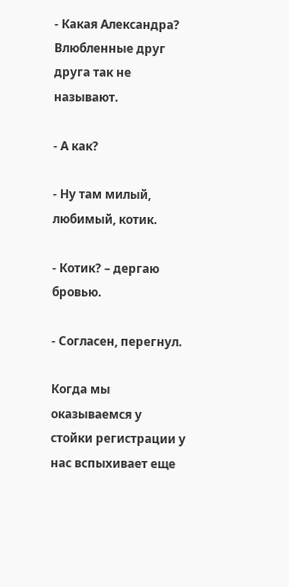- Какая Александра? Влюбленные друг друга так не называют.

- А как?

- Ну там милый, любимый, котик.

- Котик? – дергаю бровью.

- Согласен, перегнул.

Когда мы оказываемся у стойки регистрации у нас вспыхивает еще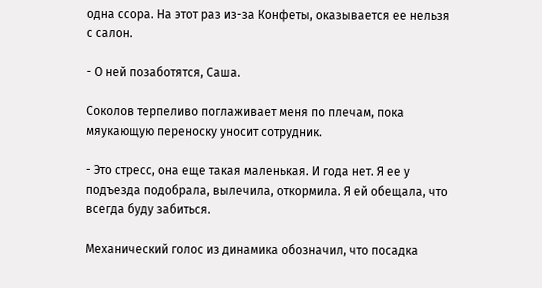одна ссора. На этот раз из-за Конфеты, оказывается ее нельзя с салон.

- О ней позаботятся, Саша.

Соколов терпеливо поглаживает меня по плечам, пока мяукающую переноску уносит сотрудник.

- Это стресс, она еще такая маленькая. И года нет. Я ее у подъезда подобрала, вылечила, откормила. Я ей обещала, что всегда буду забиться.

Механический голос из динамика обозначил, что посадка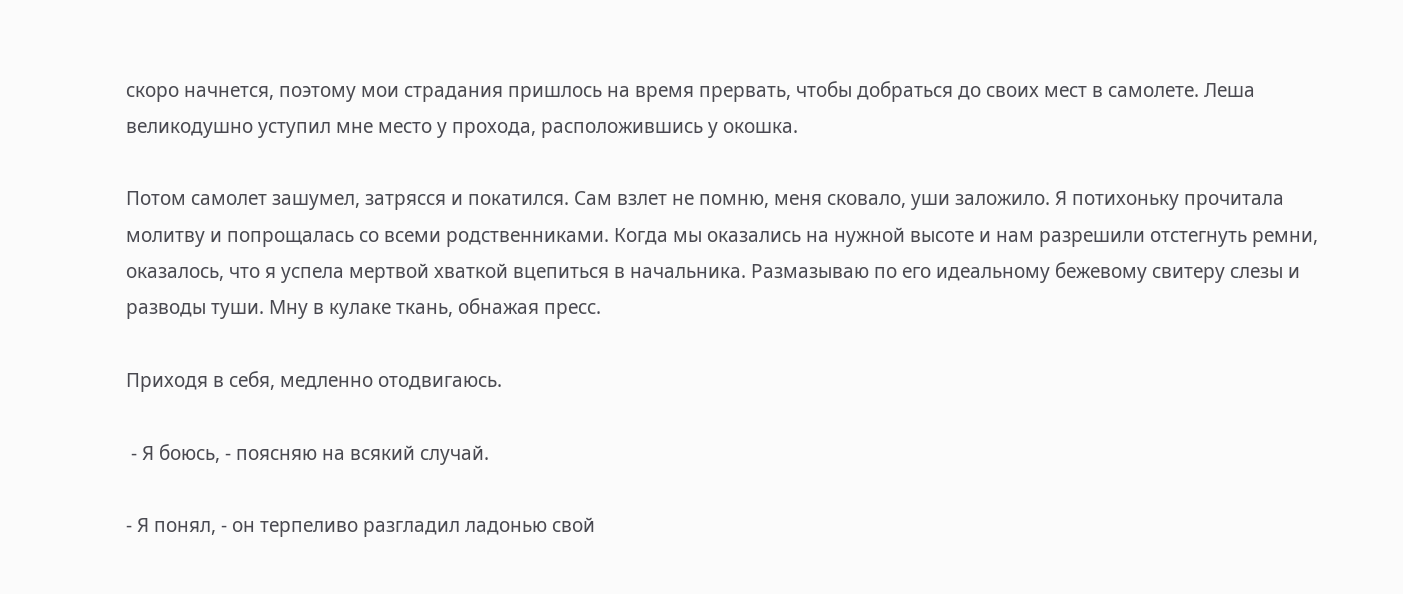скоро начнется, поэтому мои страдания пришлось на время прервать, чтобы добраться до своих мест в самолете. Леша великодушно уступил мне место у прохода, расположившись у окошка.

Потом самолет зашумел, затрясся и покатился. Сам взлет не помню, меня сковало, уши заложило. Я потихоньку прочитала молитву и попрощалась со всеми родственниками. Когда мы оказались на нужной высоте и нам разрешили отстегнуть ремни, оказалось, что я успела мертвой хваткой вцепиться в начальника. Размазываю по его идеальному бежевому свитеру слезы и разводы туши. Мну в кулаке ткань, обнажая пресс.

Приходя в себя, медленно отодвигаюсь.

 - Я боюсь, - поясняю на всякий случай.

- Я понял, - он терпеливо разгладил ладонью свой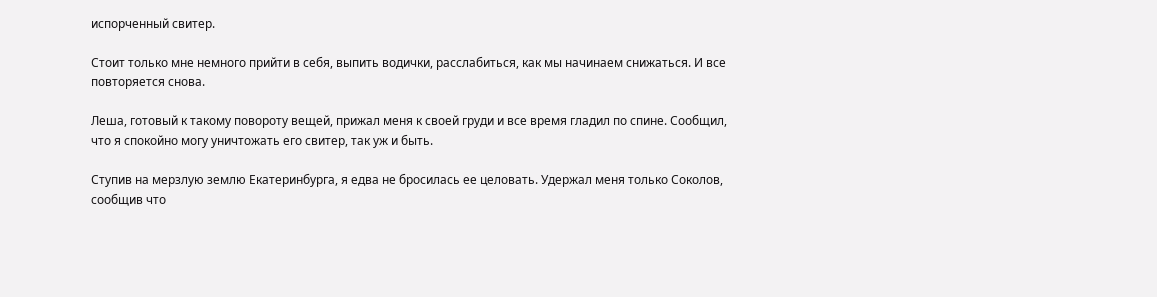испорченный свитер.

Стоит только мне немного прийти в себя, выпить водички, расслабиться, как мы начинаем снижаться. И все повторяется снова.

Леша, готовый к такому повороту вещей, прижал меня к своей груди и все время гладил по спине. Сообщил, что я спокойно могу уничтожать его свитер, так уж и быть.

Ступив на мерзлую землю Екатеринбурга, я едва не бросилась ее целовать. Удержал меня только Соколов, сообщив что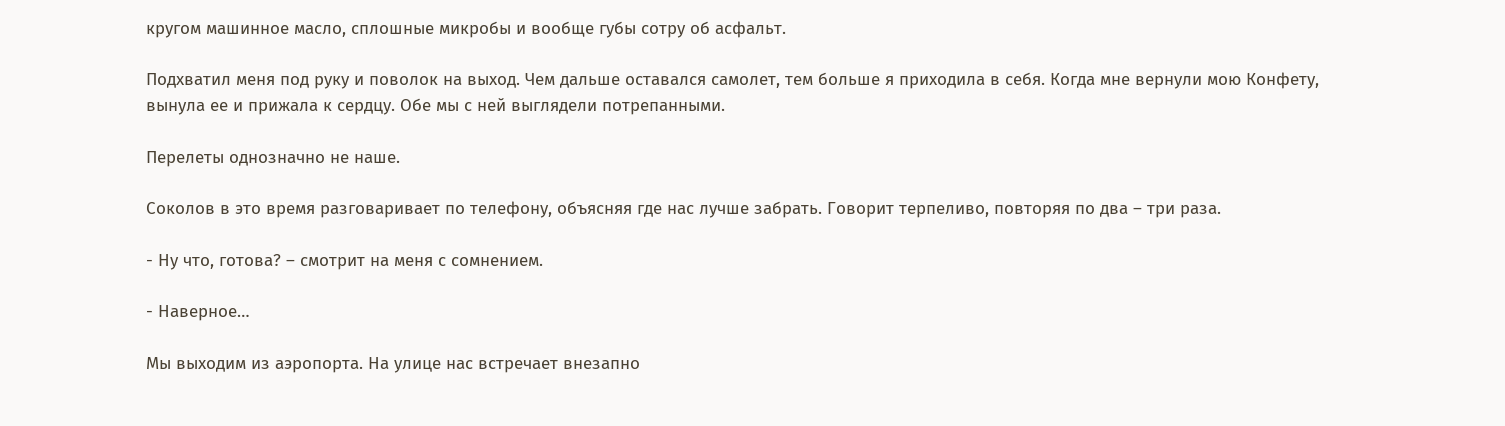кругом машинное масло, сплошные микробы и вообще губы сотру об асфальт.

Подхватил меня под руку и поволок на выход. Чем дальше оставался самолет, тем больше я приходила в себя. Когда мне вернули мою Конфету, вынула ее и прижала к сердцу. Обе мы с ней выглядели потрепанными.

Перелеты однозначно не наше.

Соколов в это время разговаривает по телефону, объясняя где нас лучше забрать. Говорит терпеливо, повторяя по два – три раза.

- Ну что, готова? – смотрит на меня с сомнением.

- Наверное…

Мы выходим из аэропорта. На улице нас встречает внезапно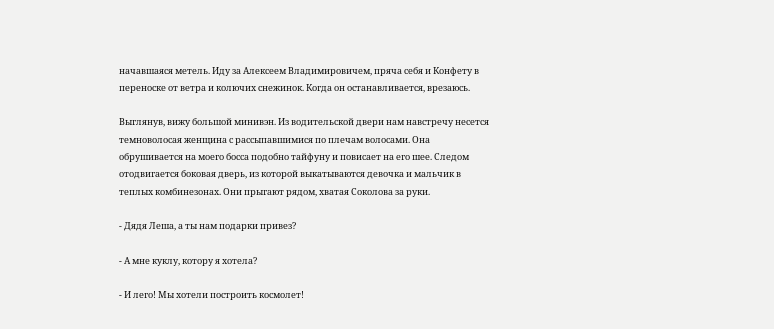начавшаяся метель. Иду за Алексеем Владимировичем, пряча себя и Конфету в переноске от ветра и колючих снежинок. Когда он останавливается, врезаюсь.

Выглянув, вижу большой минивэн. Из водительской двери нам навстречу несется темноволосая женщина с рассыпавшимися по плечам волосами. Она обрушивается на моего босса подобно тайфуну и повисает на его шее. Следом отодвигается боковая дверь, из которой выкатываются девочка и мальчик в теплых комбинезонах. Они прыгают рядом, хватая Соколова за руки.

- Дядя Леша, а ты нам подарки привез?

- А мне куклу, котору я хотела?

- И лего! Мы хотели построить космолет!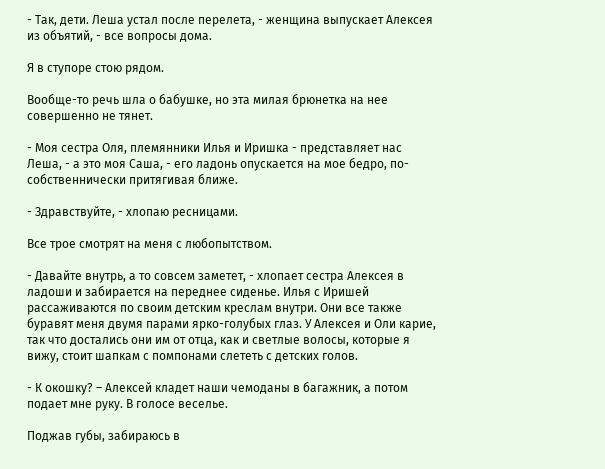- Так, дети. Леша устал после перелета, - женщина выпускает Алексея из объятий, - все вопросы дома.

Я в ступоре стою рядом.

Вообще-то речь шла о бабушке, но эта милая брюнетка на нее совершенно не тянет.

- Моя сестра Оля, племянники Илья и Иришка - представляет нас Леша, - а это моя Саша, - его ладонь опускается на мое бедро, по-собственнически притягивая ближе.

- Здравствуйте, - хлопаю ресницами.

Все трое смотрят на меня с любопытством.

- Давайте внутрь, а то совсем заметет, - хлопает сестра Алексея в ладоши и забирается на переднее сиденье. Илья с Иришей рассаживаются по своим детским креслам внутри. Они все также буравят меня двумя парами ярко-голубых глаз. У Алексея и Оли карие, так что достались они им от отца, как и светлые волосы, которые я вижу, стоит шапкам с помпонами слететь с детских голов.

- К окошку? – Алексей кладет наши чемоданы в багажник, а потом подает мне руку. В голосе веселье.

Поджав губы, забираюсь в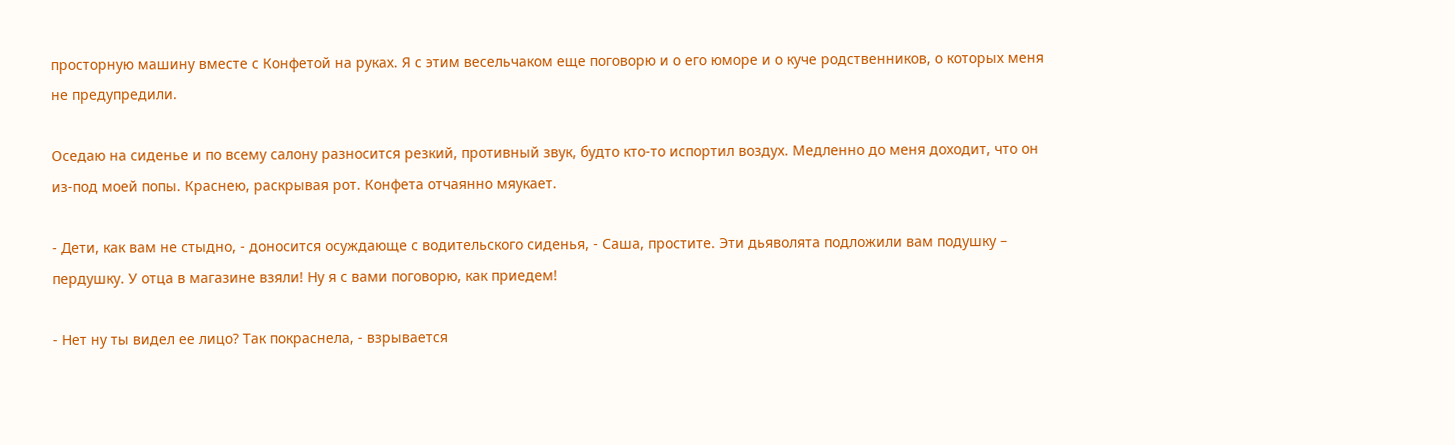просторную машину вместе с Конфетой на руках. Я с этим весельчаком еще поговорю и о его юморе и о куче родственников, о которых меня не предупредили.

Оседаю на сиденье и по всему салону разносится резкий, противный звук, будто кто-то испортил воздух. Медленно до меня доходит, что он из-под моей попы. Краснею, раскрывая рот. Конфета отчаянно мяукает.

- Дети, как вам не стыдно, - доносится осуждающе с водительского сиденья, - Саша, простите. Эти дьяволята подложили вам подушку – пердушку. У отца в магазине взяли! Ну я с вами поговорю, как приедем!

- Нет ну ты видел ее лицо? Так покраснела, - взрывается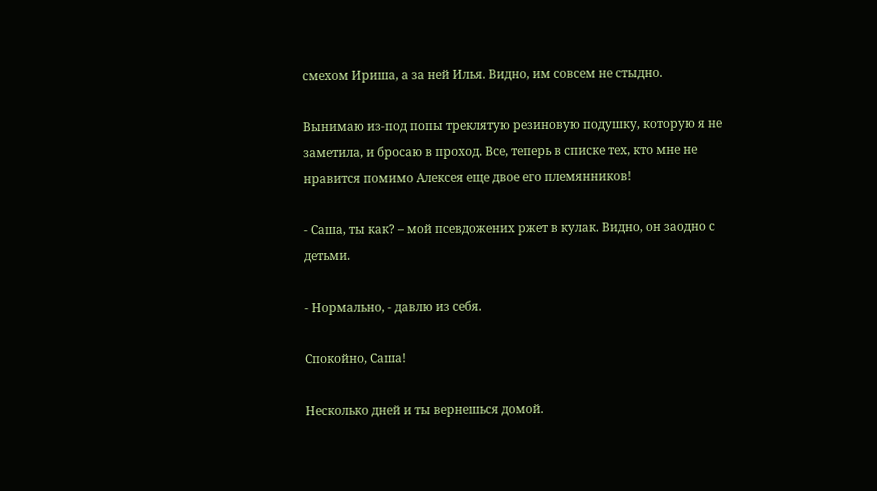смехом Ириша, а за ней Илья. Видно, им совсем не стыдно.

Вынимаю из-под попы треклятую резиновую подушку, которую я не заметила, и бросаю в проход. Все, теперь в списке тех, кто мне не нравится помимо Алексея еще двое его племянников!

- Саша, ты как? – мой псевдожених ржет в кулак. Видно, он заодно с детьми.

- Нормально, - давлю из себя.

Спокойно, Саша!

Несколько дней и ты вернешься домой.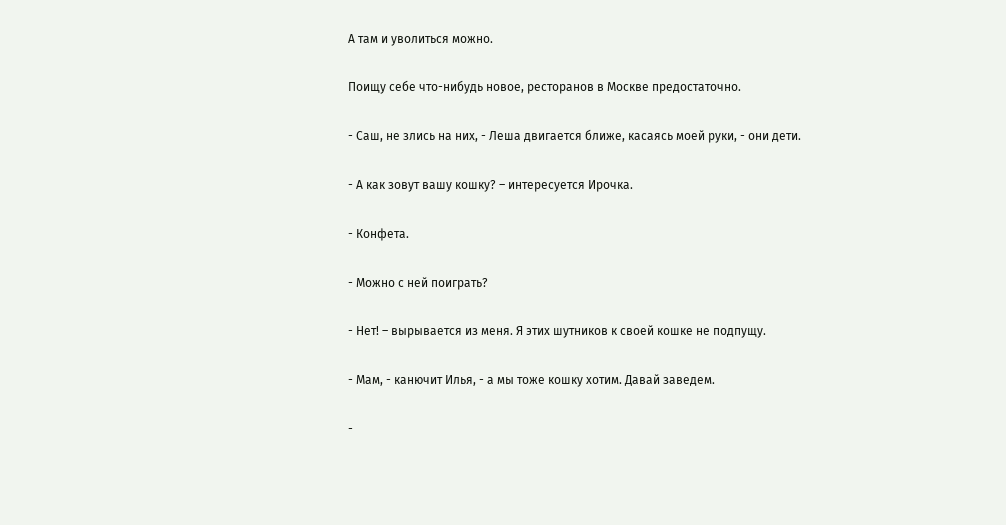А там и уволиться можно.

Поищу себе что-нибудь новое, ресторанов в Москве предостаточно.

- Саш, не злись на них, - Леша двигается ближе, касаясь моей руки, - они дети.

- А как зовут вашу кошку? – интересуется Ирочка.

- Конфета.

- Можно с ней поиграть?

- Нет! – вырывается из меня. Я этих шутников к своей кошке не подпущу.

- Мам, - канючит Илья, - а мы тоже кошку хотим. Давай заведем.

-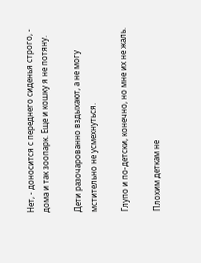Нет, - доносится с переднего сиденья строго, - дома и так зоопарк. Еще и кошку я не потяну.

Дети разочарованно вздыхают, а не могу мстительно не усмехнуться.

Глупо и по-детски, конечно, но мне их не жаль.

Плохим деткам не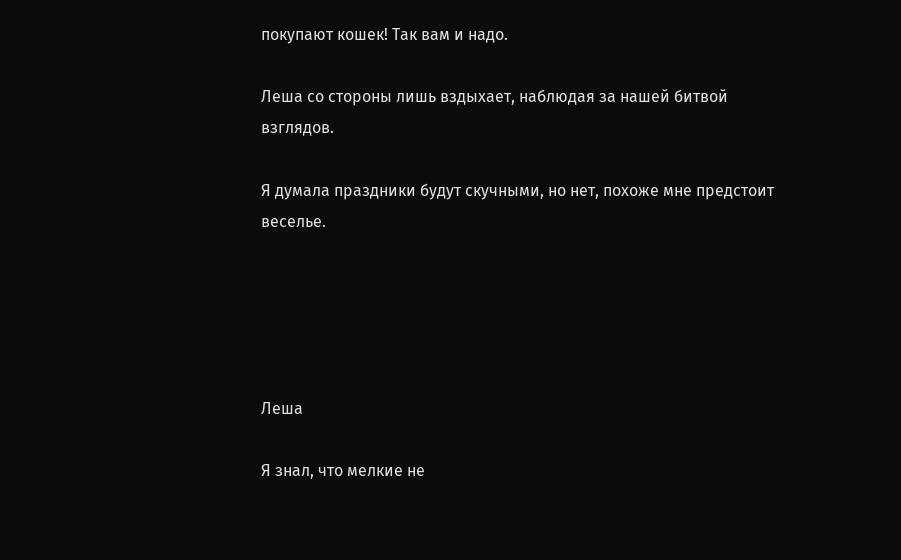покупают кошек! Так вам и надо.

Леша со стороны лишь вздыхает, наблюдая за нашей битвой взглядов.

Я думала праздники будут скучными, но нет, похоже мне предстоит веселье.





Леша

Я знал, что мелкие не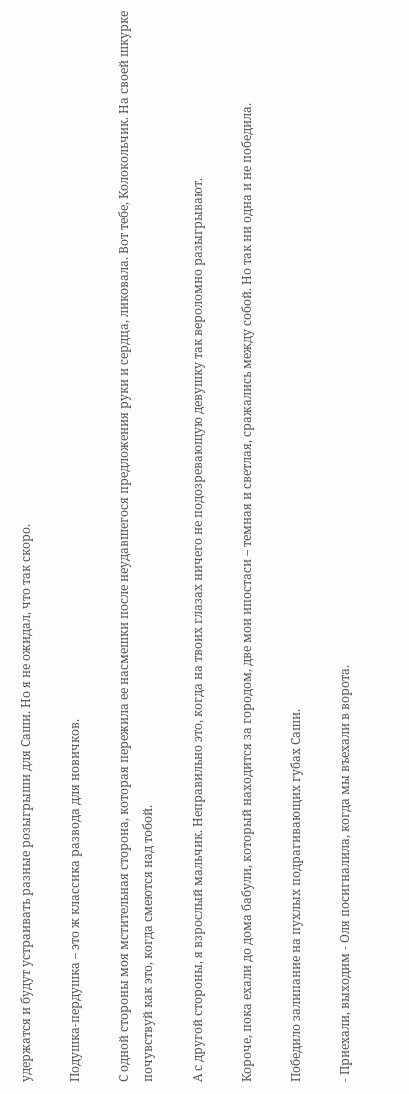удержатся и будут устраивать разные розыгрыши для Саши. Но я не ожидал, что так скоро.

Подушка-пердушка – это ж классика развода для новичков.

С одной стороны моя мстительная сторона, которая пережила ее насмешки после неудавшегося предложения руки и сердца, ликовала. Вот тебе, Колокольчик. На своей шкурке почувствуй как это, когда смеются над тобой.

А с другой стороны, я взрослый мальчик. Неправильно это, когда на твоих глазах ничего не подозревающую девушку так вероломно разыгрывают.

Короче, пока ехали до дома бабули, который находится за городом, две мои ипостаси – темная и светлая, сражались между собой. Но так ни одна и не победила.

Победило залипание на пухлых подрагивающих губах Саши.

- Приехали, выходим - Оля посигналила, когда мы въехали в ворота.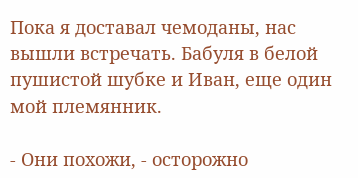Пока я доставал чемоданы, нас вышли встречать. Бабуля в белой пушистой шубке и Иван, еще один мой племянник.

- Они похожи, - осторожно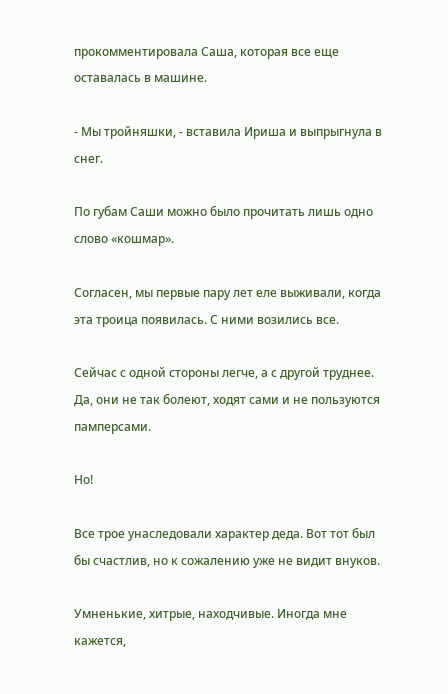прокомментировала Саша, которая все еще оставалась в машине.

- Мы тройняшки, - вставила Ириша и выпрыгнула в снег.

По губам Саши можно было прочитать лишь одно слово «кошмар».

Согласен, мы первые пару лет еле выживали, когда эта троица появилась. С ними возились все.

Сейчас с одной стороны легче, а с другой труднее. Да, они не так болеют, ходят сами и не пользуются памперсами.

Но!

Все трое унаследовали характер деда. Вот тот был бы счастлив, но к сожалению уже не видит внуков.

Умненькие, хитрые, находчивые. Иногда мне кажется,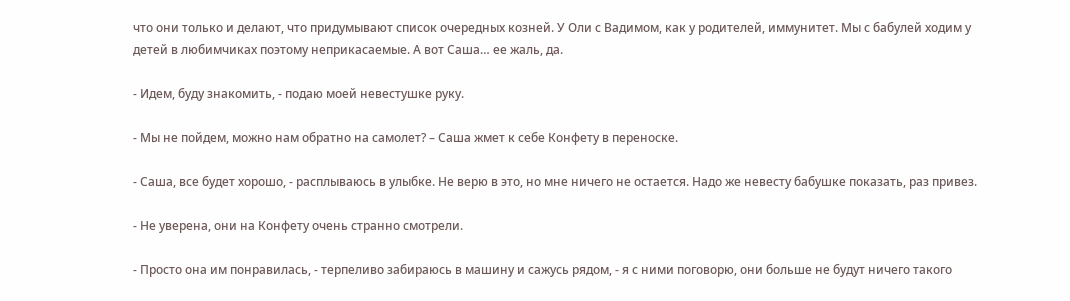что они только и делают, что придумывают список очередных козней. У Оли с Вадимом, как у родителей, иммунитет. Мы с бабулей ходим у детей в любимчиках поэтому неприкасаемые. А вот Саша… ее жаль, да.

- Идем, буду знакомить, - подаю моей невестушке руку.

- Мы не пойдем, можно нам обратно на самолет? – Саша жмет к себе Конфету в переноске.

- Саша, все будет хорошо, - расплываюсь в улыбке. Не верю в это, но мне ничего не остается. Надо же невесту бабушке показать, раз привез.

- Не уверена, они на Конфету очень странно смотрели.

- Просто она им понравилась, - терпеливо забираюсь в машину и сажусь рядом, - я с ними поговорю, они больше не будут ничего такого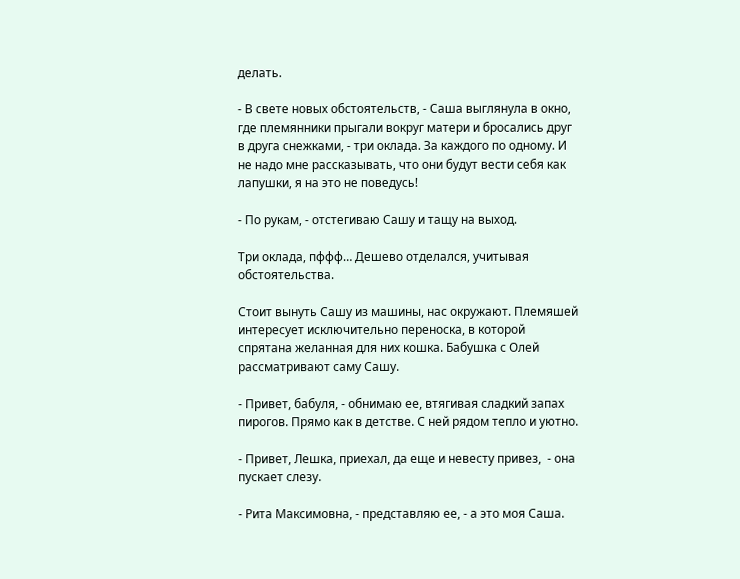делать.

- В свете новых обстоятельств, - Саша выглянула в окно, где племянники прыгали вокруг матери и бросались друг в друга снежками, - три оклада. За каждого по одному. И не надо мне рассказывать, что они будут вести себя как лапушки, я на это не поведусь!

- По рукам, - отстегиваю Сашу и тащу на выход.

Три оклада, пффф… Дешево отделался, учитывая обстоятельства.

Стоит вынуть Сашу из машины, нас окружают. Племяшей интересует исключительно переноска, в которой спрятана желанная для них кошка. Бабушка с Олей рассматривают саму Сашу.

- Привет, бабуля, - обнимаю ее, втягивая сладкий запах пирогов. Прямо как в детстве. С ней рядом тепло и уютно.

- Привет, Лешка, приехал, да еще и невесту привез,  - она пускает слезу.

- Рита Максимовна, - представляю ее, - а это моя Саша.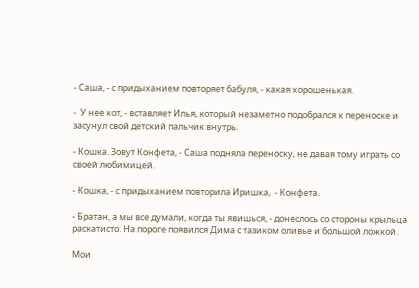- Саша, - с придыханием повторяет бабуля, - какая хорошенькая.

-  У нее кот, - вставляет Илья, который незаметно подобрался к переноске и засунул свой детский пальчик внутрь.

- Кошка. Зовут Конфета, - Саша подняла переноску, не давая тому играть со своей любимицей.

- Кошка, - с придыханием повторила Иришка,  - Конфета.

- Братан, а мы все думали, когда ты явишься, - донеслось со стороны крыльца раскатисто. На пороге появился Дима с тазиком оливье и большой ложкой.

Мои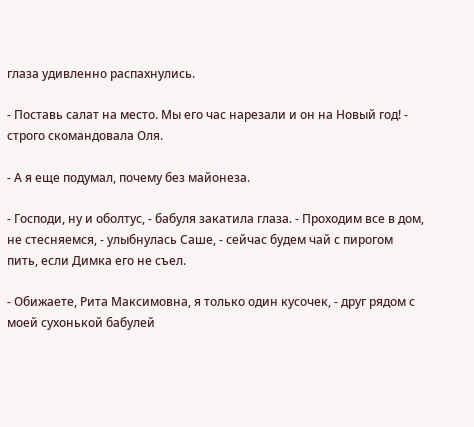глаза удивленно распахнулись.

- Поставь салат на место. Мы его час нарезали и он на Новый год! - строго скомандовала Оля.

- А я еще подумал, почему без майонеза.

- Господи, ну и оболтус, - бабуля закатила глаза. - Проходим все в дом, не стесняемся, - улыбнулась Саше, - сейчас будем чай с пирогом пить, если Димка его не съел.

- Обижаете, Рита Максимовна, я только один кусочек, - друг рядом с моей сухонькой бабулей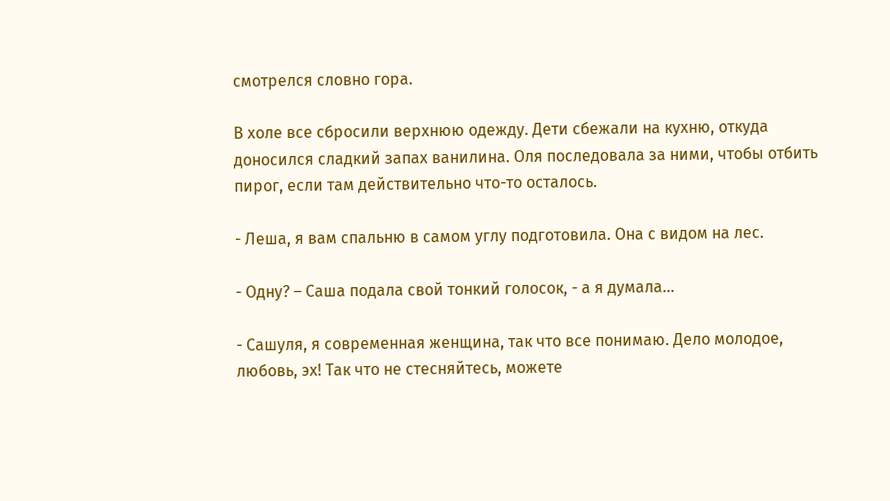смотрелся словно гора.

В холе все сбросили верхнюю одежду. Дети сбежали на кухню, откуда доносился сладкий запах ванилина. Оля последовала за ними, чтобы отбить пирог, если там действительно что-то осталось.

- Леша, я вам спальню в самом углу подготовила. Она с видом на лес.

- Одну? – Саша подала свой тонкий голосок, - а я думала...

- Сашуля, я современная женщина, так что все понимаю. Дело молодое, любовь, эх! Так что не стесняйтесь, можете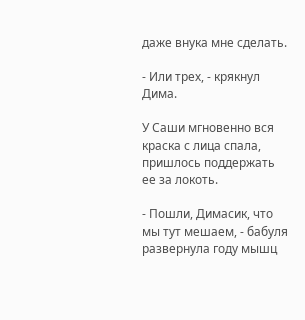даже внука мне сделать.

- Или трех, - крякнул Дима.

У Саши мгновенно вся краска с лица спала, пришлось поддержать ее за локоть.

- Пошли, Димасик, что мы тут мешаем, - бабуля развернула году мышц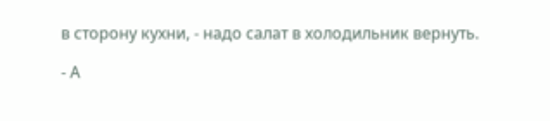в сторону кухни, - надо салат в холодильник вернуть.

- А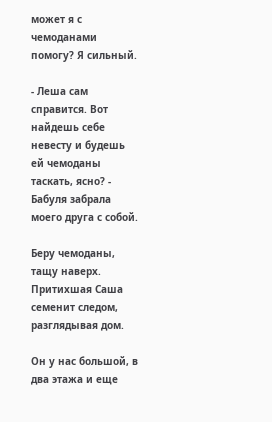может я с чемоданами помогу? Я сильный.

- Леша сам справится. Вот найдешь себе невесту и будешь ей чемоданы таскать, ясно? - Бабуля забрала моего друга с собой.

Беру чемоданы, тащу наверх. Притихшая Саша семенит следом, разглядывая дом.

Он у нас большой, в два этажа и еще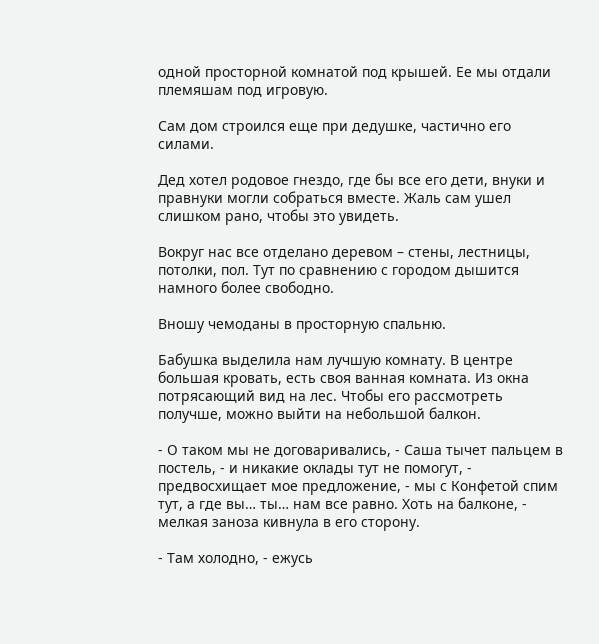одной просторной комнатой под крышей. Ее мы отдали племяшам под игровую.

Сам дом строился еще при дедушке, частично его силами.

Дед хотел родовое гнездо, где бы все его дети, внуки и правнуки могли собраться вместе. Жаль сам ушел слишком рано, чтобы это увидеть.

Вокруг нас все отделано деревом – стены, лестницы, потолки, пол. Тут по сравнению с городом дышится намного более свободно.

Вношу чемоданы в просторную спальню.

Бабушка выделила нам лучшую комнату. В центре большая кровать, есть своя ванная комната. Из окна потрясающий вид на лес. Чтобы его рассмотреть получше, можно выйти на небольшой балкон.

- О таком мы не договаривались, - Саша тычет пальцем в постель, - и никакие оклады тут не помогут, - предвосхищает мое предложение, - мы с Конфетой спим тут, а где вы… ты… нам все равно. Хоть на балконе, - мелкая заноза кивнула в его сторону.

- Там холодно, - ежусь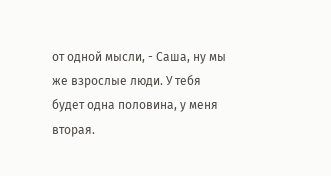от одной мысли, - Саша, ну мы же взрослые люди. У тебя будет одна половина, у меня вторая.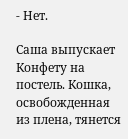- Нет.

Саша выпускает Конфету на постель. Кошка, освобожденная из плена, тянется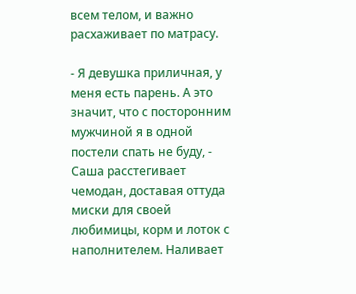всем телом, и важно расхаживает по матрасу.

- Я девушка приличная, у меня есть парень. А это значит, что с посторонним мужчиной я в одной постели спать не буду, - Саша расстегивает чемодан, доставая оттуда миски для своей любимицы, корм и лоток с наполнителем. Наливает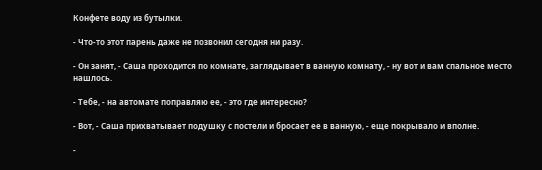Конфете воду из бутылки.

- Что-то этот парень даже не позвонил сегодня ни разу.

- Он занят, - Саша проходится по комнате, заглядывает в ванную комнату, - ну вот и вам спальное место нашлось.

- Тебе, - на автомате поправляю ее, - это где интересно?

- Вот, - Саша прихватывает подушку с постели и бросает ее в ванную, - еще покрывало и вполне.

-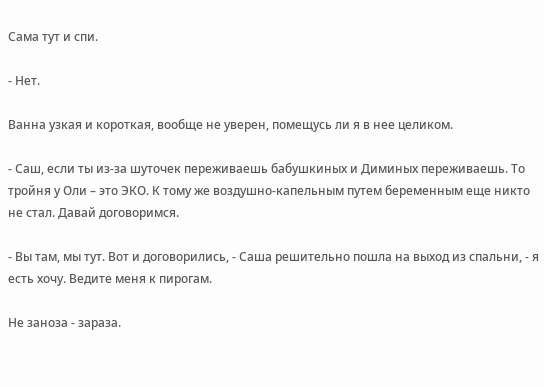Сама тут и спи.

- Нет.

Ванна узкая и короткая, вообще не уверен, помещусь ли я в нее целиком.

- Саш, если ты из-за шуточек переживаешь бабушкиных и Диминых переживаешь. То тройня у Оли – это ЭКО. К тому же воздушно-капельным путем беременным еще никто не стал. Давай договоримся.

- Вы там, мы тут. Вот и договорились, - Саша решительно пошла на выход из спальни, - я есть хочу. Ведите меня к пирогам.

Не заноза - зараза.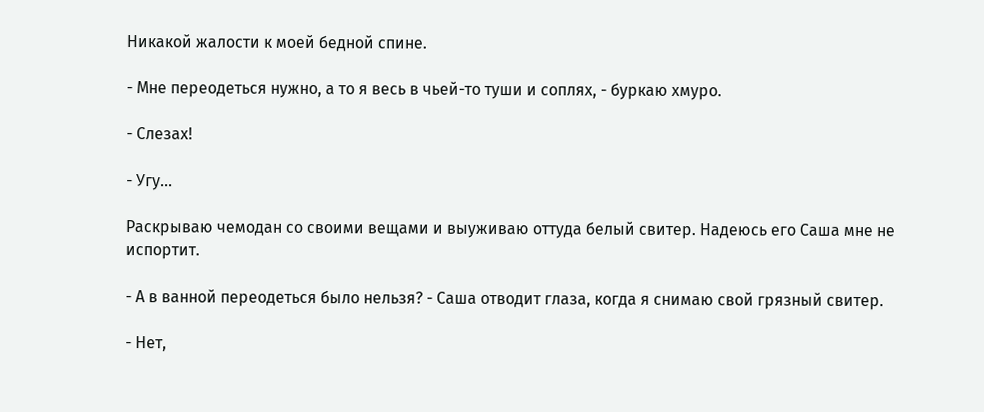Никакой жалости к моей бедной спине.

- Мне переодеться нужно, а то я весь в чьей-то туши и соплях, - буркаю хмуро.

- Слезах!

- Угу...

Раскрываю чемодан со своими вещами и выуживаю оттуда белый свитер. Надеюсь его Саша мне не испортит.

- А в ванной переодеться было нельзя? - Саша отводит глаза, когда я снимаю свой грязный свитер.

- Нет,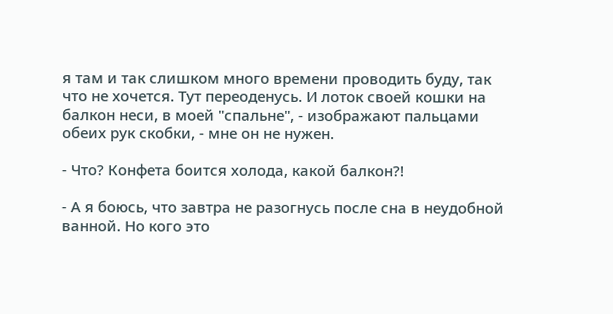я там и так слишком много времени проводить буду, так что не хочется. Тут переоденусь. И лоток своей кошки на балкон неси, в моей "спальне", - изображают пальцами обеих рук скобки, - мне он не нужен.

- Что? Конфета боится холода, какой балкон?!

- А я боюсь, что завтра не разогнусь после сна в неудобной ванной. Но кого это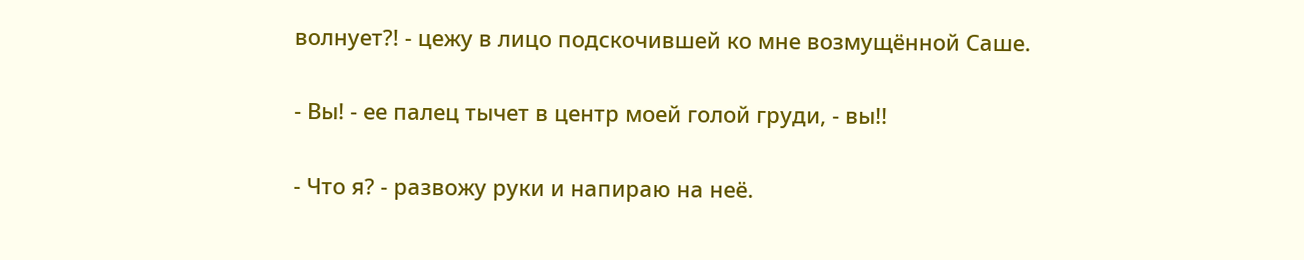волнует?! - цежу в лицо подскочившей ко мне возмущённой Саше.

- Вы! - ее палец тычет в центр моей голой груди, - вы!!

- Что я? - развожу руки и напираю на неё.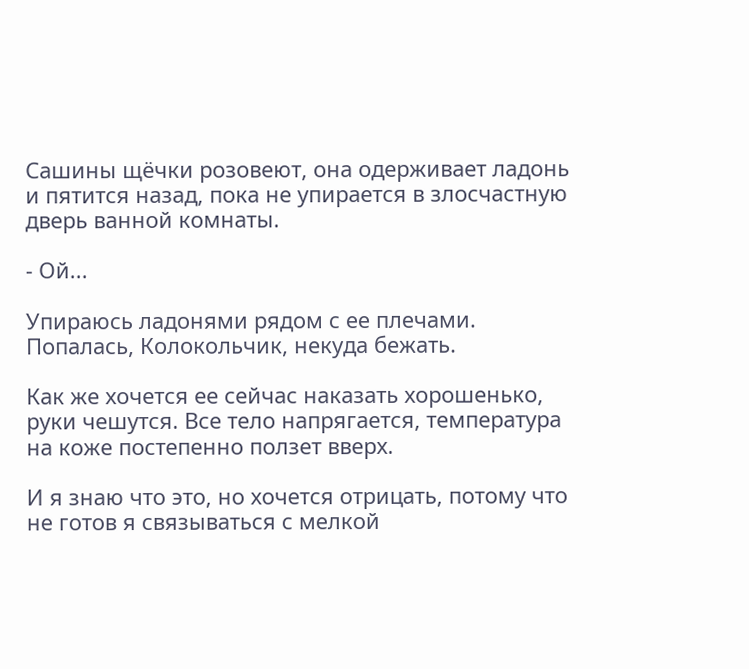Сашины щёчки розовеют, она одерживает ладонь и пятится назад, пока не упирается в злосчастную дверь ванной комнаты.

- Ой...

Упираюсь ладонями рядом с ее плечами. Попалась, Колокольчик, некуда бежать.

Как же хочется ее сейчас наказать хорошенько, руки чешутся. Все тело напрягается, температура  на коже постепенно ползет вверх.

И я знаю что это, но хочется отрицать, потому что не готов я связываться с мелкой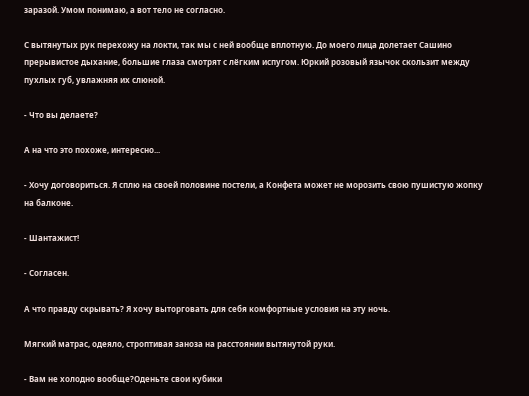заразой. Умом понимаю, а вот тело не согласно.

С вытянутых рук перехожу на локти, так мы с ней вообще вплотную. До моего лица долетает Сашино прерывистое дыхание, большие глаза смотрят с лёгким испугом. Юркий розовый язычок скользит между пухлых губ, увлажняя их слюной.

- Что вы делаете?

А на что это похоже, интересно...

- Хочу договориться. Я сплю на своей половине постели, а Конфета может не морозить свою пушистую жопку на балконе.

- Шантажист!

- Согласен.

А что правду скрывать? Я хочу выторговать для себя комфортные условия на эту ночь.

Мягкий матрас, одеяло, строптивая заноза на расстоянии вытянутой руки.

- Вам не холодно вообще?Оденьте свои кубики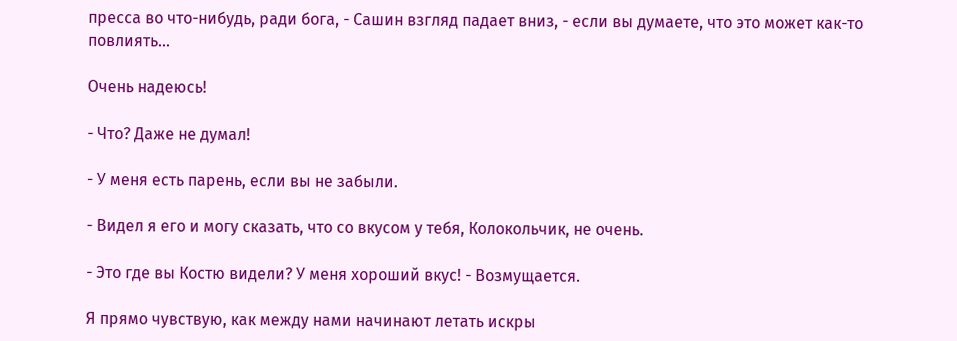пресса во что-нибудь, ради бога, - Сашин взгляд падает вниз, - если вы думаете, что это может как-то повлиять...

Очень надеюсь!

- Что? Даже не думал!

- У меня есть парень, если вы не забыли.

- Видел я его и могу сказать, что со вкусом у тебя, Колокольчик, не очень.

- Это где вы Костю видели? У меня хороший вкус! - Возмущается.

Я прямо чувствую, как между нами начинают летать искры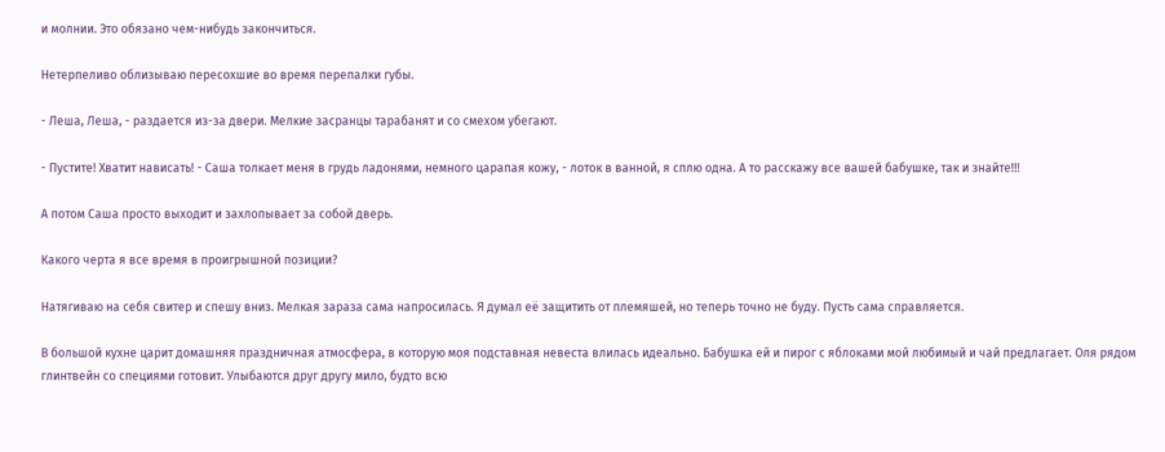и молнии. Это обязано чем-нибудь закончиться.

Нетерпеливо облизываю пересохшие во время перепалки губы.

- Леша, Леша, - раздается из-за двери. Мелкие засранцы тарабанят и со смехом убегают.

- Пустите! Хватит нависать! - Саша толкает меня в грудь ладонями, немного царапая кожу, - лоток в ванной, я сплю одна. А то расскажу все вашей бабушке, так и знайте!!!

А потом Саша просто выходит и захлопывает за собой дверь.

Какого черта я все время в проигрышной позиции?

Натягиваю на себя свитер и спешу вниз. Мелкая зараза сама напросилась. Я думал её защитить от племяшей, но теперь точно не буду. Пусть сама справляется.

В большой кухне царит домашняя праздничная атмосфера, в которую моя подставная невеста влилась идеально. Бабушка ей и пирог с яблоками мой любимый и чай предлагает. Оля рядом глинтвейн со специями готовит. Улыбаются друг другу мило, будто всю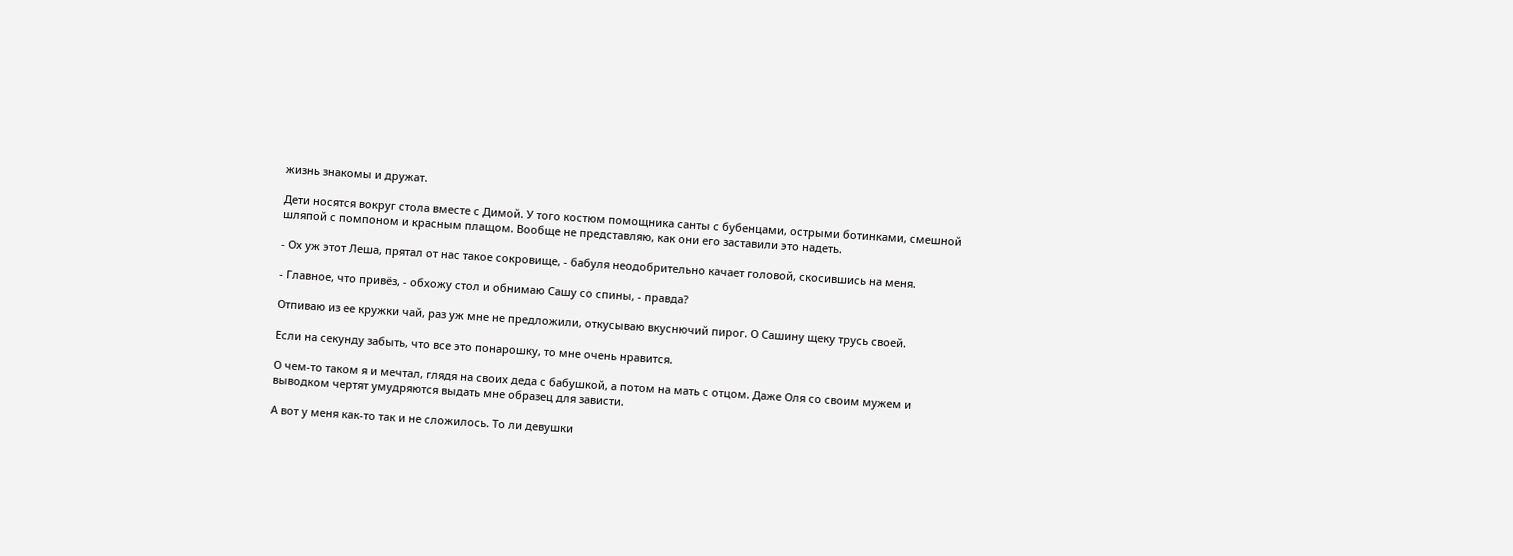жизнь знакомы и дружат.

Дети носятся вокруг стола вместе с Димой. У того костюм помощника санты с бубенцами, острыми ботинками, смешной шляпой с помпоном и красным плащом. Вообще не представляю, как они его заставили это надеть.

- Ох уж этот Леша, прятал от нас такое сокровище, - бабуля неодобрительно качает головой, скосившись на меня.

- Главное, что привёз, - обхожу стол и обнимаю Сашу со спины, - правда?

Отпиваю из ее кружки чай, раз уж мне не предложили, откусываю вкуснючий пирог. О Сашину щеку трусь своей.

Если на секунду забыть, что все это понарошку, то мне очень нравится.

О чем-то таком я и мечтал, глядя на своих деда с бабушкой, а потом на мать с отцом. Даже Оля со своим мужем и выводком чертят умудряются выдать мне образец для зависти.

А вот у меня как-то так и не сложилось. То ли девушки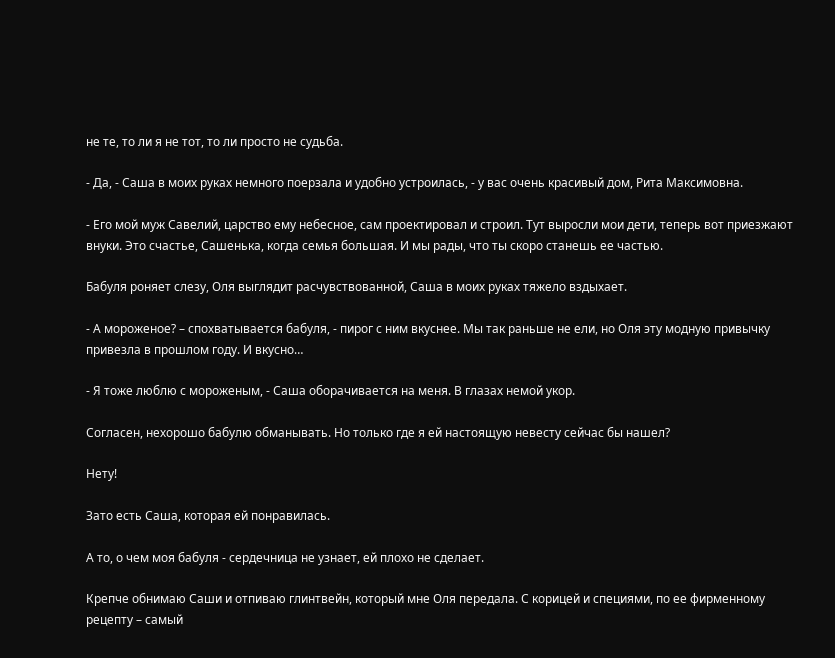не те, то ли я не тот, то ли просто не судьба.

- Да, - Саша в моих руках немного поерзала и удобно устроилась, - у вас очень красивый дом, Рита Максимовна.

- Его мой муж Савелий, царство ему небесное, сам проектировал и строил. Тут выросли мои дети, теперь вот приезжают внуки. Это счастье, Сашенька, когда семья большая. И мы рады, что ты скоро станешь ее частью.

Бабуля роняет слезу, Оля выглядит расчувствованной, Саша в моих руках тяжело вздыхает.

- А мороженое? – спохватывается бабуля, - пирог с ним вкуснее. Мы так раньше не ели, но Оля эту модную привычку привезла в прошлом году. И вкусно…

- Я тоже люблю с мороженым, - Саша оборачивается на меня. В глазах немой укор.

Согласен, нехорошо бабулю обманывать. Но только где я ей настоящую невесту сейчас бы нашел?

Нету!

Зато есть Саша, которая ей понравилась.

А то, о чем моя бабуля - сердечница не узнает, ей плохо не сделает.

Крепче обнимаю Саши и отпиваю глинтвейн, который мне Оля передала. С корицей и специями, по ее фирменному рецепту – самый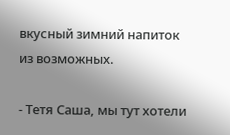вкусный зимний напиток из возможных.

- Тетя Саша, мы тут хотели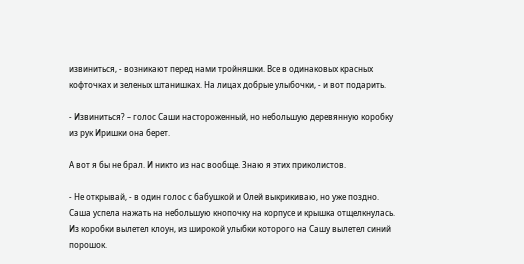извиниться, - возникают перед нами тройняшки. Все в одинаковых красных кофточках и зеленых штанишках. На лицах добрые улыбочки, - и вот подарить.

- Извиниться? – голос Саши настороженный, но небольшую деревянную коробку из рук Иришки она берет.

А вот я бы не брал. И никто из нас вообще. Знаю я этих приколистов.

- Не открывай, - в один голос с бабушкой и Олей выкрикиваю, но уже поздно. Саша успела нажать на небольшую кнопочку на корпусе и крышка отщелкнулась. Из коробки вылетел клоун, из широкой улыбки которого на Сашу вылетел синий порошок.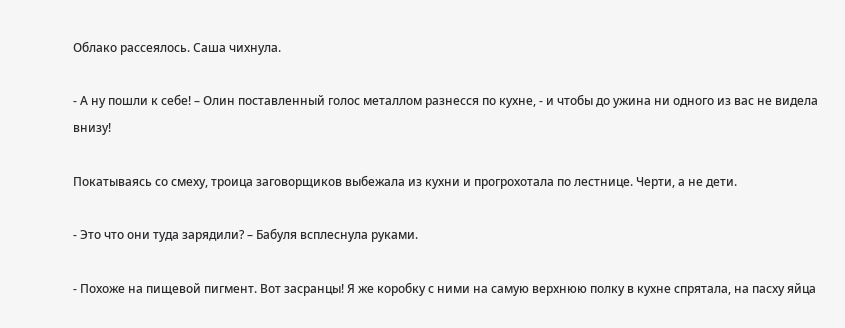Облако рассеялось. Саша чихнула.

- А ну пошли к себе! – Олин поставленный голос металлом разнесся по кухне, - и чтобы до ужина ни одного из вас не видела внизу!

Покатываясь со смеху, троица заговорщиков выбежала из кухни и прогрохотала по лестнице. Черти, а не дети.

- Это что они туда зарядили? – Бабуля всплеснула руками.

- Похоже на пищевой пигмент. Вот засранцы! Я же коробку с ними на самую верхнюю полку в кухне спрятала, на пасху яйца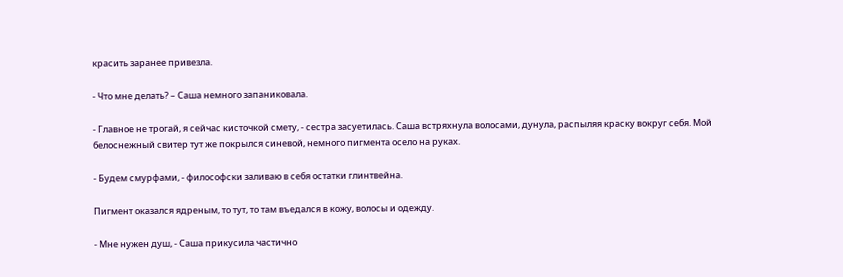красить заранее привезла.

- Что мне делать? – Саша немного запаниковала.

- Главное не трогай, я сейчас кисточкой смету, - сестра засуетилась. Саша встряхнула волосами, дунула, распыляя краску вокруг себя. Мой белоснежный свитер тут же покрылся синевой, немного пигмента осело на руках.

- Будем смурфами, - философски заливаю в себя остатки глинтвейна.

Пигмент оказался ядреным, то тут, то там въедался в кожу, волосы и одежду.

- Мне нужен душ, - Саша прикусила частично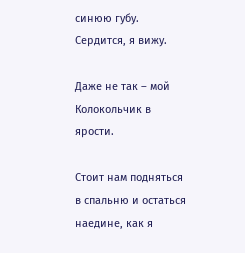синюю губу. Сердится, я вижу.

Даже не так – мой Колокольчик в ярости.

Стоит нам подняться в спальню и остаться наедине, как я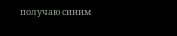получаю синим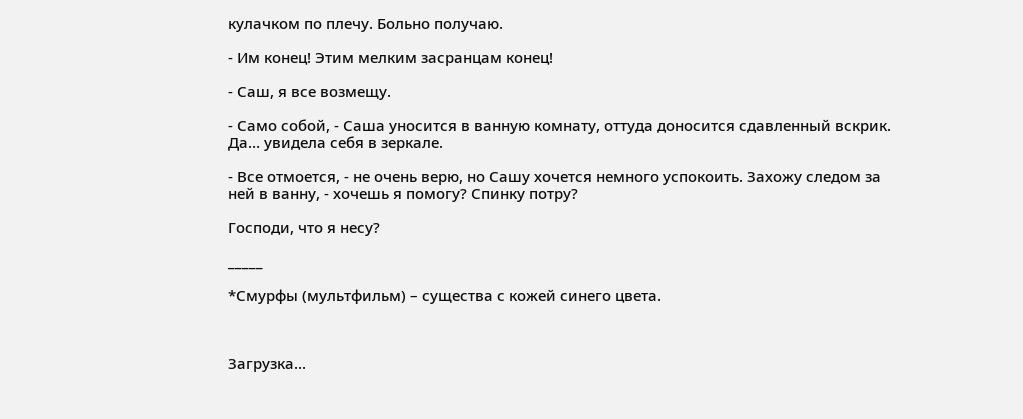кулачком по плечу. Больно получаю.

- Им конец! Этим мелким засранцам конец!

- Саш, я все возмещу.

- Само собой, - Саша уносится в ванную комнату, оттуда доносится сдавленный вскрик. Да… увидела себя в зеркале.

- Все отмоется, - не очень верю, но Сашу хочется немного успокоить. Захожу следом за ней в ванну, - хочешь я помогу? Спинку потру?

Господи, что я несу?

_____

*Смурфы (мультфильм) – существа с кожей синего цвета.



Загрузка...